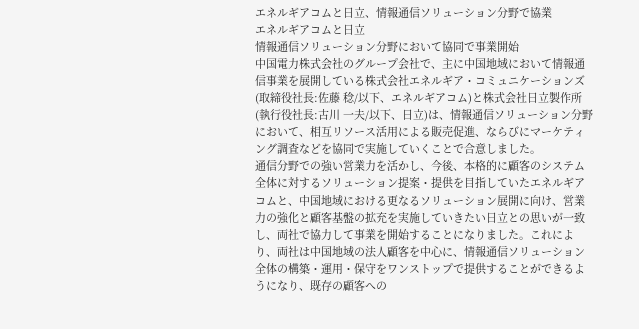エネルギアコムと日立、情報通信ソリューション分野で協業
エネルギアコムと日立
情報通信ソリューション分野において協同で事業開始
中国電力株式会社のグループ会社で、主に中国地域において情報通信事業を展開している株式会社エネルギア・コミュニケーションズ(取締役社長:佐藤 稔/以下、エネルギアコム)と株式会社日立製作所(執行役社長:古川 一夫/以下、日立)は、情報通信ソリューション分野において、相互リソース活用による販売促進、ならびにマーケティング調査などを協同で実施していくことで合意しました。
通信分野での強い営業力を活かし、今後、本格的に顧客のシステム全体に対するソリューション提案・提供を目指していたエネルギアコムと、中国地域における更なるソリューション展開に向け、営業力の強化と顧客基盤の拡充を実施していきたい日立との思いが一致し、両社で協力して事業を開始することになりました。これにより、両社は中国地域の法人顧客を中心に、情報通信ソリューション全体の構築・運用・保守をワンストップで提供することができるようになり、既存の顧客への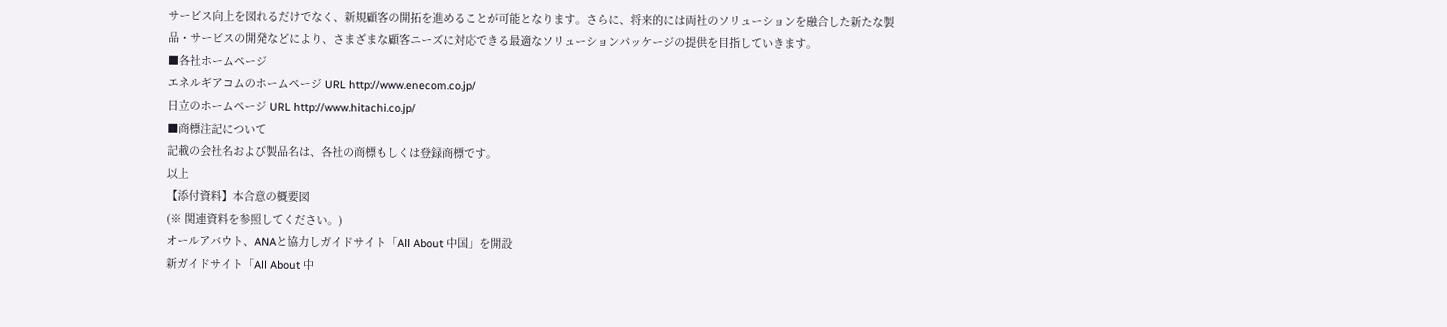サービス向上を図れるだけでなく、新規顧客の開拓を進めることが可能となります。さらに、将来的には両社のソリューションを融合した新たな製品・サービスの開発などにより、さまざまな顧客ニーズに対応できる最適なソリューションパッケージの提供を目指していきます。
■各社ホームページ
エネルギアコムのホームページ URL http://www.enecom.co.jp/
日立のホームページ URL http://www.hitachi.co.jp/
■商標注記について
記載の会社名および製品名は、各社の商標もしくは登録商標です。
以上
【添付資料】本合意の概要図
(※ 関連資料を参照してください。)
オールアバウト、ANAと協力しガイドサイト「All About 中国」を開設
新ガイドサイト「All About 中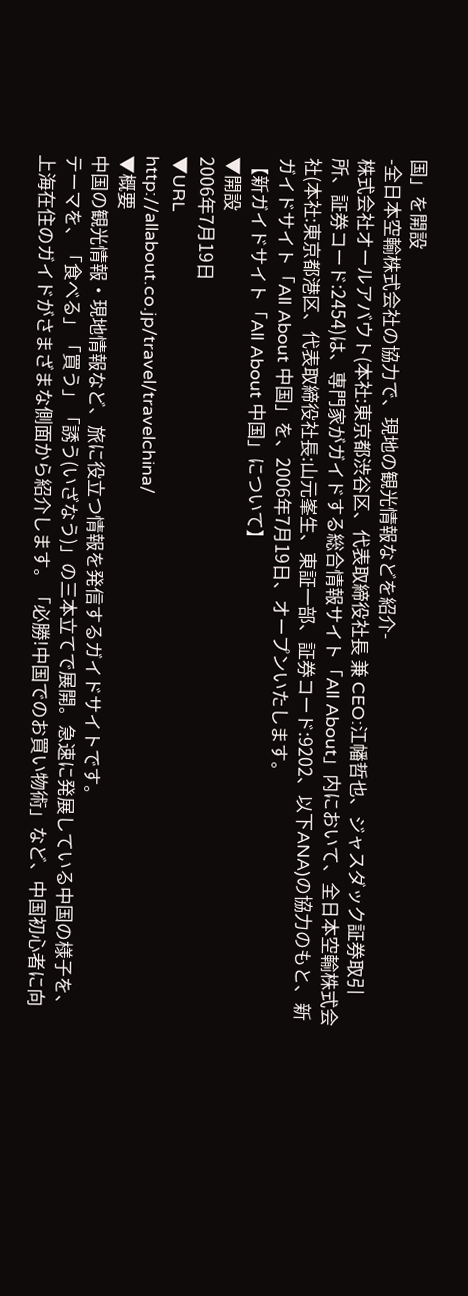国」を開設
-全日本空輸株式会社の協力で、現地の観光情報などを紹介-
株式会社オールアバウト(本社:東京都渋谷区、代表取締役社長 兼 CEO:江幡哲也、ジャスダック証券取引所、証券コード:2454)は、専門家がガイドする総合情報サイト「All About」内において、全日本空輸株式会社(本社:東京都港区、代表取締役社長:山元峯生、東証一部、証券コード:9202、以下ANA)の協力のもと、新ガイドサイト「All About 中国」を、2006年7月19日、オープンいたします。
【新ガイドサイト「All About 中国」について】
▼開設
2006年7月19日
▼URL
http://allabout.co.jp/travel/travelchina/
▼概要
中国の観光情報・現地情報など、旅に役立つ情報を発信するガイドサイトです。
テーマを、「食べる」「買う」「誘う(いざなう)」の三本立てで展開。急速に発展している中国の様子を、上海在住のガイドがさまざまな側面から紹介します。「必勝!中国でのお買い物術」など、中国初心者に向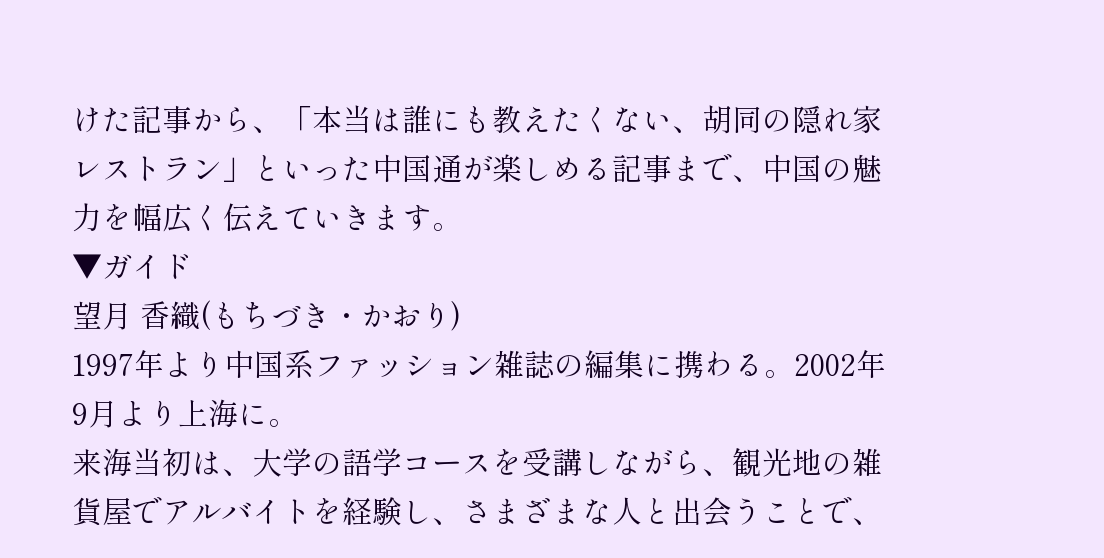けた記事から、「本当は誰にも教えたくない、胡同の隠れ家レストラン」といった中国通が楽しめる記事まで、中国の魅力を幅広く伝えていきます。
▼ガイド
望月 香織(もちづき・かおり)
1997年より中国系ファッション雑誌の編集に携わる。2002年9月より上海に。
来海当初は、大学の語学コースを受講しながら、観光地の雑貨屋でアルバイトを経験し、さまざまな人と出会うことで、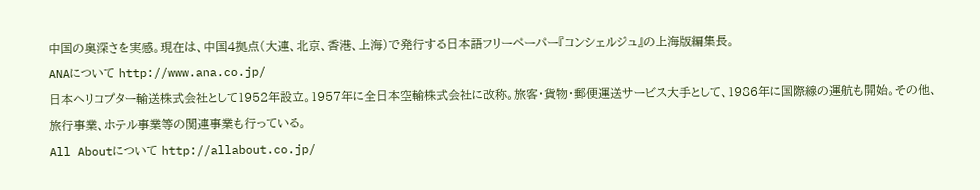中国の奥深さを実感。現在は、中国4拠点(大連、北京、香港、上海)で発行する日本語フリーペーパー『コンシェルジュ』の上海版編集長。
ANAについて http://www.ana.co.jp/
日本ヘリコプター輸送株式会社として1952年設立。1957年に全日本空輸株式会社に改称。旅客・貨物・郵便運送サービス大手として、1986年に国際線の運航も開始。その他、旅行事業、ホテル事業等の関連事業も行っている。
All Aboutについて http://allabout.co.jp/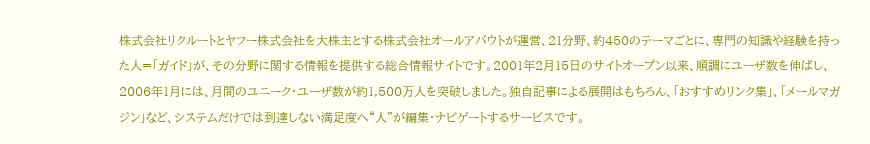株式会社リクルートとヤフー株式会社を大株主とする株式会社オールアバウトが運営、21分野、約450のテーマごとに、専門の知識や経験を持った人=「ガイド」が、その分野に関する情報を提供する総合情報サイトです。2001年2月15日のサイトオープン以来、順調にユーザ数を伸ばし、2006年1月には、月間のユニーク・ユーザ数が約1,500万人を突破しました。独自記事による展開はもちろん、「おすすめリンク集」、「メールマガジン」など、システムだけでは到達しない満足度へ“人”が編集・ナビゲートするサービスです。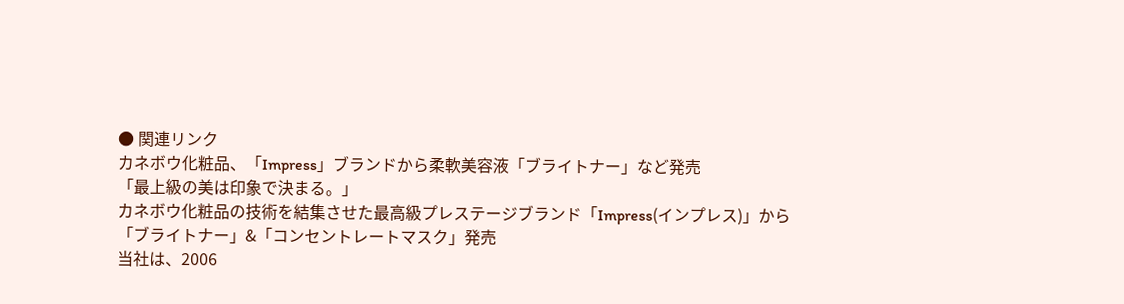● 関連リンク
カネボウ化粧品、「Impress」ブランドから柔軟美容液「ブライトナー」など発売
「最上級の美は印象で決まる。」
カネボウ化粧品の技術を結集させた最高級プレステージブランド「Impress(インプレス)」から
「ブライトナー」&「コンセントレートマスク」発売
当社は、2006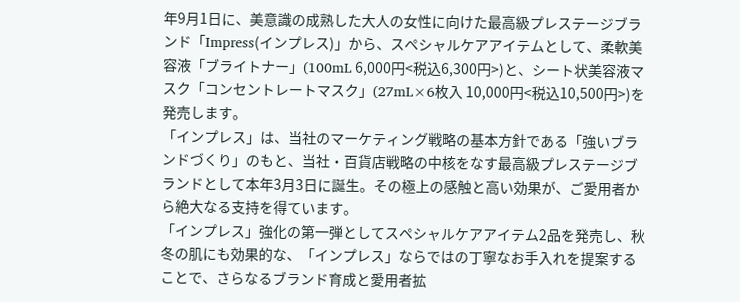年9月1日に、美意識の成熟した大人の女性に向けた最高級プレステージブランド「Impress(インプレス)」から、スペシャルケアアイテムとして、柔軟美容液「ブライトナー」(100mL 6,000円<税込6,300円>)と、シート状美容液マスク「コンセントレートマスク」(27mL×6枚入 10,000円<税込10,500円>)を発売します。
「インプレス」は、当社のマーケティング戦略の基本方針である「強いブランドづくり」のもと、当社・百貨店戦略の中核をなす最高級プレステージブランドとして本年3月3日に誕生。その極上の感触と高い効果が、ご愛用者から絶大なる支持を得ています。
「インプレス」強化の第一弾としてスペシャルケアアイテム2品を発売し、秋冬の肌にも効果的な、「インプレス」ならではの丁寧なお手入れを提案することで、さらなるブランド育成と愛用者拡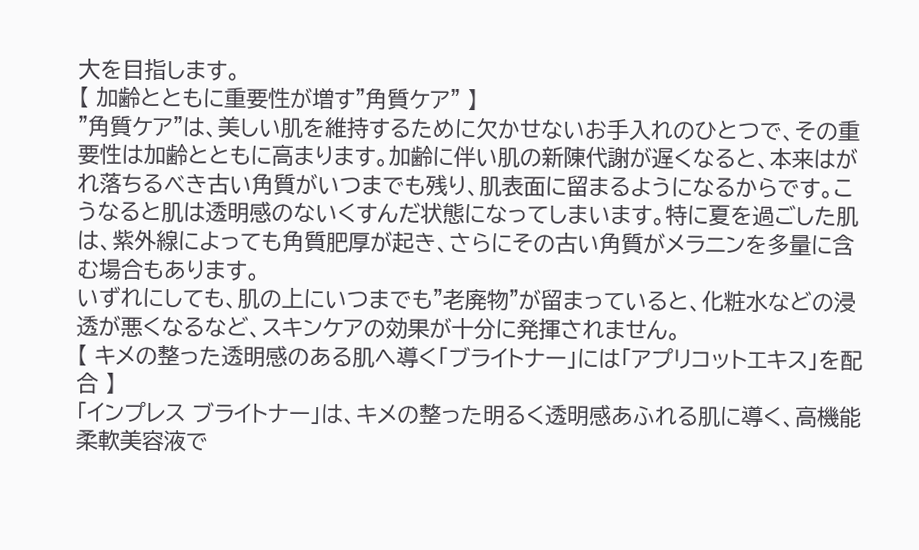大を目指します。
【 加齢とともに重要性が増す"角質ケア" 】
"角質ケア"は、美しい肌を維持するために欠かせないお手入れのひとつで、その重要性は加齢とともに高まります。加齢に伴い肌の新陳代謝が遅くなると、本来はがれ落ちるべき古い角質がいつまでも残り、肌表面に留まるようになるからです。こうなると肌は透明感のないくすんだ状態になってしまいます。特に夏を過ごした肌は、紫外線によっても角質肥厚が起き、さらにその古い角質がメラニンを多量に含む場合もあります。
いずれにしても、肌の上にいつまでも"老廃物"が留まっていると、化粧水などの浸透が悪くなるなど、スキンケアの効果が十分に発揮されません。
【 キメの整った透明感のある肌へ導く「ブライトナー」には「アプリコットエキス」を配合 】
「インプレス ブライトナー」は、キメの整った明るく透明感あふれる肌に導く、高機能柔軟美容液で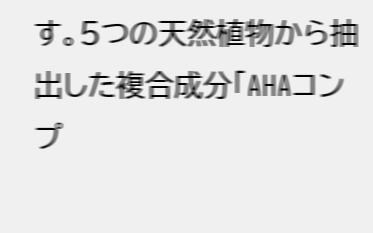す。5つの天然植物から抽出した複合成分「AHAコンプ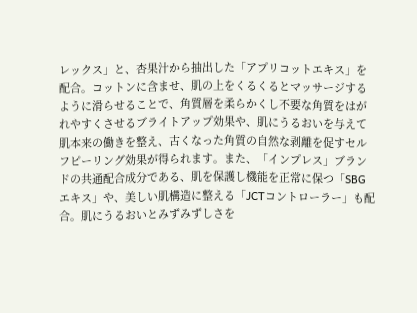レックス」と、杏果汁から抽出した「アプリコットエキス」を配合。コットンに含ませ、肌の上をくるくるとマッサージするように滑らせることで、角質層を柔らかくし不要な角質をはがれやすくさせるブライトアップ効果や、肌にうるおいを与えて肌本来の働きを整え、古くなった角質の自然な剥離を促すセルフピーリング効果が得られます。また、「インプレス」ブランドの共通配合成分である、肌を保護し機能を正常に保つ「SBGエキス」や、美しい肌構造に整える「JCTコントローラー」も配合。肌にうるおいとみずみずしさを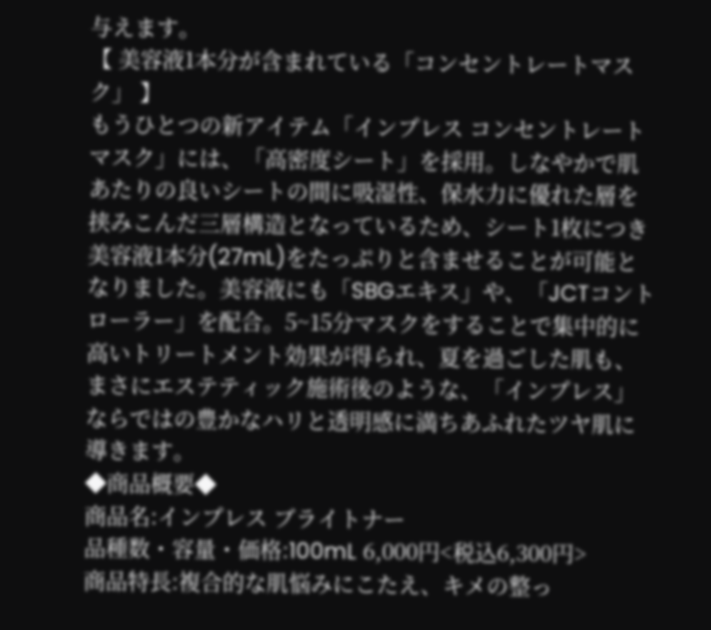与えます。
【 美容液1本分が含まれている「コンセントレートマスク」 】
もうひとつの新アイテム「インプレス コンセントレートマスク」には、「高密度シート」を採用。しなやかで肌あたりの良いシートの間に吸湿性、保水力に優れた層を挟みこんだ三層構造となっているため、シート1枚につき美容液1本分(27mL)をたっぷりと含ませることが可能となりました。美容液にも「SBGエキス」や、「JCTコントローラー」を配合。5~15分マスクをすることで集中的に高いトリートメント効果が得られ、夏を過ごした肌も、まさにエステティック施術後のような、「インプレス」ならではの豊かなハリと透明感に満ちあふれたツヤ肌に導きます。
◆商品概要◆
商品名:インプレス ブライトナー
品種数・容量・価格:100mL 6,000円<税込6,300円>
商品特長:複合的な肌悩みにこたえ、キメの整っ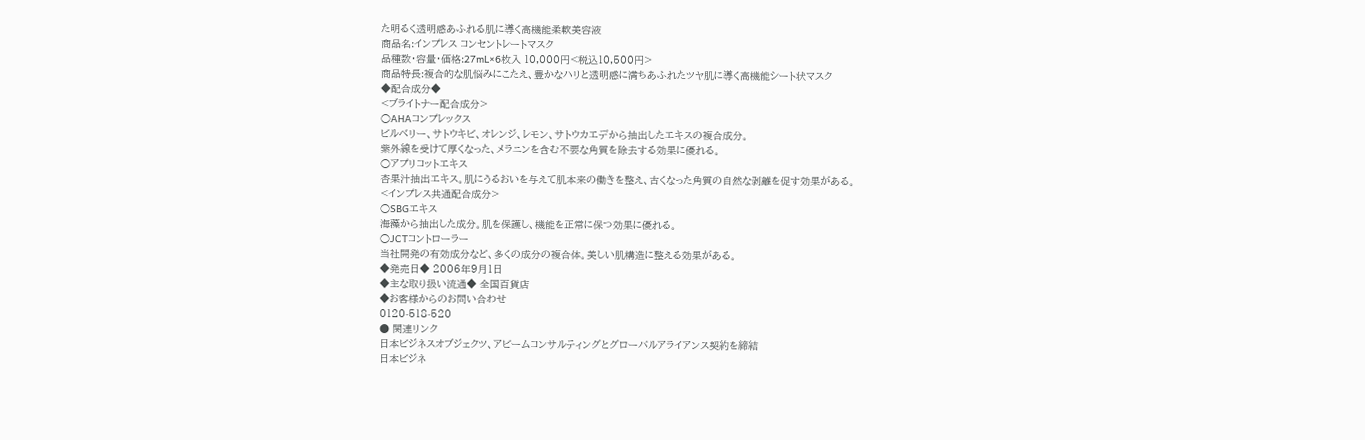た明るく透明感あふれる肌に導く高機能柔軟美容液
商品名:インプレス コンセントレートマスク
品種数・容量・価格:27mL×6枚入 10,000円<税込10,500円>
商品特長:複合的な肌悩みにこたえ、豊かなハリと透明感に満ちあふれたツヤ肌に導く高機能シート状マスク
◆配合成分◆
<ブライトナー配合成分>
○AHAコンプレックス
ビルベリー、サトウキビ、オレンジ、レモン、サトウカエデから抽出したエキスの複合成分。
紫外線を受けて厚くなった、メラニンを含む不要な角質を除去する効果に優れる。
○アプリコットエキス
杏果汁抽出エキス。肌にうるおいを与えて肌本来の働きを整え、古くなった角質の自然な剥離を促す効果がある。
<インプレス共通配合成分>
○SBGエキス
海藻から抽出した成分。肌を保護し、機能を正常に保つ効果に優れる。
○JCTコントローラー
当社開発の有効成分など、多くの成分の複合体。美しい肌構造に整える効果がある。
◆発売日◆ 2006年9月1日
◆主な取り扱い流通◆ 全国百貨店
◆お客様からのお問い合わせ
0120-518-520
● 関連リンク
日本ビジネスオブジェクツ、アビームコンサルティングとグローバルアライアンス契約を締結
日本ビジネ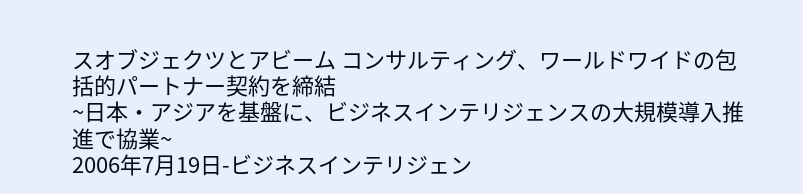スオブジェクツとアビーム コンサルティング、ワールドワイドの包括的パートナー契約を締結
~日本・アジアを基盤に、ビジネスインテリジェンスの大規模導入推進で協業~
2006年7月19日-ビジネスインテリジェン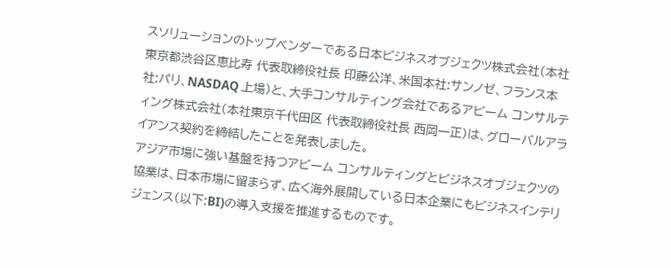スソリューションのトップベンダーである日本ビジネスオブジェクツ株式会社(本社東京都渋谷区恵比寿 代表取締役社長 印藤公洋、米国本社:サンノゼ、フランス本社:パリ、NASDAQ 上場)と、大手コンサルティング会社であるアビーム コンサルティング株式会社(本社東京千代田区 代表取締役社長 西岡一正)は、グローバルアライアンス契約を締結したことを発表しました。
アジア市場に強い基盤を持つアビーム コンサルティングとビジネスオブジェクツの協業は、日本市場に留まらず、広く海外展開している日本企業にもビジネスインテリジェンス(以下:BI)の導入支援を推進するものです。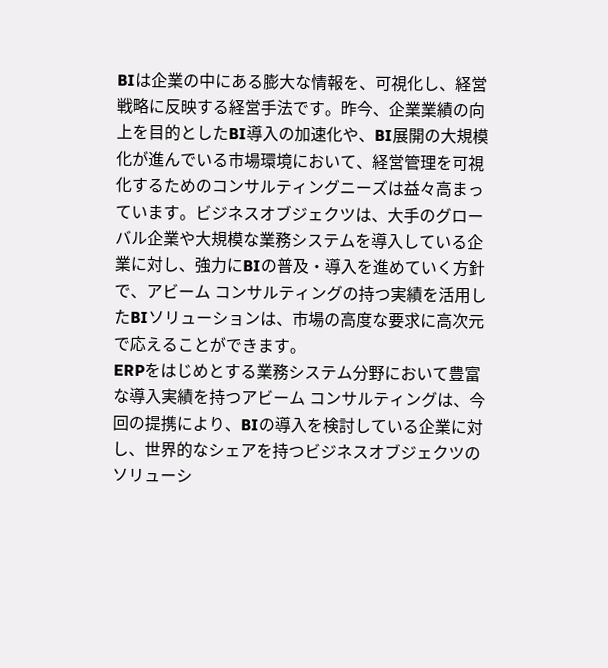BIは企業の中にある膨大な情報を、可視化し、経営戦略に反映する経営手法です。昨今、企業業績の向上を目的としたBI導入の加速化や、BI展開の大規模化が進んでいる市場環境において、経営管理を可視化するためのコンサルティングニーズは益々高まっています。ビジネスオブジェクツは、大手のグローバル企業や大規模な業務システムを導入している企業に対し、強力にBIの普及・導入を進めていく方針で、アビーム コンサルティングの持つ実績を活用したBIソリューションは、市場の高度な要求に高次元で応えることができます。
ERPをはじめとする業務システム分野において豊富な導入実績を持つアビーム コンサルティングは、今回の提携により、BIの導入を検討している企業に対し、世界的なシェアを持つビジネスオブジェクツのソリューシ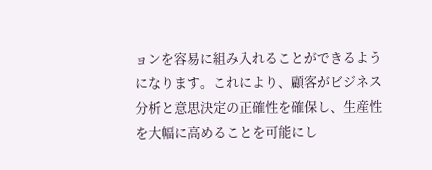ョンを容易に組み入れることができるようになります。これにより、顧客がビジネス分析と意思決定の正確性を確保し、生産性を大幅に高めることを可能にし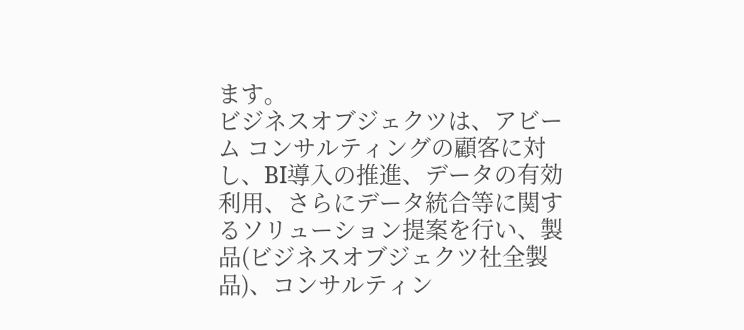ます。
ビジネスオブジェクツは、アビーム コンサルティングの顧客に対し、BI導入の推進、データの有効利用、さらにデータ統合等に関するソリューション提案を行い、製品(ビジネスオブジェクツ社全製品)、コンサルティン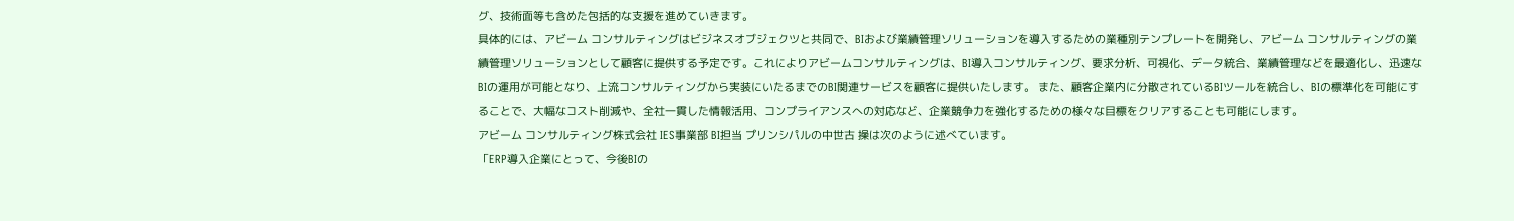グ、技術面等も含めた包括的な支援を進めていきます。
具体的には、アビーム コンサルティングはビジネスオブジェクツと共同で、BIおよび業績管理ソリューションを導入するための業種別テンプレートを開発し、アビーム コンサルティングの業績管理ソリューションとして顧客に提供する予定です。これによりアビームコンサルティングは、BI導入コンサルティング、要求分析、可視化、データ統合、業績管理などを最適化し、迅速なBIの運用が可能となり、上流コンサルティングから実装にいたるまでのBI関連サービスを顧客に提供いたします。 また、顧客企業内に分散されているBIツールを統合し、BIの標準化を可能にすることで、大幅なコスト削減や、全社一貫した情報活用、コンプライアンスへの対応など、企業競争力を強化するための様々な目標をクリアすることも可能にします。
アビーム コンサルティング株式会社 IES事業部 BI担当 プリンシパルの中世古 操は次のように述べています。
「ERP導入企業にとって、今後BIの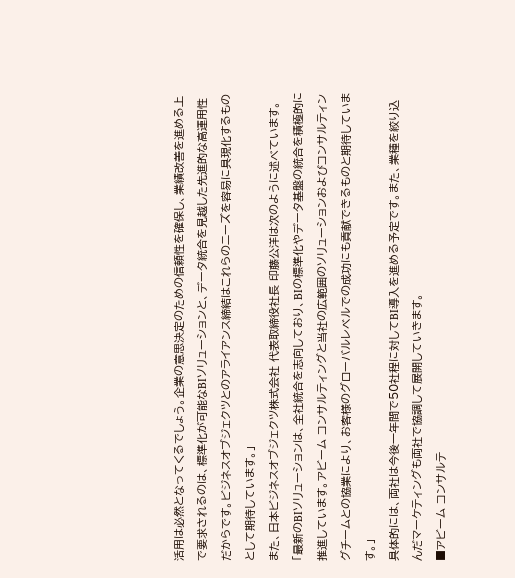活用は必然となってくるでしょう。企業の意思決定のための信頼性を確保し、業績改善を進める上で要求されるのは、標準化が可能なBIソリューションと、データ統合を見越した先進的な高運用性だからです。ビジネスオブジェクツとのアライアンス締結はこれらのニーズを容易に具現化するものとして期待しています。」
また、日本ビジネスオブジェクツ株式会社 代表取締役社長 印藤公洋は次のように述べています。
「最新のBIソリューションは、全社統合を志向しており、BIの標準化やデータ基盤の統合を積極的に推進しています。アビーム コンサルティングと当社の広範囲のソリューションおよびコンサルティングチームとの協業により、お客様のグローバルレベルでの成功にも貢献できるものと期待しています。」
具体的には、両社は今後一年間で50社程に対してBI導入を進める予定です。また、業種を絞り込んだマーケティングも両社で協調して展開していきます。
■アビーム コンサルテ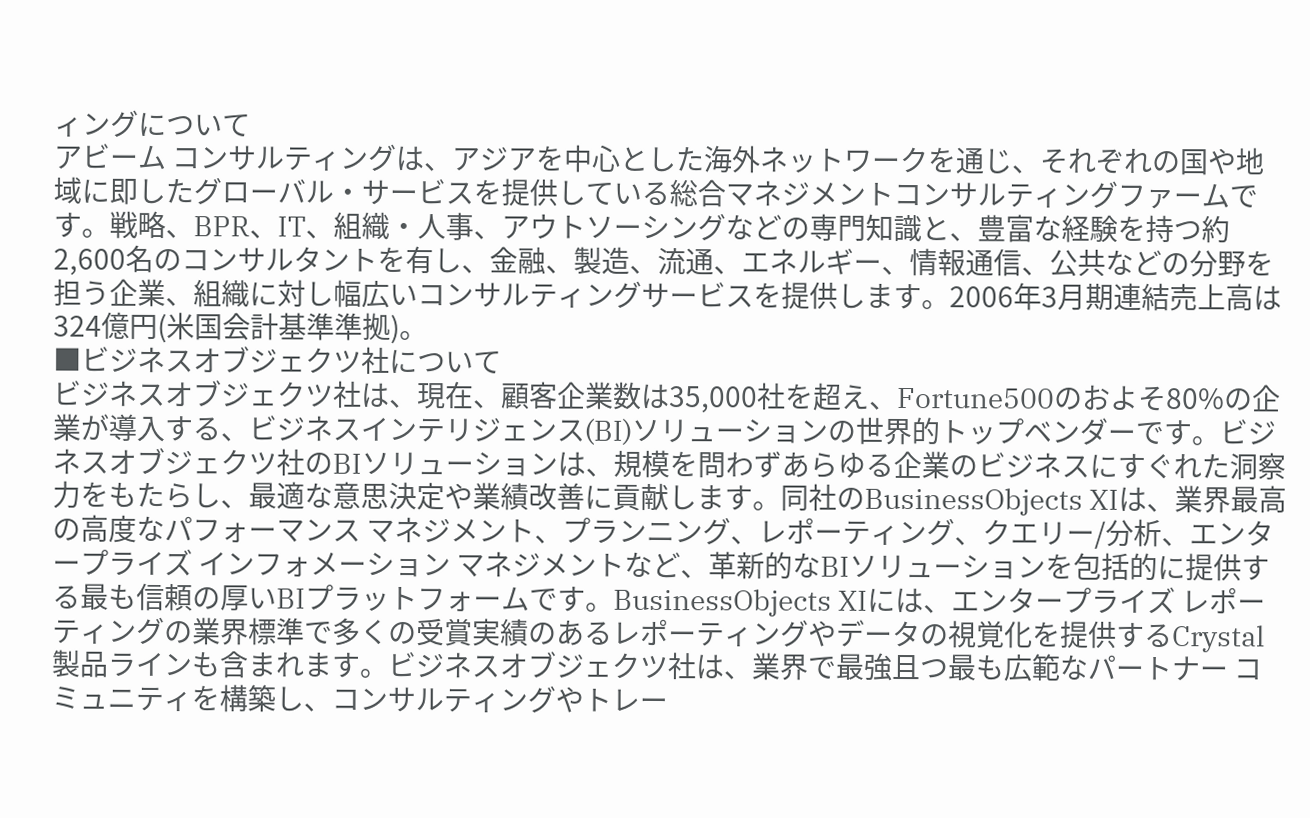ィングについて
アビーム コンサルティングは、アジアを中心とした海外ネットワークを通じ、それぞれの国や地域に即したグローバル・サービスを提供している総合マネジメントコンサルティングファームです。戦略、BPR、IT、組織・人事、アウトソーシングなどの専門知識と、豊富な経験を持つ約2,600名のコンサルタントを有し、金融、製造、流通、エネルギー、情報通信、公共などの分野を担う企業、組織に対し幅広いコンサルティングサービスを提供します。2006年3月期連結売上高は324億円(米国会計基準準拠)。
■ビジネスオブジェクツ社について
ビジネスオブジェクツ社は、現在、顧客企業数は35,000社を超え、Fortune500のおよそ80%の企業が導入する、ビジネスインテリジェンス(BI)ソリューションの世界的トップベンダーです。ビジネスオブジェクツ社のBIソリューションは、規模を問わずあらゆる企業のビジネスにすぐれた洞察力をもたらし、最適な意思決定や業績改善に貢献します。同社のBusinessObjects XIは、業界最高の高度なパフォーマンス マネジメント、プランニング、レポーティング、クエリー/分析、エンタープライズ インフォメーション マネジメントなど、革新的なBIソリューションを包括的に提供する最も信頼の厚いBIプラットフォームです。BusinessObjects XIには、エンタープライズ レポーティングの業界標準で多くの受賞実績のあるレポーティングやデータの視覚化を提供するCrystal製品ラインも含まれます。ビジネスオブジェクツ社は、業界で最強且つ最も広範なパートナー コミュニティを構築し、コンサルティングやトレー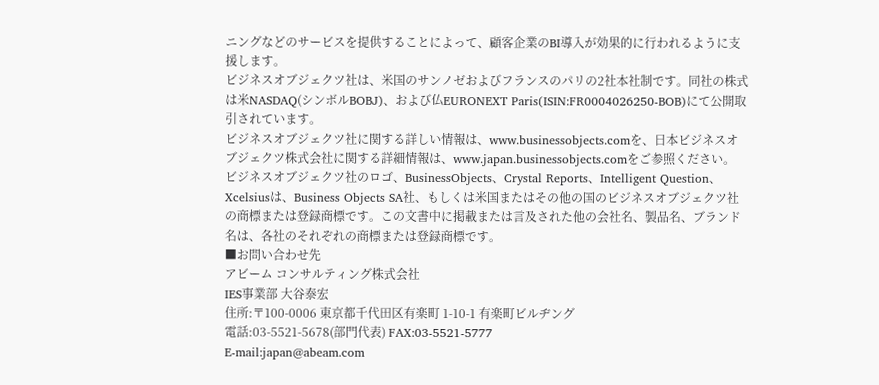ニングなどのサービスを提供することによって、顧客企業のBI導入が効果的に行われるように支援します。
ビジネスオブジェクツ社は、米国のサンノゼおよびフランスのパリの2社本社制です。同社の株式は米NASDAQ(シンボルBOBJ)、および仏EURONEXT Paris(ISIN:FR0004026250-BOB)にて公開取引されています。
ビジネスオブジェクツ社に関する詳しい情報は、www.businessobjects.comを、日本ビジネスオブジェクツ株式会社に関する詳細情報は、www.japan.businessobjects.comをご参照ください。
ビジネスオブジェクツ社のロゴ、BusinessObjects、Crystal Reports、Intelligent Question、 Xcelsiusは、Business Objects SA社、もしくは米国またはその他の国のビジネスオブジェクツ社の商標または登録商標です。この文書中に掲載または言及された他の会社名、製品名、ブランド名は、各社のそれぞれの商標または登録商標です。
■お問い合わせ先
アビーム コンサルティング株式会社
IES事業部 大谷泰宏
住所:〒100-0006 東京都千代田区有楽町 1-10-1 有楽町ビルヂング
電話:03-5521-5678(部門代表) FAX:03-5521-5777
E-mail:japan@abeam.com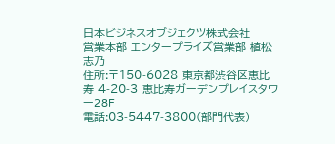日本ビジネスオブジェクツ株式会社
営業本部 エンタープライズ営業部 植松志乃
住所:〒150-6028 東京都渋谷区恵比寿 4-20-3 恵比寿ガーデンプレイスタワー28F
電話:03-5447-3800(部門代表)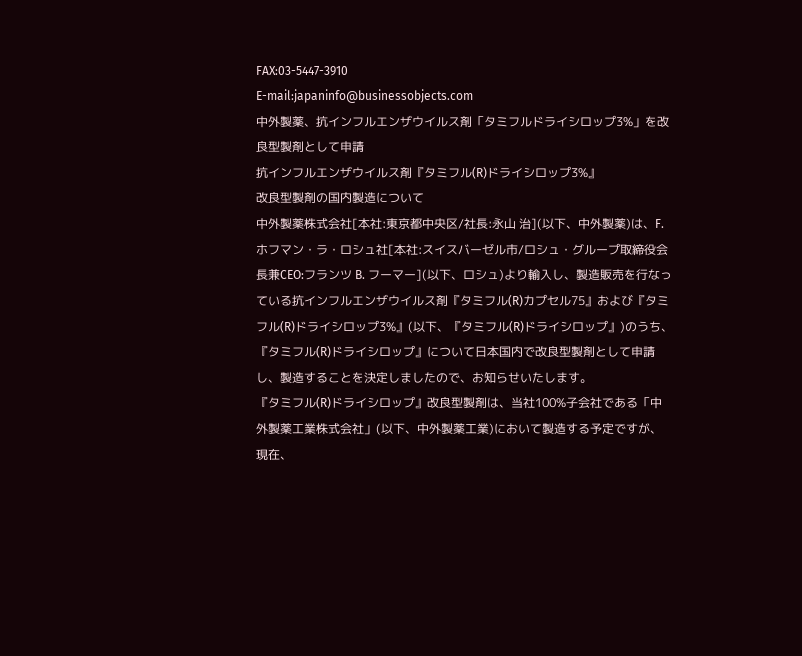FAX:03-5447-3910
E-mail:japaninfo@businessobjects.com
中外製薬、抗インフルエンザウイルス剤「タミフルドライシロップ3%」を改良型製剤として申請
抗インフルエンザウイルス剤『タミフル(R)ドライシロップ3%』
改良型製剤の国内製造について
中外製薬株式会社[本社:東京都中央区/社長:永山 治](以下、中外製薬)は、F. ホフマン・ラ・ロシュ社[本社:スイスバーゼル市/ロシュ・グループ取締役会長兼CEO:フランツ B. フーマー](以下、ロシュ)より輸入し、製造販売を行なっている抗インフルエンザウイルス剤『タミフル(R)カプセル75』および『タミフル(R)ドライシロップ3%』(以下、『タミフル(R)ドライシロップ』)のうち、『タミフル(R)ドライシロップ』について日本国内で改良型製剤として申請し、製造することを決定しましたので、お知らせいたします。
『タミフル(R)ドライシロップ』改良型製剤は、当社100%子会社である「中外製薬工業株式会社」(以下、中外製薬工業)において製造する予定ですが、現在、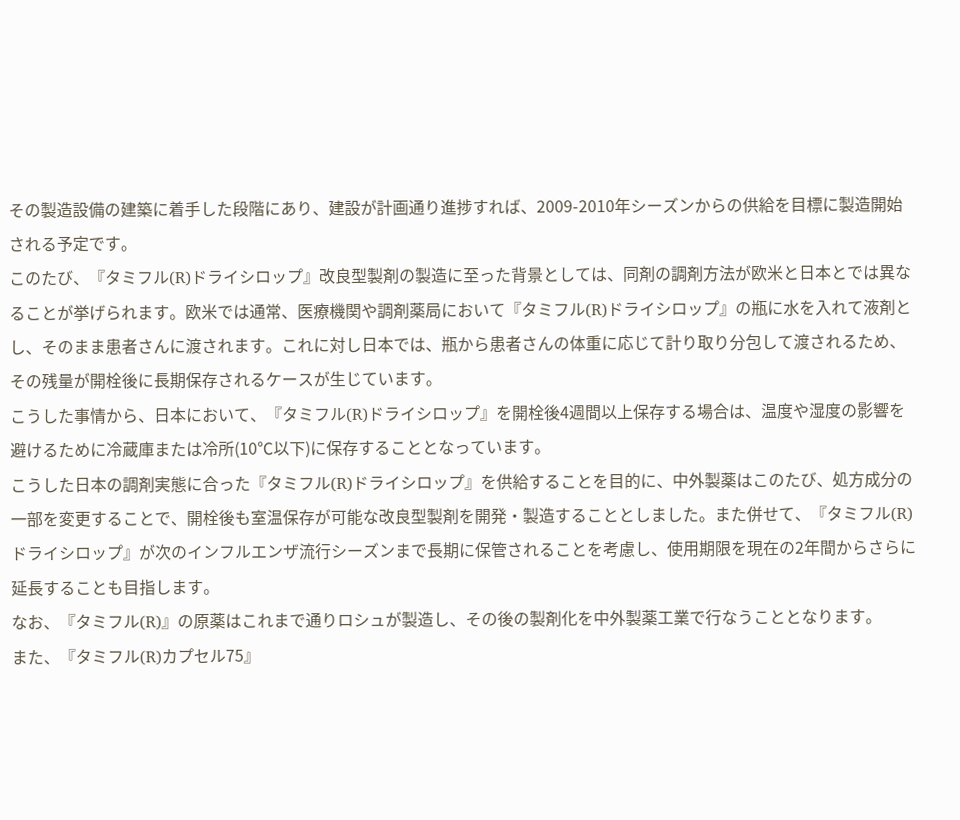その製造設備の建築に着手した段階にあり、建設が計画通り進捗すれば、2009-2010年シーズンからの供給を目標に製造開始される予定です。
このたび、『タミフル(R)ドライシロップ』改良型製剤の製造に至った背景としては、同剤の調剤方法が欧米と日本とでは異なることが挙げられます。欧米では通常、医療機関や調剤薬局において『タミフル(R)ドライシロップ』の瓶に水を入れて液剤とし、そのまま患者さんに渡されます。これに対し日本では、瓶から患者さんの体重に応じて計り取り分包して渡されるため、その残量が開栓後に長期保存されるケースが生じています。
こうした事情から、日本において、『タミフル(R)ドライシロップ』を開栓後4週間以上保存する場合は、温度や湿度の影響を避けるために冷蔵庫または冷所(10℃以下)に保存することとなっています。
こうした日本の調剤実態に合った『タミフル(R)ドライシロップ』を供給することを目的に、中外製薬はこのたび、処方成分の一部を変更することで、開栓後も室温保存が可能な改良型製剤を開発・製造することとしました。また併せて、『タミフル(R)ドライシロップ』が次のインフルエンザ流行シーズンまで長期に保管されることを考慮し、使用期限を現在の2年間からさらに延長することも目指します。
なお、『タミフル(R)』の原薬はこれまで通りロシュが製造し、その後の製剤化を中外製薬工業で行なうこととなります。
また、『タミフル(R)カプセル75』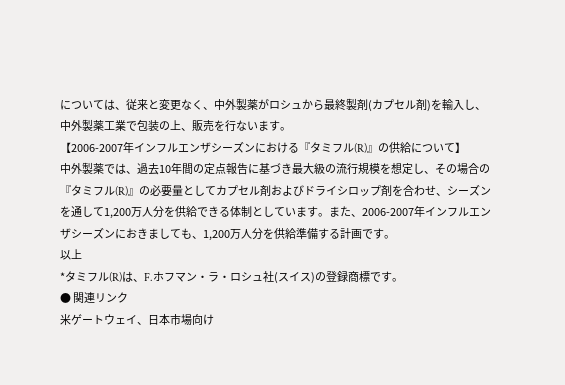については、従来と変更なく、中外製薬がロシュから最終製剤(カプセル剤)を輸入し、中外製薬工業で包装の上、販売を行ないます。
【2006-2007年インフルエンザシーズンにおける『タミフル(R)』の供給について】
中外製薬では、過去10年間の定点報告に基づき最大級の流行規模を想定し、その場合の『タミフル(R)』の必要量としてカプセル剤およびドライシロップ剤を合わせ、シーズンを通して1,200万人分を供給できる体制としています。また、2006-2007年インフルエンザシーズンにおきましても、1,200万人分を供給準備する計画です。
以上
*タミフル(R)は、F.ホフマン・ラ・ロシュ社(スイス)の登録商標です。
● 関連リンク
米ゲートウェイ、日本市場向け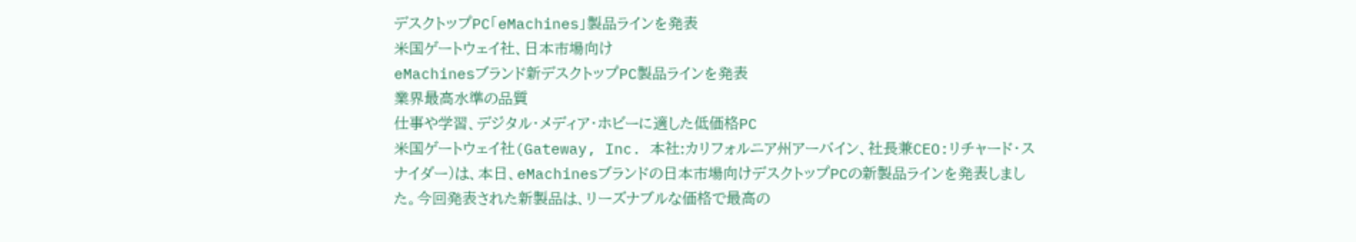デスクトップPC「eMachines」製品ラインを発表
米国ゲートウェイ社、日本市場向け
eMachinesブランド新デスクトップPC製品ラインを発表
業界最高水準の品質
仕事や学習、デジタル・メディア・ホビーに適した低価格PC
米国ゲートウェイ社(Gateway, Inc. 本社:カリフォルニア州アーバイン、社長兼CEO:リチャード・スナイダー)は、本日、eMachinesブランドの日本市場向けデスクトップPCの新製品ラインを発表しました。今回発表された新製品は、リーズナブルな価格で最高の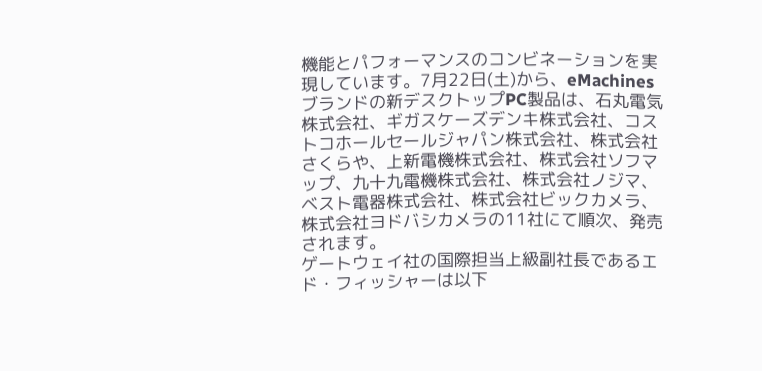機能とパフォーマンスのコンビネーションを実現しています。7月22日(土)から、eMachines ブランドの新デスクトップPC製品は、石丸電気株式会社、ギガスケーズデンキ株式会社、コストコホールセールジャパン株式会社、株式会社さくらや、上新電機株式会社、株式会社ソフマップ、九十九電機株式会社、株式会社ノジマ、ベスト電器株式会社、株式会社ビックカメラ、株式会社ヨドバシカメラの11社にて順次、発売されます。
ゲートウェイ社の国際担当上級副社長であるエド・フィッシャーは以下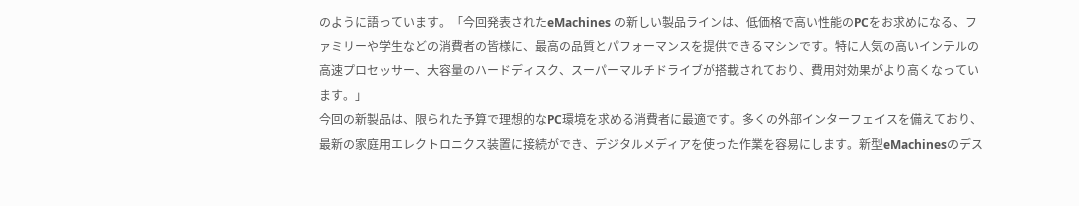のように語っています。「今回発表されたeMachines の新しい製品ラインは、低価格で高い性能のPCをお求めになる、ファミリーや学生などの消費者の皆様に、最高の品質とパフォーマンスを提供できるマシンです。特に人気の高いインテルの高速プロセッサー、大容量のハードディスク、スーパーマルチドライブが搭載されており、費用対効果がより高くなっています。」
今回の新製品は、限られた予算で理想的なPC環境を求める消費者に最適です。多くの外部インターフェイスを備えており、最新の家庭用エレクトロニクス装置に接続ができ、デジタルメディアを使った作業を容易にします。新型eMachinesのデス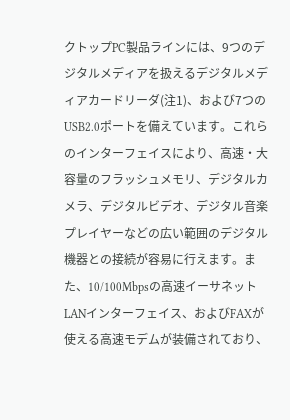クトップPC製品ラインには、9つのデジタルメディアを扱えるデジタルメディアカードリーダ(注1)、および7つのUSB2.0ポートを備えています。これらのインターフェイスにより、高速・大容量のフラッシュメモリ、デジタルカメラ、デジタルビデオ、デジタル音楽プレイヤーなどの広い範囲のデジタル機器との接続が容易に行えます。また、10/100Mbpsの高速イーサネットLANインターフェイス、およびFAXが使える高速モデムが装備されており、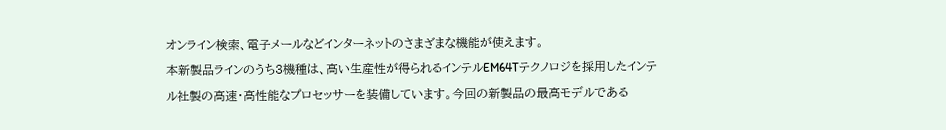オンライン検索、電子メールなどインターネットのさまざまな機能が使えます。
本新製品ラインのうち3機種は、高い生産性が得られるインテルEM64Tテクノロジを採用したインテル社製の高速・高性能なプロセッサーを装備しています。今回の新製品の最高モデルである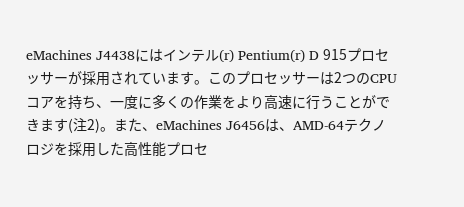eMachines J4438にはインテル(r) Pentium(r) D 915プロセッサーが採用されています。このプロセッサーは2つのCPUコアを持ち、一度に多くの作業をより高速に行うことができます(注2)。また、eMachines J6456は、AMD-64テクノロジを採用した高性能プロセ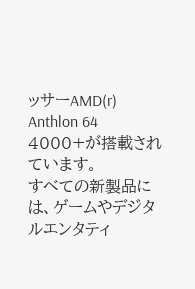ッサーAMD(r) Anthlon 64 4000+が搭載されています。
すべての新製品には、ゲームやデジタルエンタティ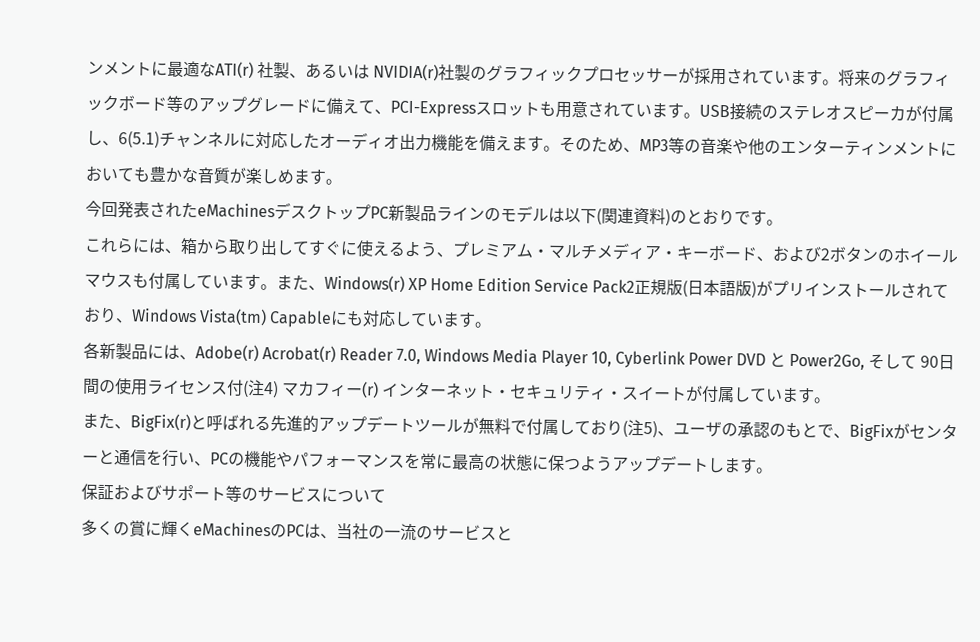ンメントに最適なATI(r) 社製、あるいは NVIDIA(r)社製のグラフィックプロセッサーが採用されています。将来のグラフィックボード等のアップグレードに備えて、PCI-Expressスロットも用意されています。USB接続のステレオスピーカが付属し、6(5.1)チャンネルに対応したオーディオ出力機能を備えます。そのため、MP3等の音楽や他のエンターティンメントにおいても豊かな音質が楽しめます。
今回発表されたeMachinesデスクトップPC新製品ラインのモデルは以下(関連資料)のとおりです。
これらには、箱から取り出してすぐに使えるよう、プレミアム・マルチメディア・キーボード、および2ボタンのホイールマウスも付属しています。また、Windows(r) XP Home Edition Service Pack2正規版(日本語版)がプリインストールされており、Windows Vista(tm) Capableにも対応しています。
各新製品には、Adobe(r) Acrobat(r) Reader 7.0, Windows Media Player 10, Cyberlink Power DVD と Power2Go, そして 90日間の使用ライセンス付(注4) マカフィー(r) インターネット・セキュリティ・スイートが付属しています。
また、BigFix(r)と呼ばれる先進的アップデートツールが無料で付属しており(注5)、ユーザの承認のもとで、BigFixがセンターと通信を行い、PCの機能やパフォーマンスを常に最高の状態に保つようアップデートします。
保証およびサポート等のサービスについて
多くの賞に輝くeMachinesのPCは、当社の一流のサービスと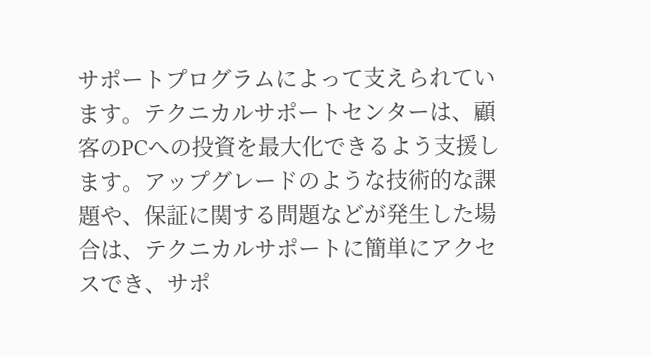サポートプログラムによって支えられています。テクニカルサポートセンターは、顧客のPCへの投資を最大化できるよう支援します。アップグレードのような技術的な課題や、保証に関する問題などが発生した場合は、テクニカルサポートに簡単にアクセスでき、サポ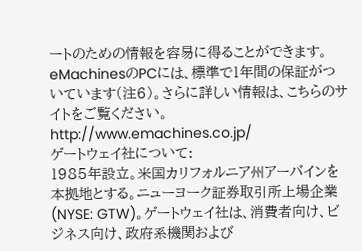ートのための情報を容易に得ることができます。
eMachinesのPCには、標準で1年間の保証がついています(注6)。さらに詳しい情報は、こちらのサイトをご覧ください。 http://www.emachines.co.jp/
ゲートウェイ社について:
1985年設立。米国カリフォルニア州アーバインを本拠地とする。ニューヨーク証券取引所上場企業 (NYSE: GTW)。ゲートウェイ社は、消費者向け、ビジネス向け、政府系機関および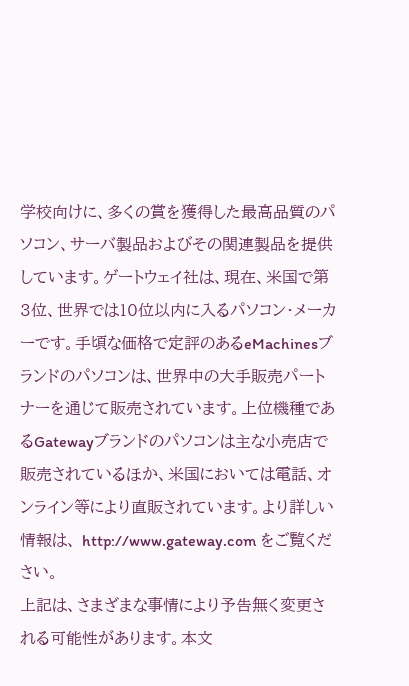学校向けに、多くの賞を獲得した最高品質のパソコン、サーバ製品およびその関連製品を提供しています。ゲートウェイ社は、現在、米国で第3位、世界では10位以内に入るパソコン・メーカーです。手頃な価格で定評のあるeMachinesブランドのパソコンは、世界中の大手販売パートナーを通じて販売されています。上位機種であるGatewayブランドのパソコンは主な小売店で販売されているほか、米国においては電話、オンライン等により直販されています。より詳しい情報は、 http://www.gateway.com をご覧ください。
上記は、さまざまな事情により予告無く変更される可能性があります。本文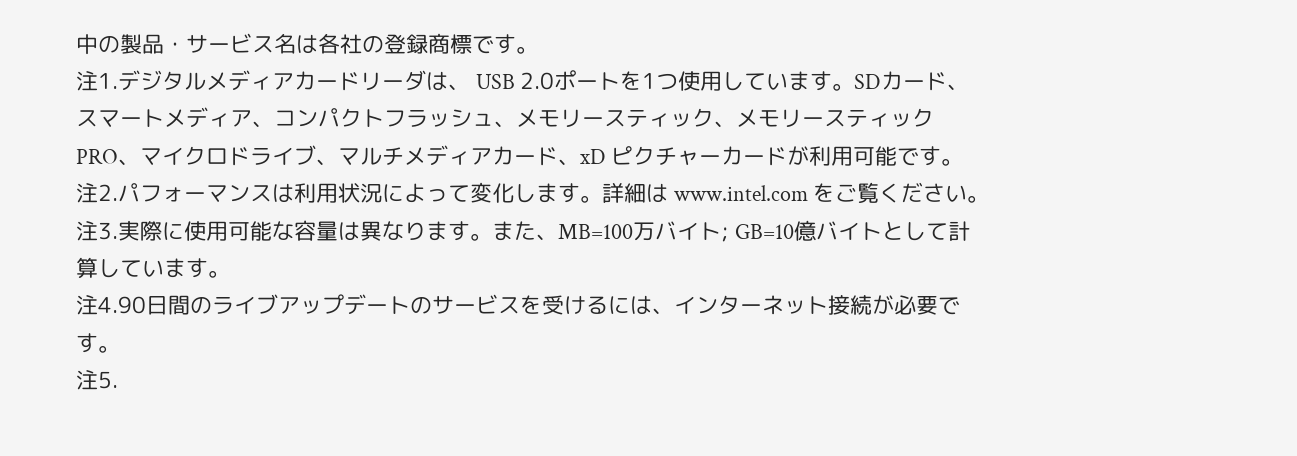中の製品・サービス名は各社の登録商標です。
注1.デジタルメディアカードリーダは、 USB 2.0ポートを1つ使用しています。SDカード、スマートメディア、コンパクトフラッシュ、メモリースティック、メモリースティック PRO、マイクロドライブ、マルチメディアカード、xD ピクチャーカードが利用可能です。
注2.パフォーマンスは利用状況によって変化します。詳細は www.intel.com をご覧ください。
注3.実際に使用可能な容量は異なります。また、MB=100万バイト; GB=10億バイトとして計算しています。
注4.90日間のライブアップデートのサービスを受けるには、インターネット接続が必要です。
注5.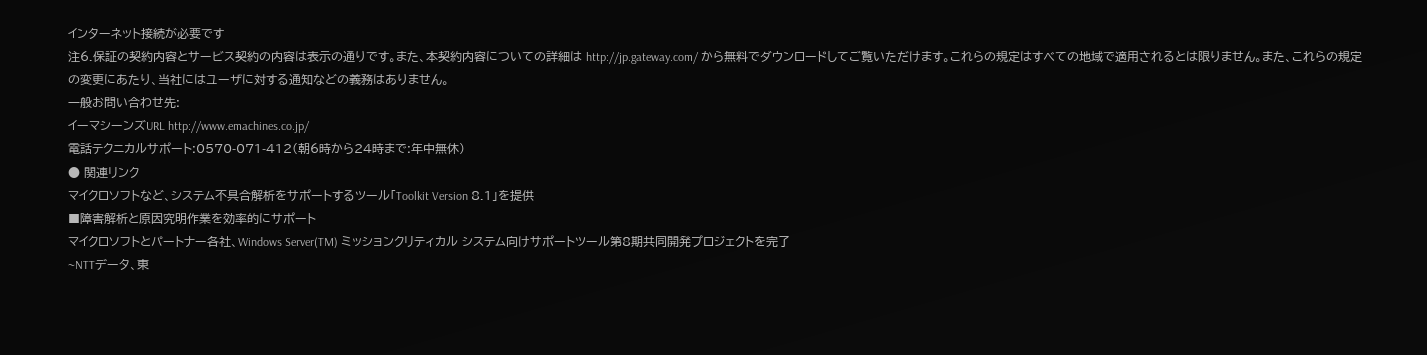インターネット接続が必要です
注6.保証の契約内容とサービス契約の内容は表示の通りです。また、本契約内容についての詳細は http://jp.gateway.com/ から無料でダウンロードしてご覧いただけます。これらの規定はすべての地域で適用されるとは限りません。また、これらの規定の変更にあたり、当社にはユーザに対する通知などの義務はありません。
一般お問い合わせ先:
イーマシーンズURL http://www.emachines.co.jp/
電話テクニカルサポート:0570-071-412(朝6時から24時まで:年中無休)
● 関連リンク
マイクロソフトなど、システム不具合解析をサポートするツール「Toolkit Version 8.1」を提供
■障害解析と原因究明作業を効率的にサポート
マイクロソフトとパートナー各社、Windows Server(TM) ミッションクリティカル システム向けサポートツール第8期共同開発プロジェクトを完了
~NTTデータ、東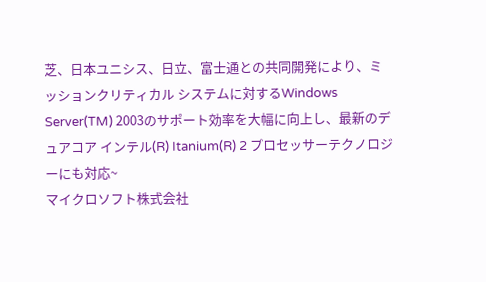芝、日本ユニシス、日立、富士通との共同開発により、ミッションクリティカル システムに対するWindows Server(TM) 2003のサポート効率を大幅に向上し、最新のデュアコア インテル(R) Itanium(R) 2 プロセッサーテクノロジーにも対応~
マイクロソフト株式会社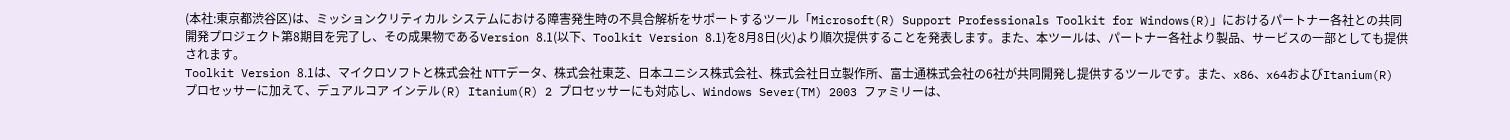(本社:東京都渋谷区)は、ミッションクリティカル システムにおける障害発生時の不具合解析をサポートするツール「Microsoft(R) Support Professionals Toolkit for Windows(R)」におけるパートナー各社との共同開発プロジェクト第8期目を完了し、その成果物であるVersion 8.1(以下、Toolkit Version 8.1)を8月8日(火)より順次提供することを発表します。また、本ツールは、パートナー各社より製品、サービスの一部としても提供されます。
Toolkit Version 8.1は、マイクロソフトと株式会社 NTTデータ、株式会社東芝、日本ユニシス株式会社、株式会社日立製作所、富士通株式会社の6社が共同開発し提供するツールです。また、x86、x64およびItanium(R) プロセッサーに加えて、デュアルコア インテル(R) Itanium(R) 2 プロセッサーにも対応し、Windows Sever(TM) 2003 ファミリーは、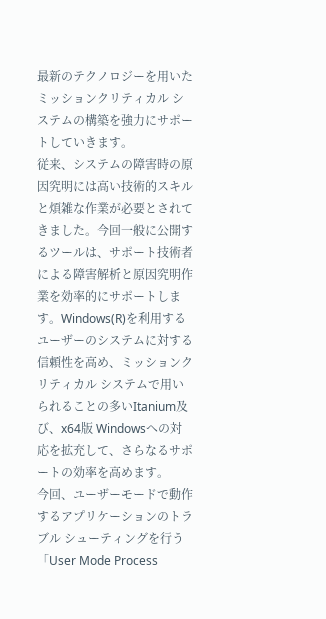最新のテクノロジーを用いたミッションクリティカル システムの構築を強力にサポートしていきます。
従来、システムの障害時の原因究明には高い技術的スキルと煩雑な作業が必要とされてきました。今回一般に公開するツールは、サポート技術者による障害解析と原因究明作業を効率的にサポートします。Windows(R)を利用するユーザーのシステムに対する信頼性を高め、ミッションクリティカル システムで用いられることの多いItanium及び、x64版 Windowsへの対応を拡充して、さらなるサポートの効率を高めます。
今回、ユーザーモードで動作するアプリケーションのトラブル シューティングを行う「User Mode Process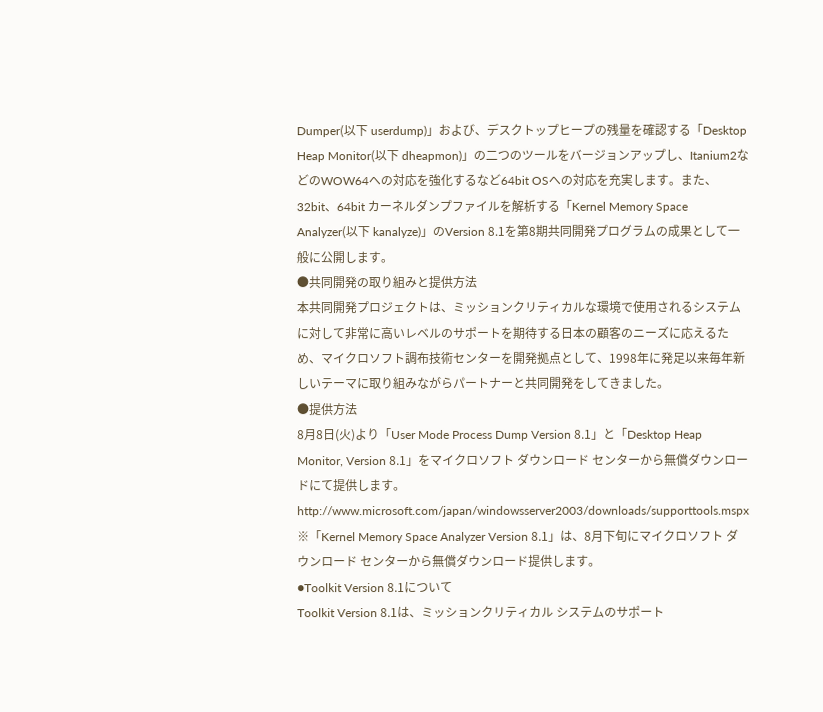Dumper(以下 userdump)」および、デスクトップヒープの残量を確認する「Desktop Heap Monitor(以下 dheapmon)」の二つのツールをバージョンアップし、Itanium2などのWOW64への対応を強化するなど64bit OSへの対応を充実します。また、32bit、64bit カーネルダンプファイルを解析する「Kernel Memory Space Analyzer(以下 kanalyze)」のVersion 8.1を第8期共同開発プログラムの成果として一般に公開します。
●共同開発の取り組みと提供方法
本共同開発プロジェクトは、ミッションクリティカルな環境で使用されるシステムに対して非常に高いレベルのサポートを期待する日本の顧客のニーズに応えるため、マイクロソフト調布技術センターを開発拠点として、1998年に発足以来毎年新しいテーマに取り組みながらパートナーと共同開発をしてきました。
●提供方法
8月8日(火)より「User Mode Process Dump Version 8.1」と「Desktop Heap Monitor, Version 8.1」をマイクロソフト ダウンロード センターから無償ダウンロードにて提供します。
http://www.microsoft.com/japan/windowsserver2003/downloads/supporttools.mspx
※「Kernel Memory Space Analyzer Version 8.1」は、8月下旬にマイクロソフト ダウンロード センターから無償ダウンロード提供します。
●Toolkit Version 8.1について
Toolkit Version 8.1は、ミッションクリティカル システムのサポート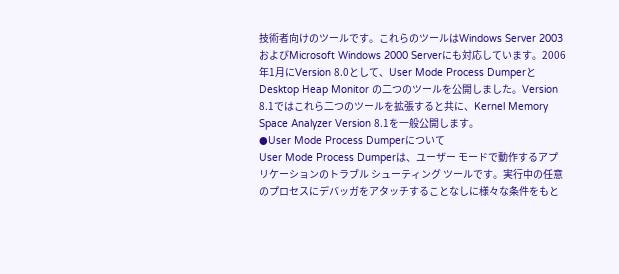技術者向けのツールです。これらのツールはWindows Server 2003およびMicrosoft Windows 2000 Serverにも対応しています。2006年1月にVersion 8.0として、User Mode Process DumperとDesktop Heap Monitor の二つのツールを公開しました。Version 8.1ではこれら二つのツールを拡張すると共に、Kernel Memory Space Analyzer Version 8.1を一般公開します。
●User Mode Process Dumperについて
User Mode Process Dumperは、ユーザー モードで動作するアプリケーションのトラブル シューティング ツールです。実行中の任意のプロセスにデバッガをアタッチすることなしに様々な条件をもと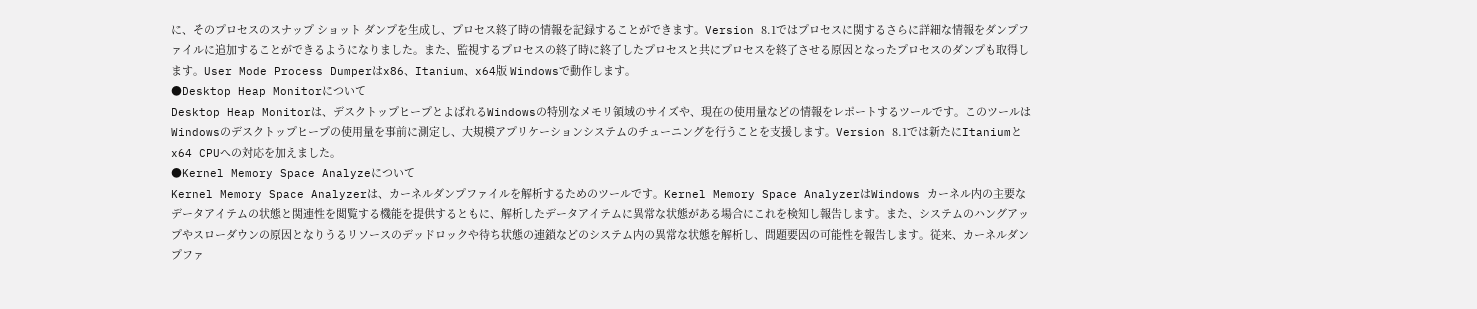に、そのプロセスのスナップ ショット ダンプを生成し、プロセス終了時の情報を記録することができます。Version 8.1ではプロセスに関するさらに詳細な情報をダンプファイルに追加することができるようになりました。また、監視するプロセスの終了時に終了したプロセスと共にプロセスを終了させる原因となったプロセスのダンプも取得します。User Mode Process Dumperはx86、Itanium、x64版 Windowsで動作します。
●Desktop Heap Monitorについて
Desktop Heap Monitorは、デスクトップヒープとよばれるWindowsの特別なメモリ領域のサイズや、現在の使用量などの情報をレポートするツールです。このツールはWindowsのデスクトップヒープの使用量を事前に測定し、大規模アプリケーションシステムのチューニングを行うことを支援します。Version 8.1では新たにItaniumとx64 CPUへの対応を加えました。
●Kernel Memory Space Analyzeについて
Kernel Memory Space Analyzerは、カーネルダンプファイルを解析するためのツールです。Kernel Memory Space AnalyzerはWindows カーネル内の主要なデータアイテムの状態と関連性を閲覧する機能を提供するともに、解析したデータアイテムに異常な状態がある場合にこれを検知し報告します。また、システムのハングアップやスローダウンの原因となりうるリソースのデッドロックや待ち状態の連鎖などのシステム内の異常な状態を解析し、問題要因の可能性を報告します。従来、カーネルダンプファ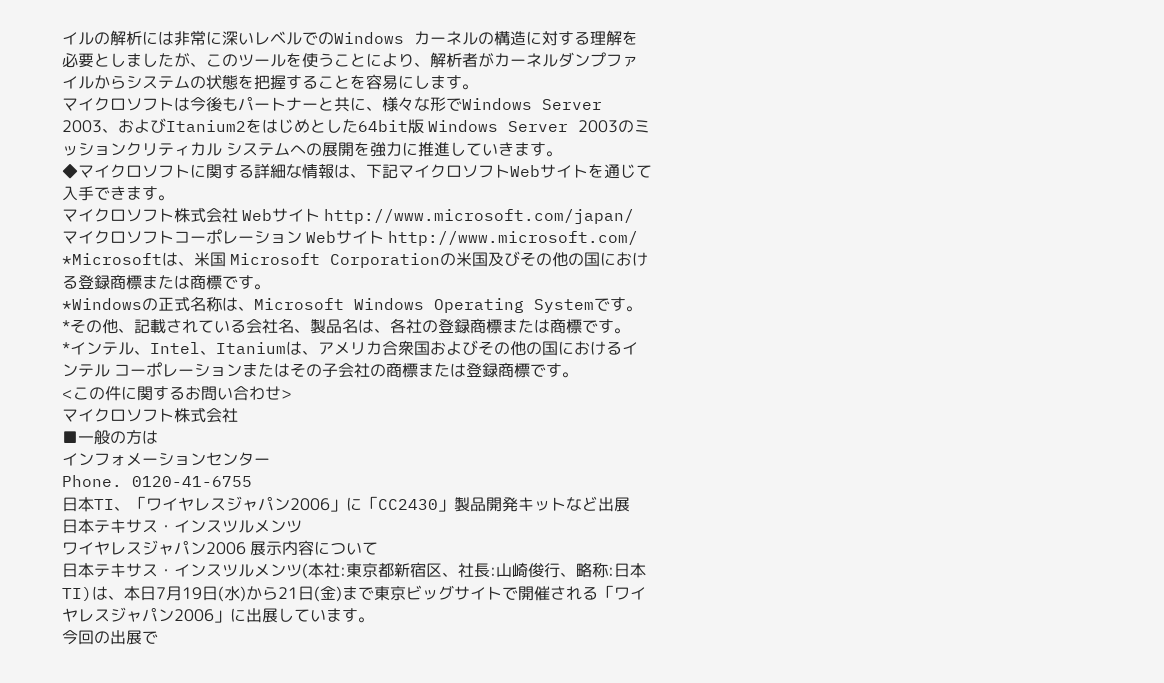イルの解析には非常に深いレベルでのWindows カーネルの構造に対する理解を必要としましたが、このツールを使うことにより、解析者がカーネルダンプファイルからシステムの状態を把握することを容易にします。
マイクロソフトは今後もパートナーと共に、様々な形でWindows Server 2003、およびItanium2をはじめとした64bit版 Windows Server 2003のミッションクリティカル システムへの展開を強力に推進していきます。
◆マイクロソフトに関する詳細な情報は、下記マイクロソフトWebサイトを通じて入手できます。
マイクロソフト株式会社 Webサイト http://www.microsoft.com/japan/
マイクロソフトコーポレーション Webサイト http://www.microsoft.com/
*Microsoftは、米国 Microsoft Corporationの米国及びその他の国における登録商標または商標です。
*Windowsの正式名称は、Microsoft Windows Operating Systemです。
*その他、記載されている会社名、製品名は、各社の登録商標または商標です。
*インテル、Intel、Itaniumは、アメリカ合衆国およびその他の国におけるインテル コーポレーションまたはその子会社の商標または登録商標です。
<この件に関するお問い合わせ>
マイクロソフト株式会社
■一般の方は
インフォメーションセンター
Phone. 0120-41-6755
日本TI、「ワイヤレスジャパン2006」に「CC2430」製品開発キットなど出展
日本テキサス・インスツルメンツ
ワイヤレスジャパン2006 展示内容について
日本テキサス・インスツルメンツ(本社:東京都新宿区、社長:山崎俊行、略称:日本TI)は、本日7月19日(水)から21日(金)まで東京ビッグサイトで開催される「ワイヤレスジャパン2006」に出展しています。
今回の出展で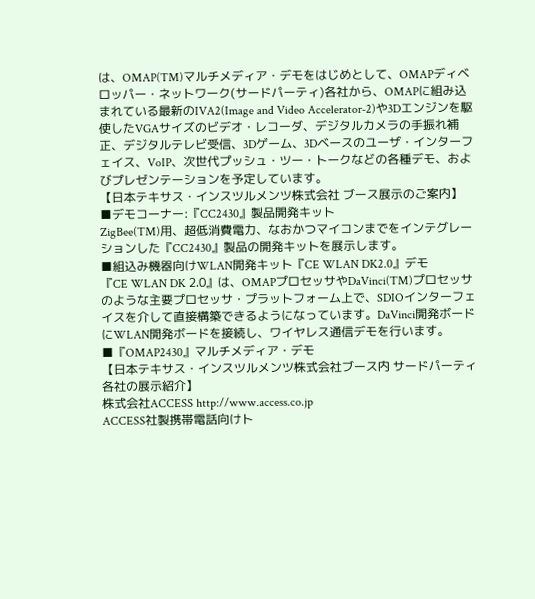は、OMAP(TM)マルチメディア・デモをはじめとして、OMAPディベロッパー・ネットワーク(サードパーティ)各社から、OMAPに組み込まれている最新のIVA2(Image and Video Accelerator-2)や3Dエンジンを駆使したVGAサイズのビデオ・レコーダ、デジタルカメラの手振れ補正、デジタルテレビ受信、3Dゲーム、3Dベースのユーザ・インターフェイス、VoIP、次世代プッシュ・ツー・トークなどの各種デモ、およびプレゼンテーションを予定しています。
【日本テキサス・インスツルメンツ株式会社 ブース展示のご案内】
■デモコーナー:『CC2430』製品開発キット
ZigBee(TM)用、超低消費電力、なおかつマイコンまでをインテグレーションした『CC2430』製品の開発キットを展示します。
■組込み機器向けWLAN開発キット『CE WLAN DK2.0』デモ
『CE WLAN DK 2.0』は、OMAPプロセッサやDaVinci(TM)プロセッサのような主要プロセッサ・プラットフォーム上で、SDIOインターフェイスを介して直接構築できるようになっています。DaVinci開発ボードにWLAN開発ボードを接続し、ワイヤレス通信デモを行います。
■『OMAP2430』マルチメディア・デモ
【日本テキサス・インスツルメンツ株式会社ブース内 サードパーティ各社の展示紹介】
株式会社ACCESS http://www.access.co.jp
ACCESS社製携帯電話向けト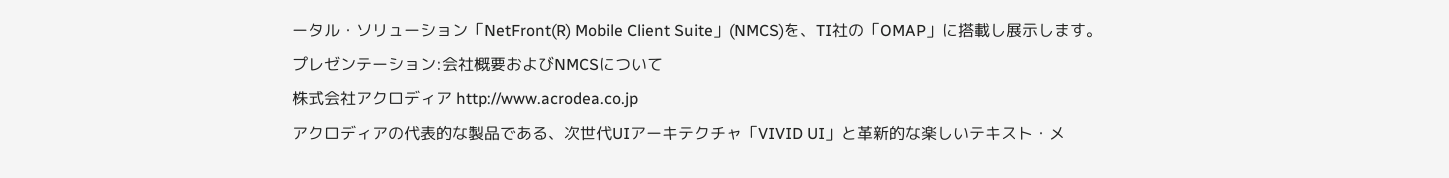ータル・ソリューション「NetFront(R) Mobile Client Suite」(NMCS)を、TI社の「OMAP」に搭載し展示します。
プレゼンテーション:会社概要およびNMCSについて
株式会社アクロディア http://www.acrodea.co.jp
アクロディアの代表的な製品である、次世代UIアーキテクチャ「VIVID UI」と革新的な楽しいテキスト・メ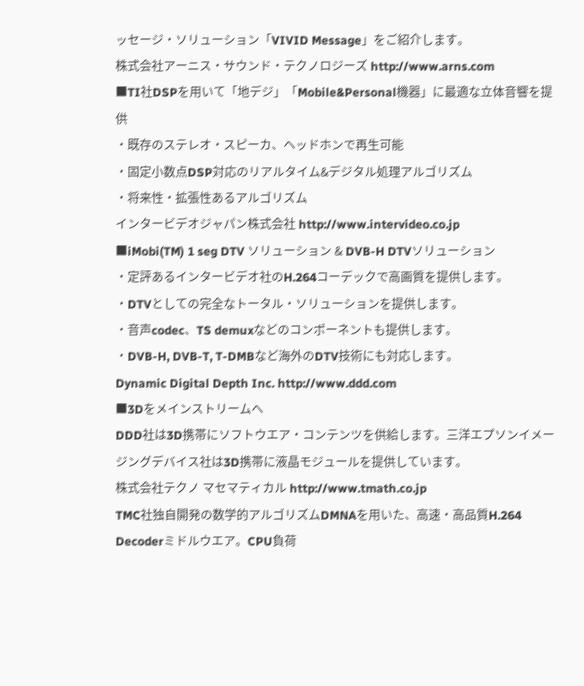ッセージ・ソリューション「VIVID Message」をご紹介します。
株式会社アーニス・サウンド・テクノロジーズ http://www.arns.com
■TI社DSPを用いて「地デジ」「Mobile&Personal機器」に最適な立体音響を提供
・既存のステレオ・スピーカ、ヘッドホンで再生可能
・固定小数点DSP対応のリアルタイム&デジタル処理アルゴリズム
・将来性・拡張性あるアルゴリズム
インタービデオジャパン株式会社 http://www.intervideo.co.jp
■iMobi(TM) 1 seg DTV ソリューション & DVB-H DTVソリューション
・定評あるインタービデオ社のH.264コーデックで高画質を提供します。
・DTVとしての完全なトータル・ソリューションを提供します。
・音声codec、TS demuxなどのコンポーネントも提供します。
・DVB-H, DVB-T, T-DMBなど海外のDTV技術にも対応します。
Dynamic Digital Depth Inc. http://www.ddd.com
■3Dをメインストリームへ
DDD社は3D携帯にソフトウエア・コンテンツを供給します。三洋エプソンイメージングデバイス社は3D携帯に液晶モジュールを提供しています。
株式会社テクノ マセマティカル http://www.tmath.co.jp
TMC社独自開発の数学的アルゴリズムDMNAを用いた、高速・高品質H.264 Decoderミドルウエア。CPU負荷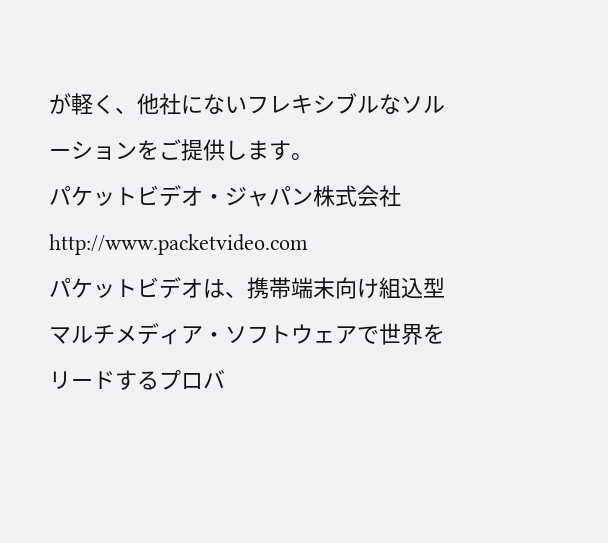が軽く、他社にないフレキシブルなソルーションをご提供します。
パケットビデオ・ジャパン株式会社 http://www.packetvideo.com
パケットビデオは、携帯端末向け組込型マルチメディア・ソフトウェアで世界をリードするプロバ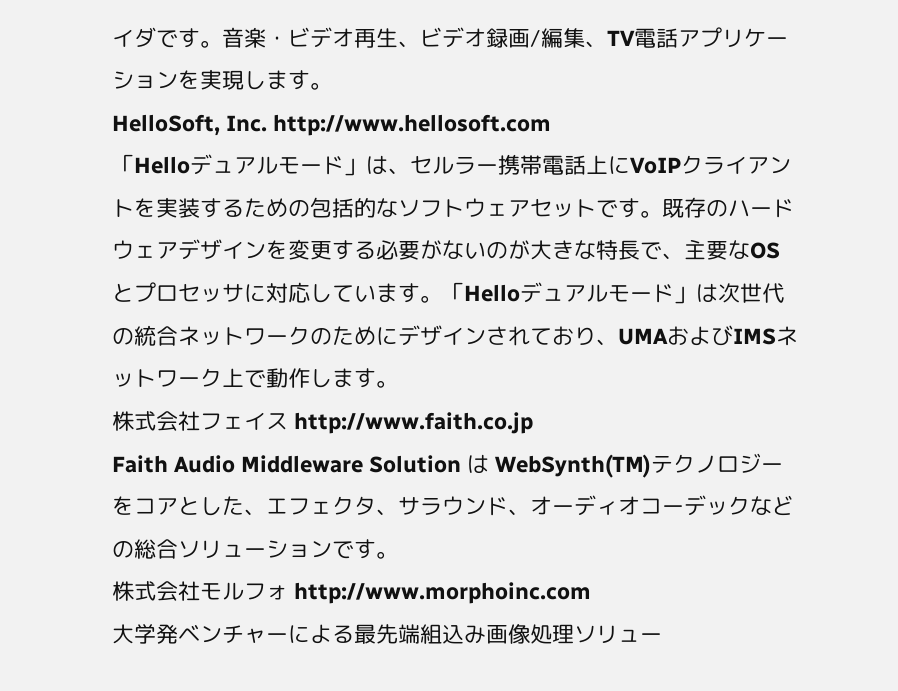イダです。音楽・ビデオ再生、ビデオ録画/編集、TV電話アプリケーションを実現します。
HelloSoft, Inc. http://www.hellosoft.com
「Helloデュアルモード」は、セルラー携帯電話上にVoIPクライアントを実装するための包括的なソフトウェアセットです。既存のハードウェアデザインを変更する必要がないのが大きな特長で、主要なOSとプロセッサに対応しています。「Helloデュアルモード」は次世代の統合ネットワークのためにデザインされており、UMAおよびIMSネットワーク上で動作します。
株式会社フェイス http://www.faith.co.jp
Faith Audio Middleware Solution は WebSynth(TM)テクノロジーをコアとした、エフェクタ、サラウンド、オーディオコーデックなどの総合ソリューションです。
株式会社モルフォ http://www.morphoinc.com
大学発ベンチャーによる最先端組込み画像処理ソリュー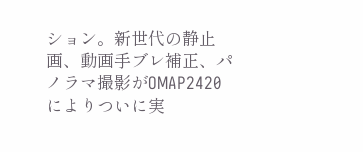ション。新世代の静止画、動画手ブレ補正、パノラマ撮影がOMAP2420によりついに実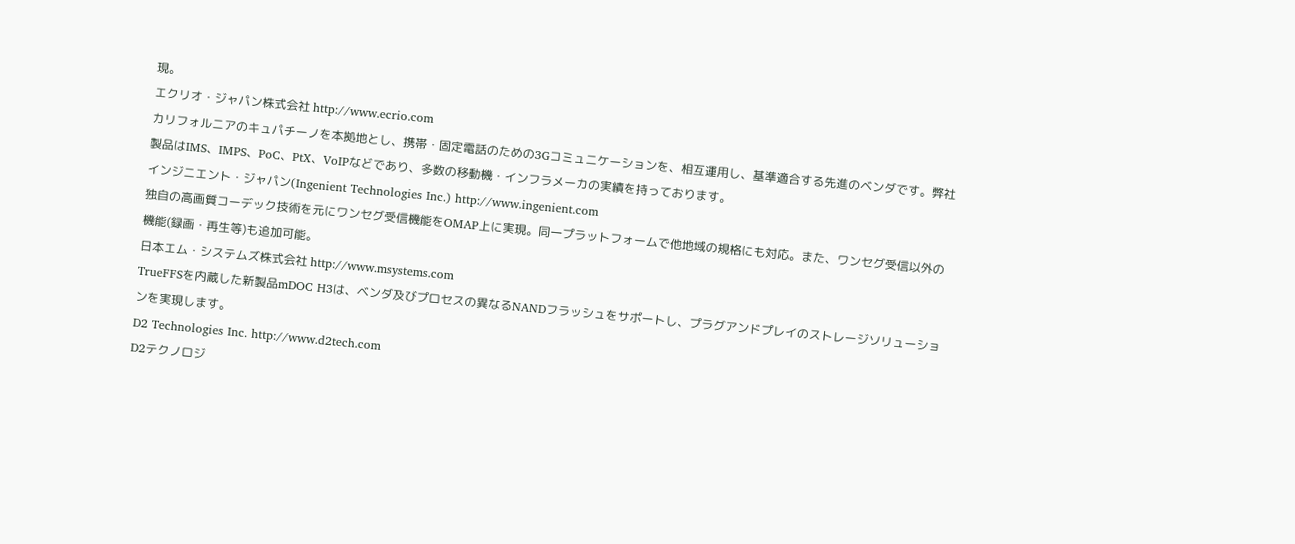現。
エクリオ・ジャパン株式会社 http://www.ecrio.com
カリフォルニアのキュパチーノを本拠地とし、携帯・固定電話のための3Gコミュニケーションを、相互運用し、基準適合する先進のベンダです。弊社製品はIMS、IMPS、PoC、PtX、VoIPなどであり、多数の移動機・インフラメーカの実績を持っております。
インジニエント・ジャパン(Ingenient Technologies Inc.) http://www.ingenient.com
独自の高画質コーデック技術を元にワンセグ受信機能をOMAP上に実現。同一プラットフォームで他地域の規格にも対応。また、ワンセグ受信以外の機能(録画・再生等)も追加可能。
日本エム・システムズ株式会社 http://www.msystems.com
TrueFFSを内蔵した新製品mDOC H3は、ベンダ及びプロセスの異なるNANDフラッシュをサポートし、プラグアンドプレイのストレージソリューションを実現します。
D2 Technologies Inc. http://www.d2tech.com
D2テクノロジ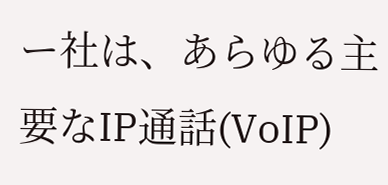ー社は、あらゆる主要なIP通話(VoIP)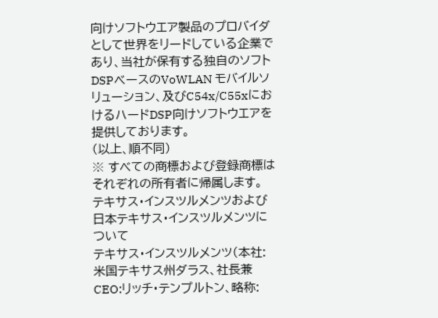向けソフトウエア製品のプロバイダとして世界をリードしている企業であり、当社が保有する独自のソフトDSPベースのVoWLAN モバイルソリューション、及びC54x/C55xにおけるハードDSP向けソフトウエアを提供しております。
(以上、順不同)
※ すべての商標および登録商標はそれぞれの所有者に帰属します。
テキサス・インスツルメンツおよび日本テキサス・インスツルメンツについて
テキサス・インスツルメンツ(本社:米国テキサス州ダラス、社長兼CEO:リッチ・テンプルトン、略称: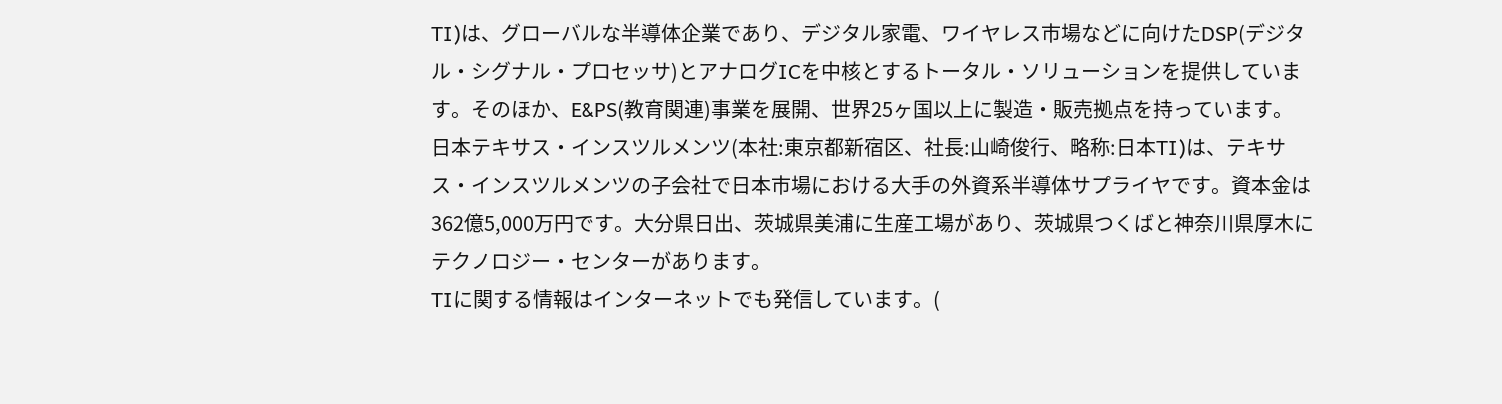TI)は、グローバルな半導体企業であり、デジタル家電、ワイヤレス市場などに向けたDSP(デジタル・シグナル・プロセッサ)とアナログICを中核とするトータル・ソリューションを提供しています。そのほか、E&PS(教育関連)事業を展開、世界25ヶ国以上に製造・販売拠点を持っています。
日本テキサス・インスツルメンツ(本社:東京都新宿区、社長:山崎俊行、略称:日本TI)は、テキサス・インスツルメンツの子会社で日本市場における大手の外資系半導体サプライヤです。資本金は362億5,000万円です。大分県日出、茨城県美浦に生産工場があり、茨城県つくばと神奈川県厚木にテクノロジー・センターがあります。
TIに関する情報はインターネットでも発信しています。(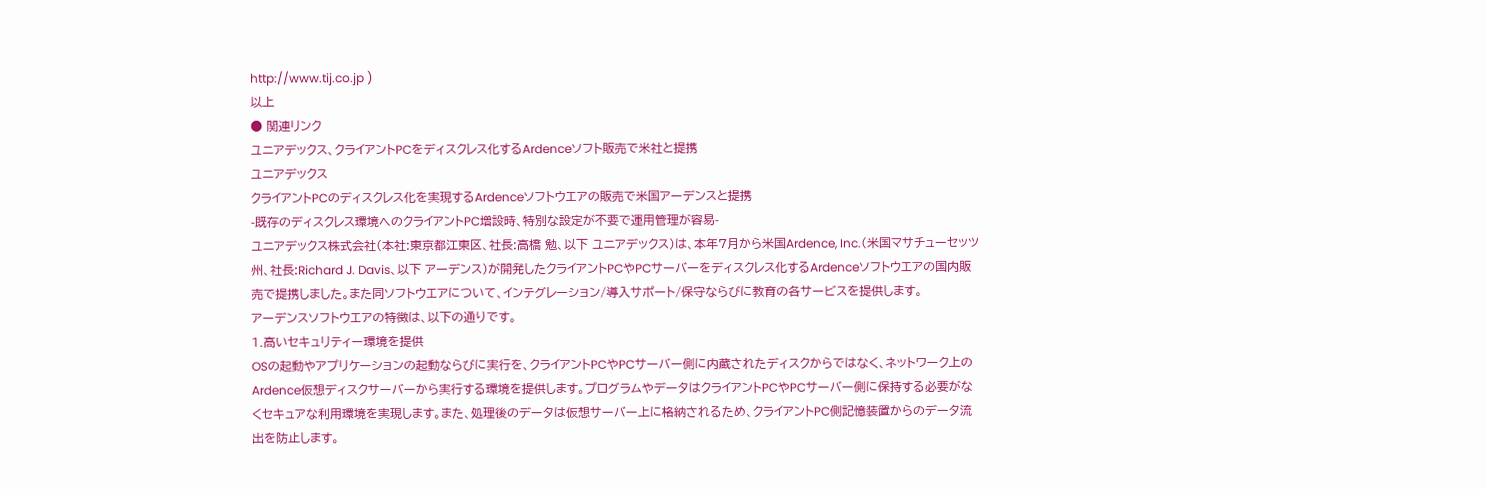http://www.tij.co.jp )
以上
● 関連リンク
ユニアデックス、クライアントPCをディスクレス化するArdenceソフト販売で米社と提携
ユニアデックス
クライアントPCのディスクレス化を実現するArdenceソフトウエアの販売で米国アーデンスと提携
-既存のディスクレス環境へのクライアントPC増設時、特別な設定が不要で運用管理が容易-
ユニアデックス株式会社(本社:東京都江東区、社長:高橋 勉、以下 ユニアデックス)は、本年7月から米国Ardence, Inc.(米国マサチューセッツ州、社長:Richard J. Davis、以下 アーデンス)が開発したクライアントPCやPCサーバーをディスクレス化するArdenceソフトウエアの国内販売で提携しました。また同ソフトウエアについて、インテグレーション/導入サポート/保守ならびに教育の各サービスを提供します。
アーデンスソフトウエアの特徴は、以下の通りです。
1.高いセキュリティー環境を提供
OSの起動やアプリケーションの起動ならびに実行を、クライアントPCやPCサーバー側に内蔵されたディスクからではなく、ネットワーク上のArdence仮想ディスクサーバーから実行する環境を提供します。プログラムやデータはクライアントPCやPCサーバー側に保持する必要がなくセキュアな利用環境を実現します。また、処理後のデータは仮想サーバー上に格納されるため、クライアントPC側記憶装置からのデータ流出を防止します。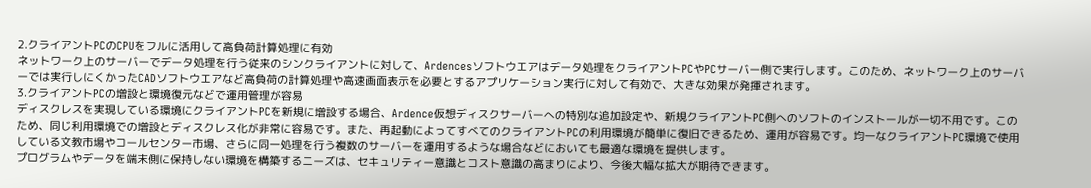2.クライアントPCのCPUをフルに活用して高負荷計算処理に有効
ネットワーク上のサーバーでデータ処理を行う従来のシンクライアントに対して、Ardencesソフトウエアはデータ処理をクライアントPCやPCサーバー側で実行します。このため、ネットワーク上のサーバーでは実行しにくかったCADソフトウエアなど高負荷の計算処理や高速画面表示を必要とするアプリケーション実行に対して有効で、大きな効果が発揮されます。
3.クライアントPCの増設と環境復元などで運用管理が容易
ディスクレスを実現している環境にクライアントPCを新規に増設する場合、Ardence仮想ディスクサーバーへの特別な追加設定や、新規クライアントPC側へのソフトのインストールが一切不用です。このため、同じ利用環境での増設とディスクレス化が非常に容易です。また、再起動によってすべてのクライアントPCの利用環境が簡単に復旧できるため、運用が容易です。均一なクライアントPC環境で使用している文教市場やコールセンター市場、さらに同一処理を行う複数のサーバーを運用するような場合などにおいても最適な環境を提供します。
プログラムやデータを端末側に保持しない環境を構築するニーズは、セキュリティー意識とコスト意識の高まりにより、今後大幅な拡大が期待できます。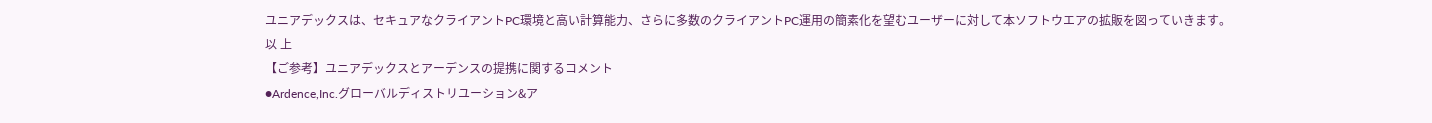ユニアデックスは、セキュアなクライアントPC環境と高い計算能力、さらに多数のクライアントPC運用の簡素化を望むユーザーに対して本ソフトウエアの拡販を図っていきます。
以 上
【ご参考】ユニアデックスとアーデンスの提携に関するコメント
●Ardence,Inc.グローバルディストリユーション&ア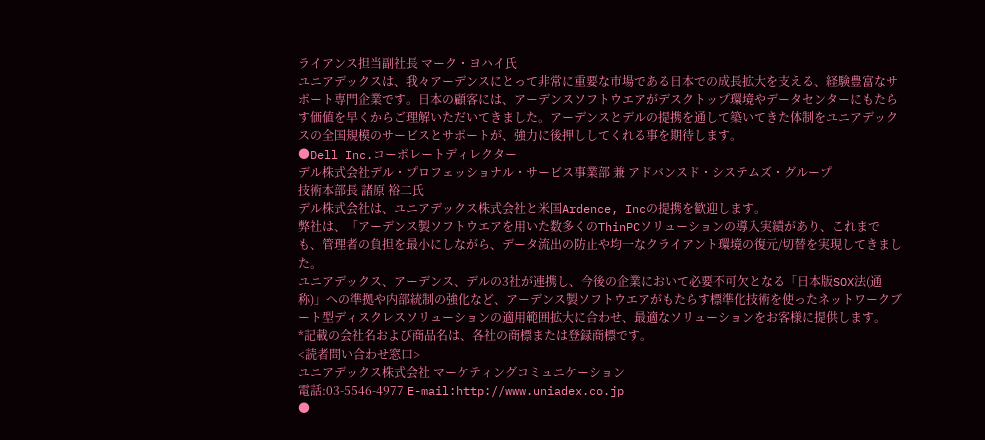ライアンス担当副社長 マーク・ヨハイ氏
ユニアデックスは、我々アーデンスにとって非常に重要な市場である日本での成長拡大を支える、経験豊富なサポート専門企業です。日本の顧客には、アーデンスソフトウエアがデスクトップ環境やデータセンターにもたらす価値を早くからご理解いただいてきました。アーデンスとデルの提携を通して築いてきた体制をユニアデックスの全国規模のサービスとサポートが、強力に後押ししてくれる事を期待します。
●Dell Inc.コーポレートディレクター
デル株式会社デル・プロフェッショナル・サービス事業部 兼 アドバンスド・システムズ・グループ
技術本部長 諸原 裕二氏
デル株式会社は、ユニアデックス株式会社と米国Ardence, Incの提携を歓迎します。
弊社は、「アーデンス製ソフトウエアを用いた数多くのThinPCソリューションの導入実績があり、これまでも、管理者の負担を最小にしながら、データ流出の防止や均一なクライアント環境の復元/切替を実現してきました。
ユニアデックス、アーデンス、デルの3社が連携し、今後の企業において必要不可欠となる「日本版SOX法(通称)」への準拠や内部統制の強化など、アーデンス製ソフトウエアがもたらす標準化技術を使ったネットワークブート型ディスクレスソリューションの適用範囲拡大に合わせ、最適なソリューションをお客様に提供します。
*記載の会社名および商品名は、各社の商標または登録商標です。
<読者問い合わせ窓口>
ユニアデックス株式会社 マーケティングコミュニケーション
電話:03-5546-4977 E-mail:http://www.uniadex.co.jp
●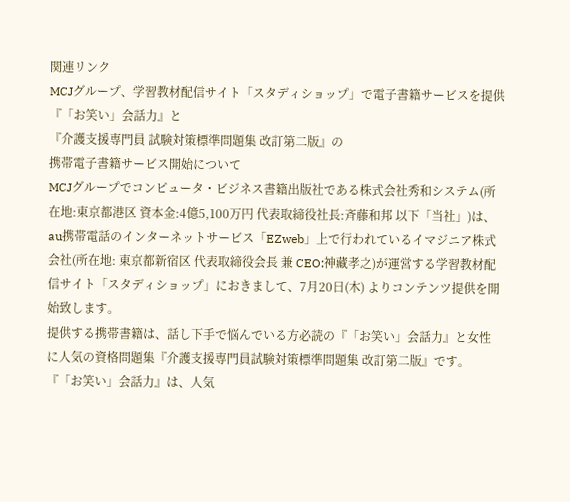関連リンク
MCJグループ、学習教材配信サイト「スタディショップ」で電子書籍サービスを提供
『「お笑い」会話力』と
『介護支援専門員 試験対策標準問題集 改訂第二版』の
携帯電子書籍サービス開始について
MCJグループでコンピュータ・ビジネス書籍出版社である株式会社秀和システム(所在地:東京都港区 資本金:4億5,100万円 代表取締役社長:斉藤和邦 以下「当社」)は、au携帯電話のインターネットサービス「EZweb」上で行われているイマジニア株式会社(所在地: 東京都新宿区 代表取締役会長 兼 CEO:神藏孝之)が運営する学習教材配信サイト「スタディショップ」におきまして、7月20日(木) よりコンテンツ提供を開始致します。
提供する携帯書籍は、話し下手で悩んでいる方必読の『「お笑い」会話力』と女性に人気の資格問題集『介護支援専門員試験対策標準問題集 改訂第二版』です。
『「お笑い」会話力』は、人気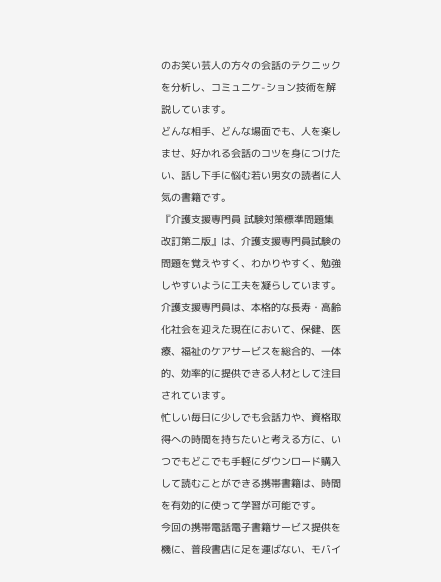のお笑い芸人の方々の会話のテクニックを分析し、コミュニケ-ション技術を解説しています。
どんな相手、どんな場面でも、人を楽しませ、好かれる会話のコツを身につけたい、話し下手に悩む若い男女の読者に人気の書籍です。
『介護支援専門員 試験対策標準問題集 改訂第二版』は、介護支援専門員試験の問題を覚えやすく、わかりやすく、勉強しやすいように工夫を凝らしています。
介護支援専門員は、本格的な長寿・高齢化社会を迎えた現在において、保健、医療、福祉のケアサービスを総合的、一体的、効率的に提供できる人材として注目されています。
忙しい毎日に少しでも会話力や、資格取得への時間を持ちたいと考える方に、いつでもどこでも手軽にダウンロード購入して読むことができる携帯書籍は、時間を有効的に使って学習が可能です。
今回の携帯電話電子書籍サービス提供を機に、普段書店に足を運ばない、モバイ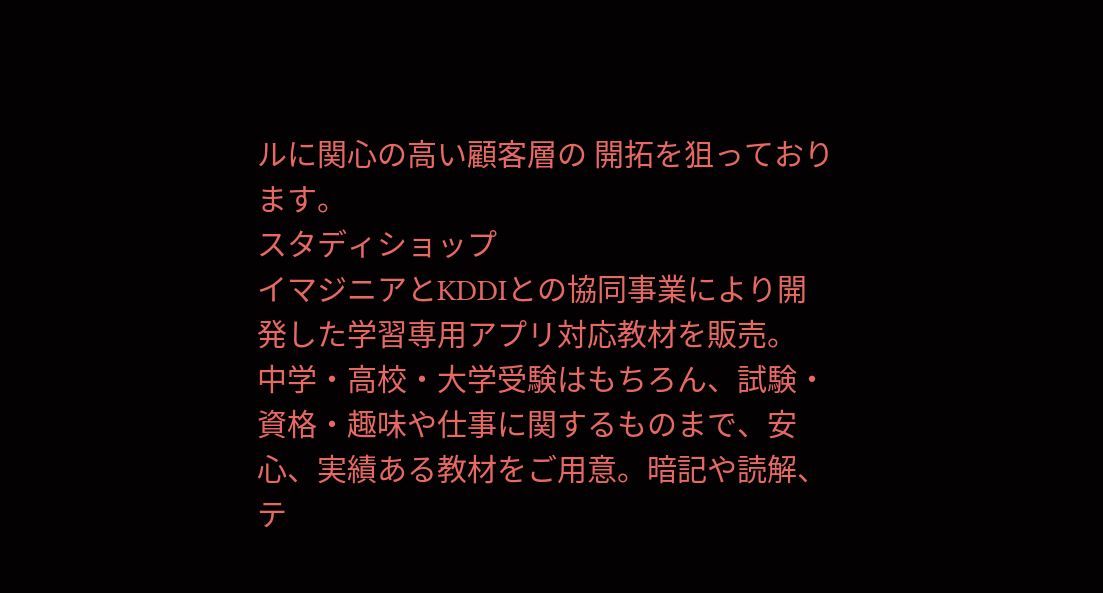ルに関心の高い顧客層の 開拓を狙っております。
スタディショップ
イマジニアとKDDIとの協同事業により開発した学習専用アプリ対応教材を販売。
中学・高校・大学受験はもちろん、試験・資格・趣味や仕事に関するものまで、安心、実績ある教材をご用意。暗記や読解、テ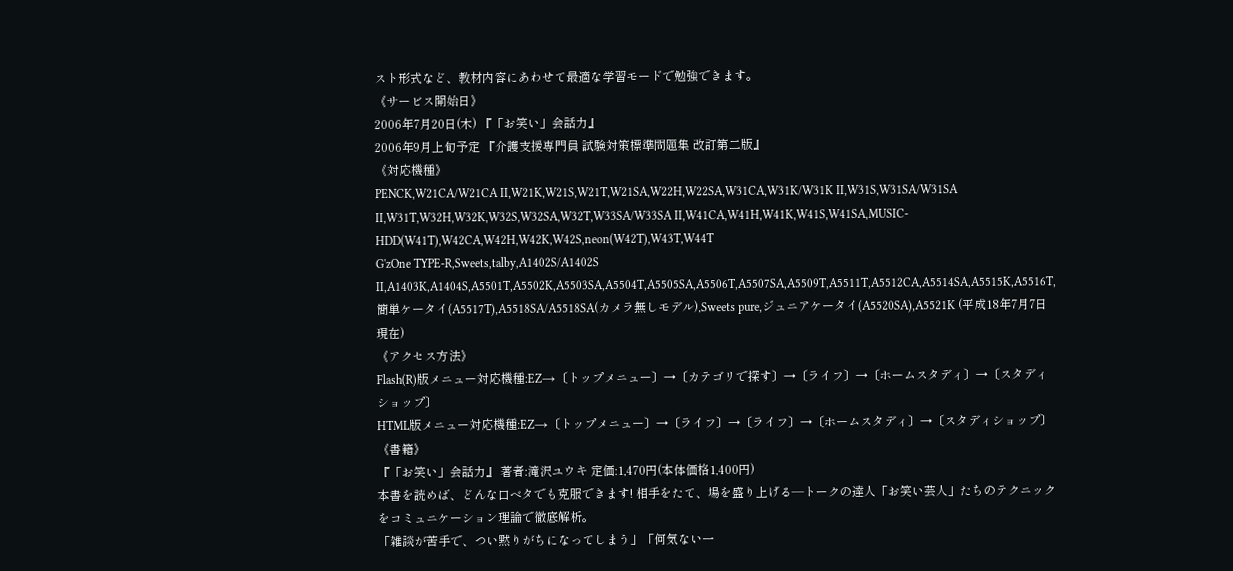スト形式など、教材内容にあわせて最適な学習モードで勉強できます。
《サービス開始日》
2006年7月20日(木) 『「お笑い」会話力』
2006年9月上旬予定 『介護支援専門員 試験対策標準問題集 改訂第二版』
《対応機種》
PENCK,W21CA/W21CA II,W21K,W21S,W21T,W21SA,W22H,W22SA,W31CA,W31K/W31K II,W31S,W31SA/W31SA II,W31T,W32H,W32K,W32S,W32SA,W32T,W33SA/W33SA II,W41CA,W41H,W41K,W41S,W41SA,MUSIC-HDD(W41T),W42CA,W42H,W42K,W42S,neon(W42T),W43T,W44T
G'zOne TYPE-R,Sweets,talby,A1402S/A1402S II,A1403K,A1404S,A5501T,A5502K,A5503SA,A5504T,A5505SA,A5506T,A5507SA,A5509T,A5511T,A5512CA,A5514SA,A5515K,A5516T,簡単ケータイ(A5517T),A5518SA/A5518SA(カメラ無しモデル),Sweets pure,ジュニアケータイ(A5520SA),A5521K (平成18年7月7日現在)
《アクセス方法》
Flash(R)版メニュー対応機種:EZ→〔トップメニュー〕→〔カテゴリで探す〕→〔ライフ〕→〔ホームスタディ〕→〔スタディショップ〕
HTML版メニュー対応機種:EZ→〔トップメニュー〕→〔ライフ〕→〔ライフ〕→〔ホームスタディ〕→〔スタディショップ〕
《書籍》
『「お笑い」会話力』 著者:滝沢ユウキ 定価:1,470円(本体価格1,400円)
本書を読めば、どんな口ベタでも克服できます! 相手をたて、場を盛り上げる―トークの達人「お笑い芸人」たちのテクニックをコミュニケーション理論で徹底解析。
「雑談が苦手で、つい黙りがちになってしまう」「何気ない一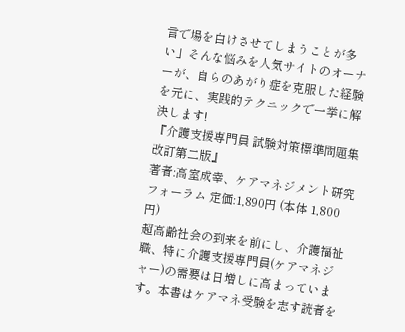言で場を白けさせてしまうことが多い」そんな悩みを人気サイトのオーナーが、自らのあがり症を克服した経験を元に、実践的テクニックで一挙に解決します!
『介護支援専門員 試験対策標準問題集 改訂第二版』
著者:高室成幸、ケアマネジメント研究フォーラム 定価:1,890円 (本体 1,800円)
超高齢社会の到来を前にし、介護福祉職、特に介護支援専門員(ケアマネジャー)の需要は日増しに高まっています。本書はケアマネ受験を志す読者を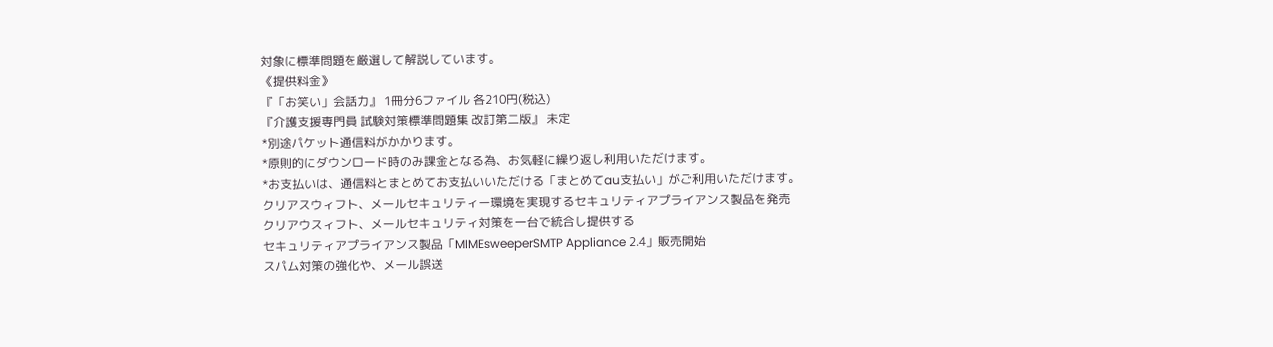対象に標準問題を厳選して解説しています。
《提供料金》
『「お笑い」会話力』 1冊分6ファイル 各210円(税込)
『介護支援専門員 試験対策標準問題集 改訂第二版』 未定
*別途パケット通信料がかかります。
*原則的にダウンロード時のみ課金となる為、お気軽に繰り返し利用いただけます。
*お支払いは、通信料とまとめてお支払いいただける「まとめてau支払い」がご利用いただけます。
クリアスウィフト、メールセキュリティー環境を実現するセキュリティアプライアンス製品を発売
クリアウスィフト、メールセキュリティ対策を一台で統合し提供する
セキュリティアプライアンス製品「MIMEsweeperSMTP Appliance 2.4」販売開始
スパム対策の強化や、メール誤送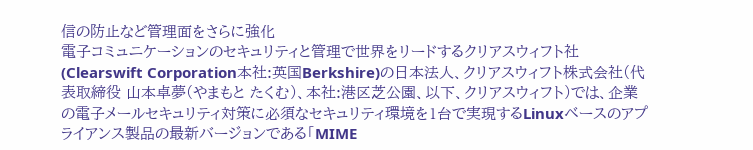信の防止など管理面をさらに強化
電子コミュニケーションのセキュリティと管理で世界をリードするクリアスウィフト社(Clearswift Corporation本社:英国Berkshire)の日本法人、クリアスウィフト株式会社(代表取締役 山本卓夢(やまもと たくむ)、本社:港区芝公園、以下、クリアスウィフト)では、企業の電子メールセキュリティ対策に必須なセキュリティ環境を1台で実現するLinuxベースのアプライアンス製品の最新バージョンである「MIME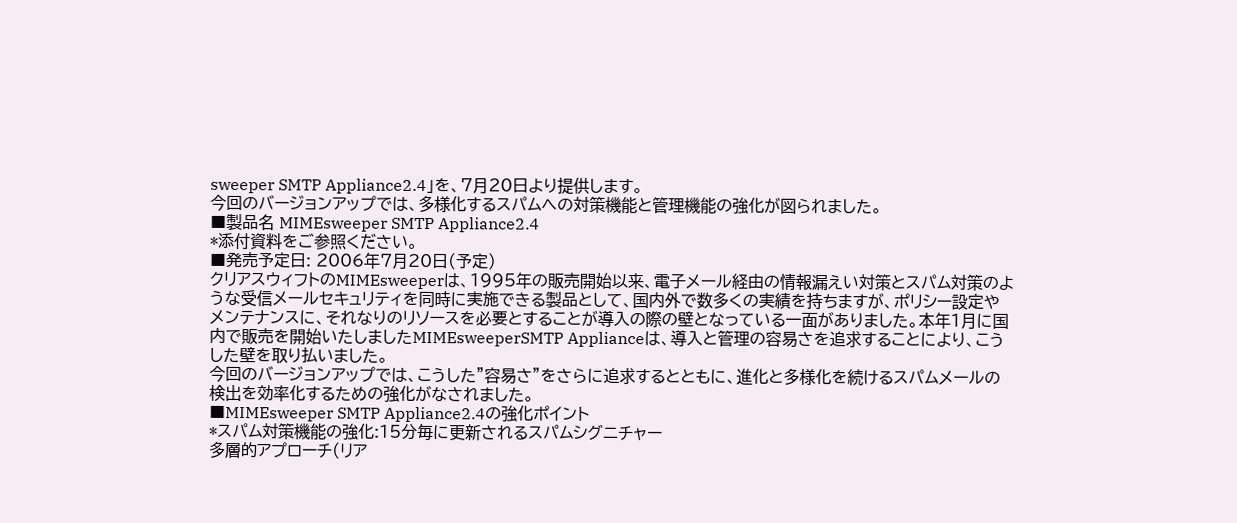sweeper SMTP Appliance2.4」を、7月20日より提供します。
今回のバージョンアップでは、多様化するスパムへの対策機能と管理機能の強化が図られました。
■製品名 MIMEsweeper SMTP Appliance2.4
*添付資料をご参照ください。
■発売予定日: 2006年7月20日(予定)
クリアスウィフトのMIMEsweeperは、1995年の販売開始以来、電子メール経由の情報漏えい対策とスパム対策のような受信メールセキュリティを同時に実施できる製品として、国内外で数多くの実績を持ちますが、ポリシー設定やメンテナンスに、それなりのリソースを必要とすることが導入の際の壁となっている一面がありました。本年1月に国内で販売を開始いたしましたMIMEsweeperSMTP Applianceは、導入と管理の容易さを追求することにより、こうした壁を取り払いました。
今回のバージョンアップでは、こうした"容易さ"をさらに追求するとともに、進化と多様化を続けるスパムメールの検出を効率化するための強化がなされました。
■MIMEsweeper SMTP Appliance2.4の強化ポイント
*スパム対策機能の強化:15分毎に更新されるスパムシグニチャー
多層的アプローチ(リア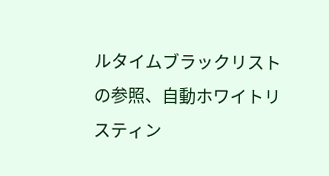ルタイムブラックリストの参照、自動ホワイトリスティン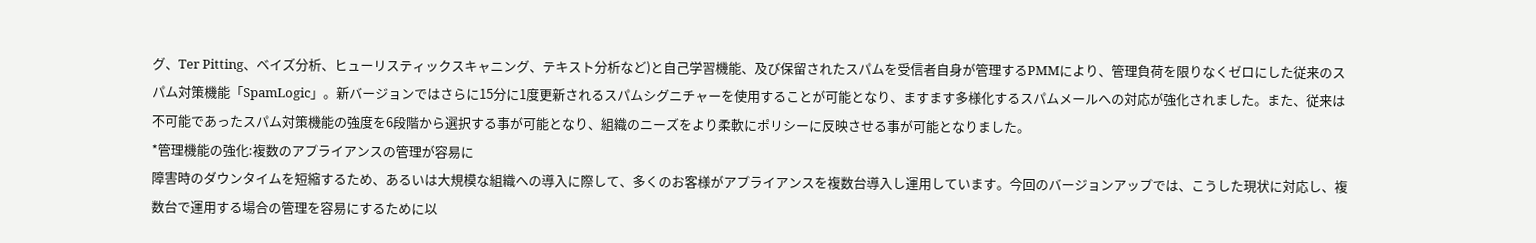グ、Ter Pitting、ベイズ分析、ヒューリスティックスキャニング、テキスト分析など)と自己学習機能、及び保留されたスパムを受信者自身が管理するPMMにより、管理負荷を限りなくゼロにした従来のスパム対策機能「SpamLogic」。新バージョンではさらに15分に1度更新されるスパムシグニチャーを使用することが可能となり、ますます多様化するスパムメールへの対応が強化されました。また、従来は不可能であったスパム対策機能の強度を6段階から選択する事が可能となり、組織のニーズをより柔軟にポリシーに反映させる事が可能となりました。
*管理機能の強化:複数のアプライアンスの管理が容易に
障害時のダウンタイムを短縮するため、あるいは大規模な組織への導入に際して、多くのお客様がアプライアンスを複数台導入し運用しています。今回のバージョンアップでは、こうした現状に対応し、複数台で運用する場合の管理を容易にするために以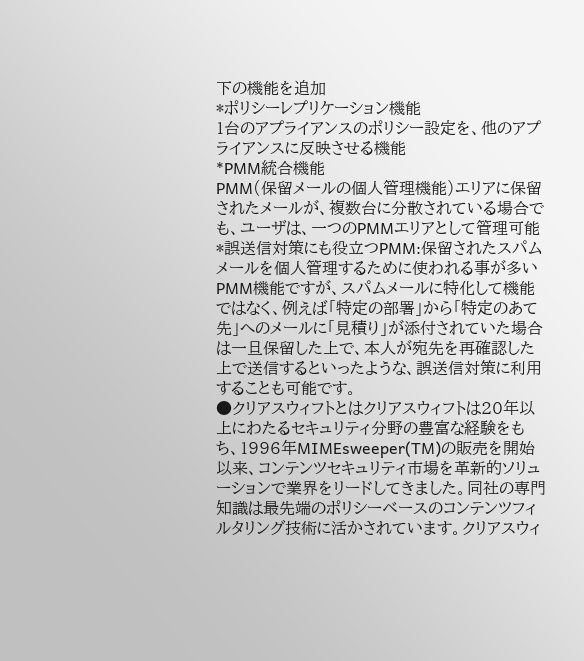下の機能を追加
*ポリシーレプリケーション機能
1台のアプライアンスのポリシー設定を、他のアプライアンスに反映させる機能
*PMM統合機能
PMM(保留メールの個人管理機能)エリアに保留されたメールが、複数台に分散されている場合でも、ユーザは、一つのPMMエリアとして管理可能
*誤送信対策にも役立つPMM:保留されたスパムメールを個人管理するために使われる事が多いPMM機能ですが、スパムメールに特化して機能ではなく、例えば「特定の部署」から「特定のあて先」へのメールに「見積り」が添付されていた場合は一旦保留した上で、本人が宛先を再確認した上で送信するといったような、誤送信対策に利用することも可能です。
●クリアスウィフトとはクリアスウィフトは20年以上にわたるセキュリティ分野の豊富な経験をもち、1996年MIMEsweeper(TM)の販売を開始以来、コンテンツセキュリティ市場を革新的ソリューションで業界をリードしてきました。同社の専門知識は最先端のポリシーベースのコンテンツフィルタリング技術に活かされています。クリアスウィ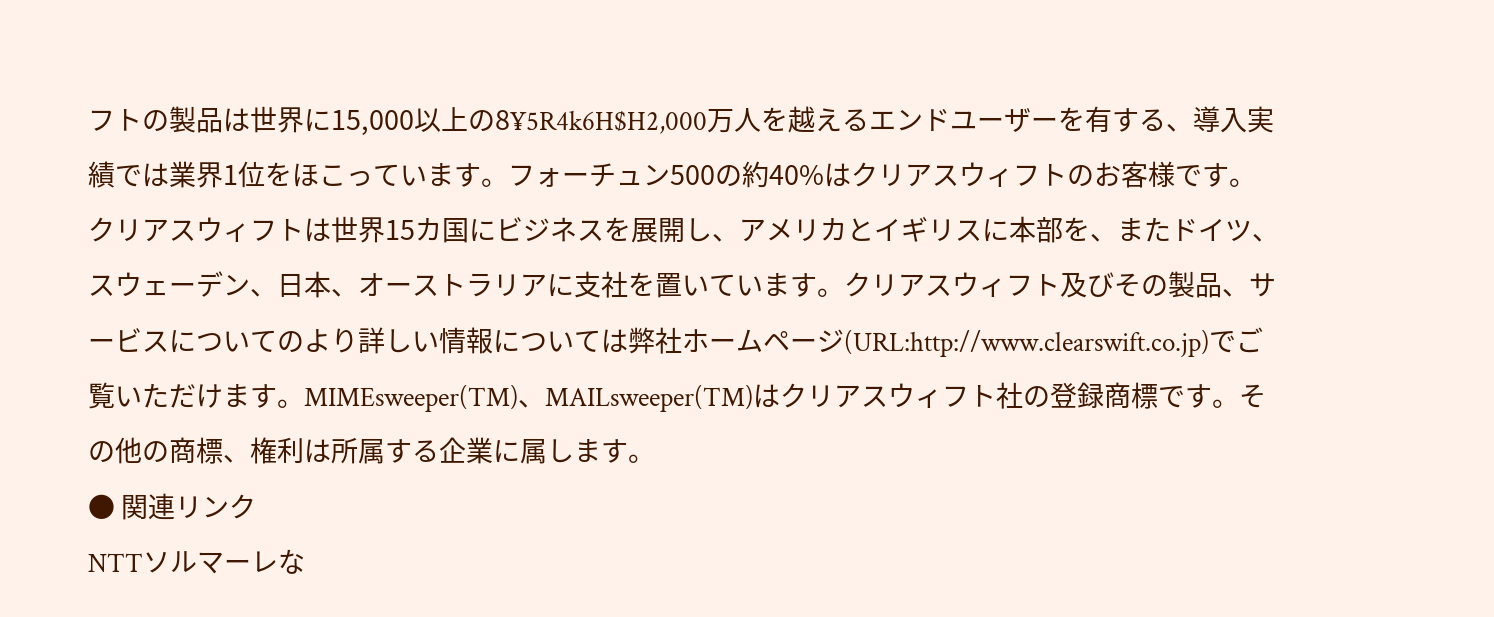フトの製品は世界に15,000以上の8¥5R4k6H$H2,000万人を越えるエンドユーザーを有する、導入実績では業界1位をほこっています。フォーチュン500の約40%はクリアスウィフトのお客様です。クリアスウィフトは世界15カ国にビジネスを展開し、アメリカとイギリスに本部を、またドイツ、スウェーデン、日本、オーストラリアに支社を置いています。クリアスウィフト及びその製品、サービスについてのより詳しい情報については弊社ホームページ(URL:http://www.clearswift.co.jp)でご覧いただけます。MIMEsweeper(TM)、MAILsweeper(TM)はクリアスウィフト社の登録商標です。その他の商標、権利は所属する企業に属します。
● 関連リンク
NTTソルマーレな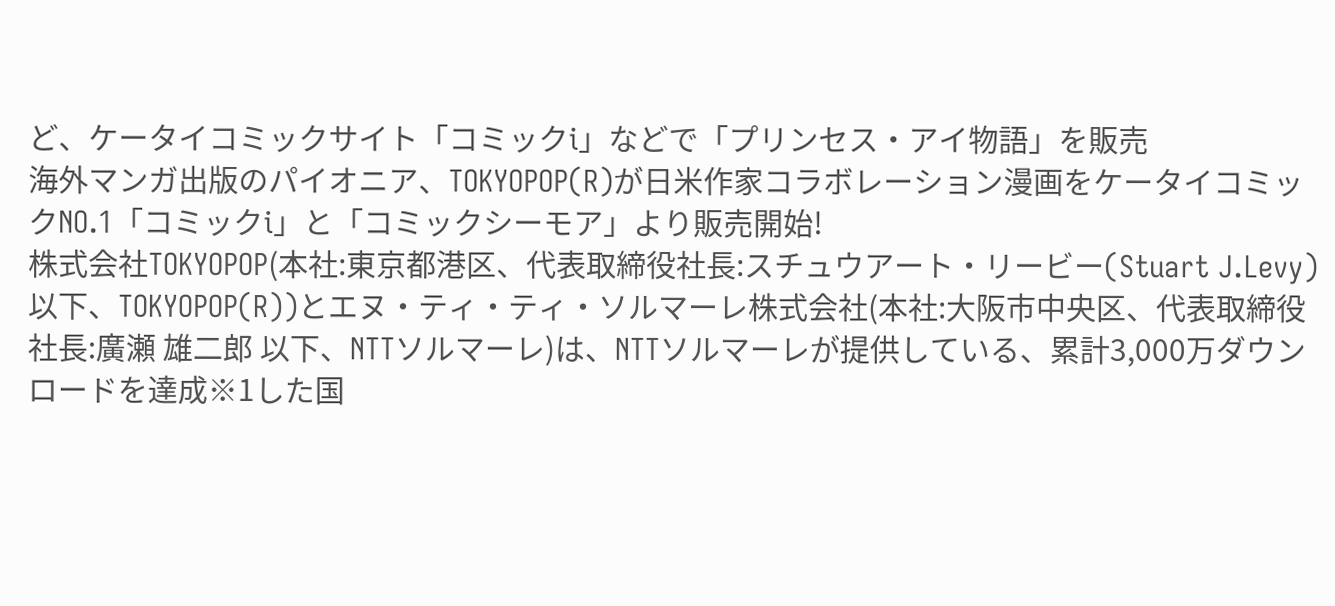ど、ケータイコミックサイト「コミックi」などで「プリンセス・アイ物語」を販売
海外マンガ出版のパイオニア、TOKYOPOP(R)が日米作家コラボレーション漫画をケータイコミックNO.1「コミックi」と「コミックシーモア」より販売開始!
株式会社TOKYOPOP(本社:東京都港区、代表取締役社長:スチュウアート・リービー(Stuart J.Levy) 以下、TOKYOPOP(R))とエヌ・ティ・ティ・ソルマーレ株式会社(本社:大阪市中央区、代表取締役社長:廣瀬 雄二郎 以下、NTTソルマーレ)は、NTTソルマーレが提供している、累計3,000万ダウンロードを達成※1した国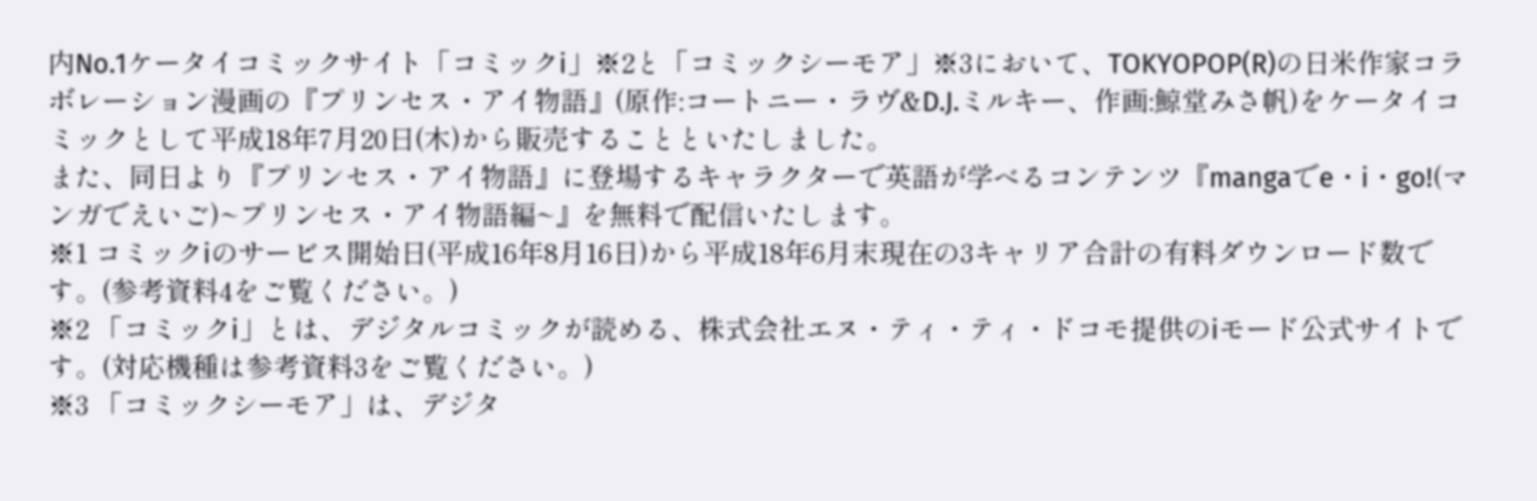内No.1ケータイコミックサイト「コミックi」※2と「コミックシーモア」※3において、TOKYOPOP(R)の日米作家コラボレーション漫画の『プリンセス・アイ物語』(原作:コートニー・ラヴ&D.J.ミルキー、作画:鯨堂みさ帆)をケータイコミックとして平成18年7月20日(木)から販売することといたしました。
また、同日より『プリンセス・アイ物語』に登場するキャラクターで英語が学べるコンテンツ『mangaでe・i・go!(マンガでえいご)~プリンセス・アイ物語編~』を無料で配信いたします。
※1 コミックiのサービス開始日(平成16年8月16日)から平成18年6月末現在の3キャリア合計の有料ダウンロード数です。(参考資料4をご覧ください。)
※2 「コミックi」とは、デジタルコミックが読める、株式会社エヌ・ティ・ティ・ドコモ提供のiモード公式サイトです。(対応機種は参考資料3をご覧ください。)
※3 「コミックシーモア」は、デジタ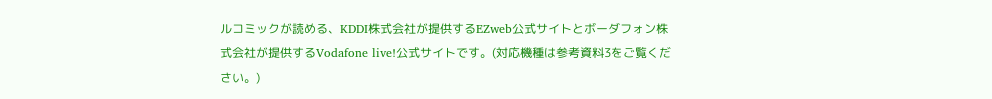ルコミックが読める、KDDI株式会社が提供するEZweb公式サイトとボーダフォン株式会社が提供するVodafone live!公式サイトです。(対応機種は参考資料3をご覧ください。)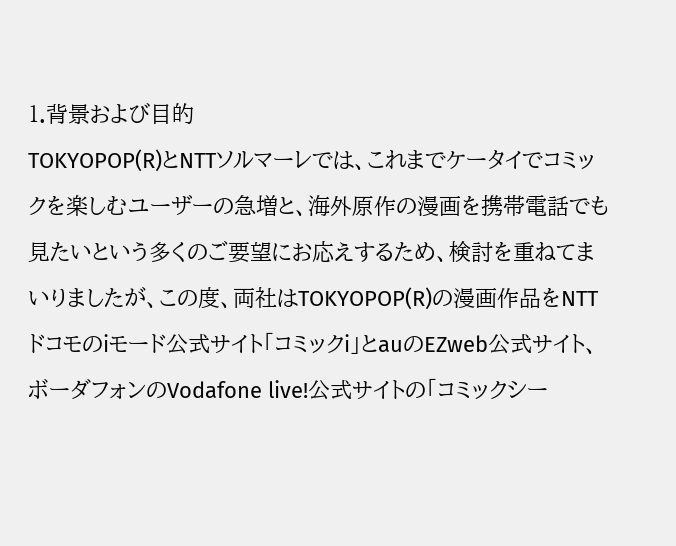1.背景および目的
TOKYOPOP(R)とNTTソルマーレでは、これまでケータイでコミックを楽しむユーザーの急増と、海外原作の漫画を携帯電話でも見たいという多くのご要望にお応えするため、検討を重ねてまいりましたが、この度、両社はTOKYOPOP(R)の漫画作品をNTTドコモのiモード公式サイト「コミックi」とauのEZweb公式サイト、ボーダフォンのVodafone live!公式サイトの「コミックシー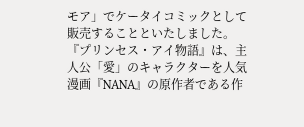モア」でケータイコミックとして販売することといたしました。
『プリンセス・アイ物語』は、主人公「愛」のキャラクターを人気漫画『NANA』の原作者である作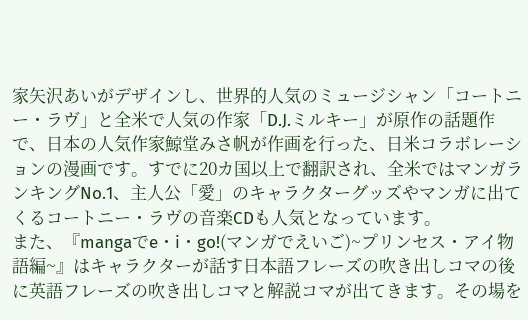家矢沢あいがデザインし、世界的人気のミュージシャン「コートニー・ラヴ」と全米で人気の作家「D.J.ミルキー」が原作の話題作で、日本の人気作家鯨堂みさ帆が作画を行った、日米コラボレーションの漫画です。すでに20カ国以上で翻訳され、全米ではマンガランキングNo.1、主人公「愛」のキャラクターグッズやマンガに出てくるコートニー・ラヴの音楽CDも人気となっています。
また、『mangaでe・i・go!(マンガでえいご)~プリンセス・アイ物語編~』はキャラクターが話す日本語フレーズの吹き出しコマの後に英語フレーズの吹き出しコマと解説コマが出てきます。その場を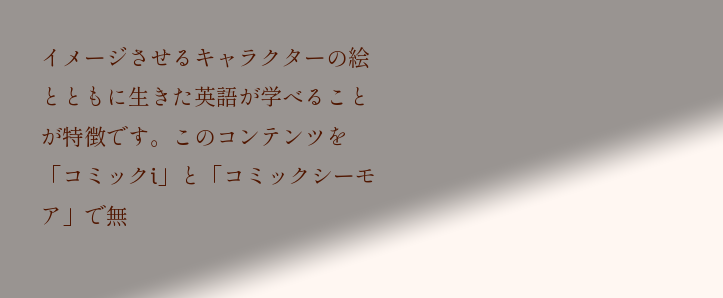イメージさせるキャラクターの絵とともに生きた英語が学べることが特徴です。このコンテンツを「コミックi」と「コミックシーモア」で無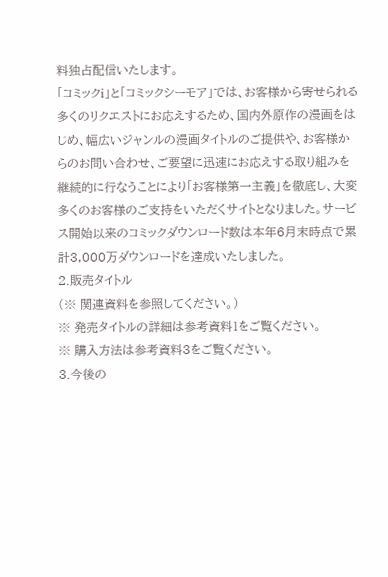料独占配信いたします。
「コミックi」と「コミックシーモア」では、お客様から寄せられる多くのリクエストにお応えするため、国内外原作の漫画をはじめ、幅広いジャンルの漫画タイトルのご提供や、お客様からのお問い合わせ、ご要望に迅速にお応えする取り組みを継続的に行なうことにより「お客様第一主義」を徹底し、大変多くのお客様のご支持をいただくサイトとなりました。サービス開始以来のコミックダウンロード数は本年6月末時点で累計3,000万ダウンロードを達成いたしました。
2.販売タイトル
(※ 関連資料を参照してください。)
※ 発売タイトルの詳細は参考資料1をご覧ください。
※ 購入方法は参考資料3をご覧ください。
3.今後の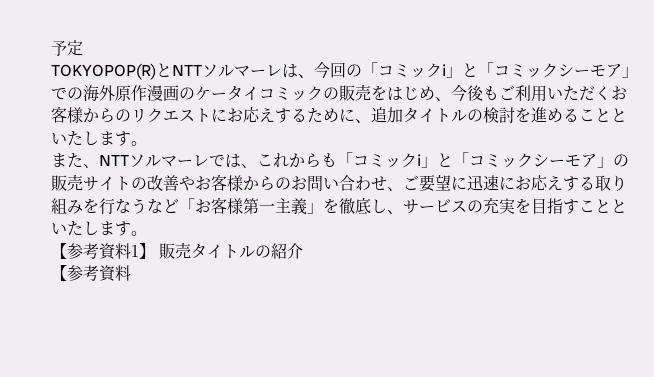予定
TOKYOPOP(R)とNTTソルマーレは、今回の「コミックi」と「コミックシーモア」での海外原作漫画のケータイコミックの販売をはじめ、今後もご利用いただくお客様からのリクエストにお応えするために、追加タイトルの検討を進めることといたします。
また、NTTソルマーレでは、これからも「コミックi」と「コミックシーモア」の販売サイトの改善やお客様からのお問い合わせ、ご要望に迅速にお応えする取り組みを行なうなど「お客様第一主義」を徹底し、サービスの充実を目指すことといたします。
【参考資料1】 販売タイトルの紹介
【参考資料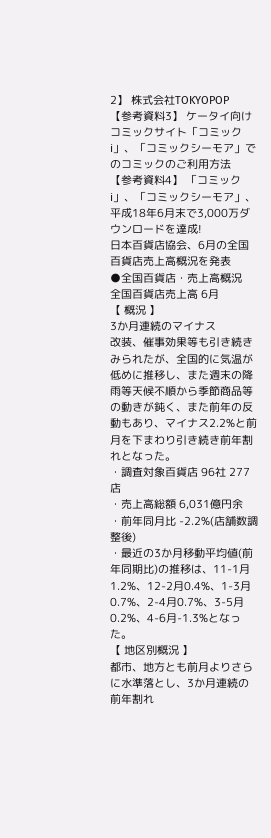2】 株式会社TOKYOPOP
【参考資料3】 ケータイ向けコミックサイト「コミックi」、「コミックシーモア」でのコミックのご利用方法
【参考資料4】 「コミックi」、「コミックシーモア」、平成18年6月末で3,000万ダウンロードを達成!
日本百貨店協会、6月の全国百貨店売上高概況を発表
●全国百貨店・売上高概況
全国百貨店売上高 6月
【 概況 】
3か月連続のマイナス
改装、催事効果等も引き続きみられたが、全国的に気温が低めに推移し、また週末の降雨等天候不順から季節商品等の動きが鈍く、また前年の反動もあり、マイナス2.2%と前月を下まわり引き続き前年割れとなった。
・調査対象百貨店 96社 277店
・売上高総額 6,031億円余
・前年同月比 -2.2%(店舗数調整後)
・最近の3か月移動平均値(前年同期比)の推移は、11-1月1.2%、12-2月0.4%、1-3月0.7%、2-4月0.7%、3-5月0.2%、4-6月-1.3%となった。
【 地区別概況 】
都市、地方とも前月よりさらに水準落とし、3か月連続の前年割れ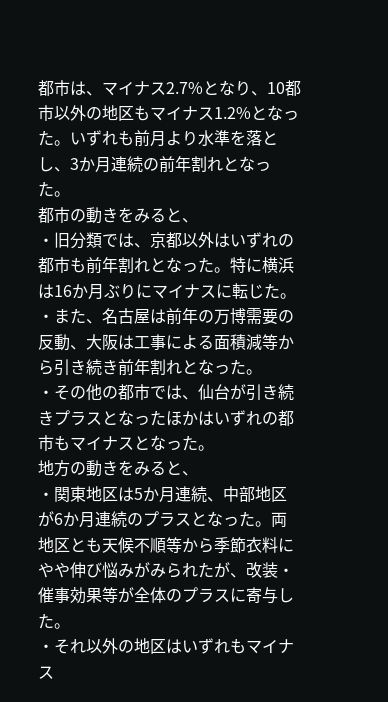都市は、マイナス2.7%となり、10都市以外の地区もマイナス1.2%となった。いずれも前月より水準を落とし、3か月連続の前年割れとなった。
都市の動きをみると、
・旧分類では、京都以外はいずれの都市も前年割れとなった。特に横浜は16か月ぶりにマイナスに転じた。
・また、名古屋は前年の万博需要の反動、大阪は工事による面積減等から引き続き前年割れとなった。
・その他の都市では、仙台が引き続きプラスとなったほかはいずれの都市もマイナスとなった。
地方の動きをみると、
・関東地区は5か月連続、中部地区が6か月連続のプラスとなった。両地区とも天候不順等から季節衣料にやや伸び悩みがみられたが、改装・催事効果等が全体のプラスに寄与した。
・それ以外の地区はいずれもマイナス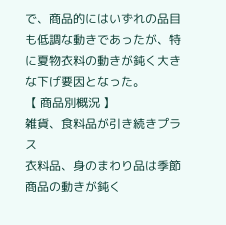で、商品的にはいずれの品目も低調な動きであったが、特に夏物衣料の動きが鈍く大きな下げ要因となった。
【 商品別概況 】
雑貨、食料品が引き続きプラス
衣料品、身のまわり品は季節商品の動きが鈍く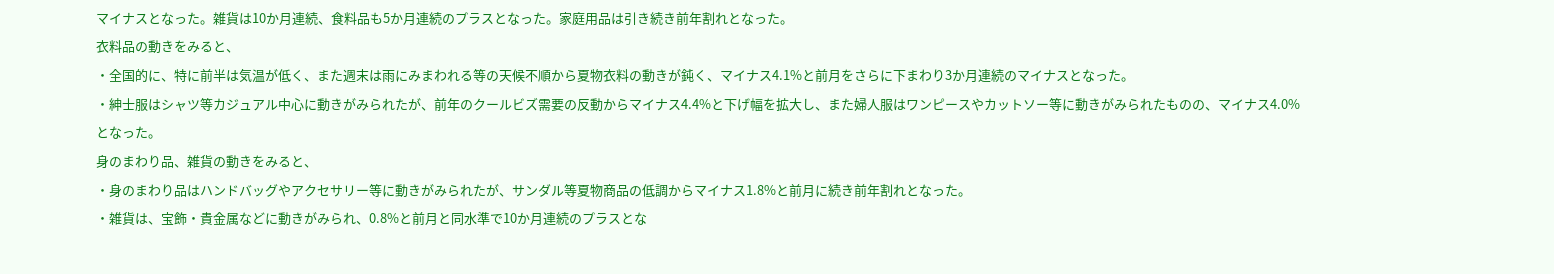マイナスとなった。雑貨は10か月連続、食料品も5か月連続のプラスとなった。家庭用品は引き続き前年割れとなった。
衣料品の動きをみると、
・全国的に、特に前半は気温が低く、また週末は雨にみまわれる等の天候不順から夏物衣料の動きが鈍く、マイナス4.1%と前月をさらに下まわり3か月連続のマイナスとなった。
・紳士服はシャツ等カジュアル中心に動きがみられたが、前年のクールビズ需要の反動からマイナス4.4%と下げ幅を拡大し、また婦人服はワンピースやカットソー等に動きがみられたものの、マイナス4.0%となった。
身のまわり品、雑貨の動きをみると、
・身のまわり品はハンドバッグやアクセサリー等に動きがみられたが、サンダル等夏物商品の低調からマイナス1.8%と前月に続き前年割れとなった。
・雑貨は、宝飾・貴金属などに動きがみられ、0.8%と前月と同水準で10か月連続のプラスとな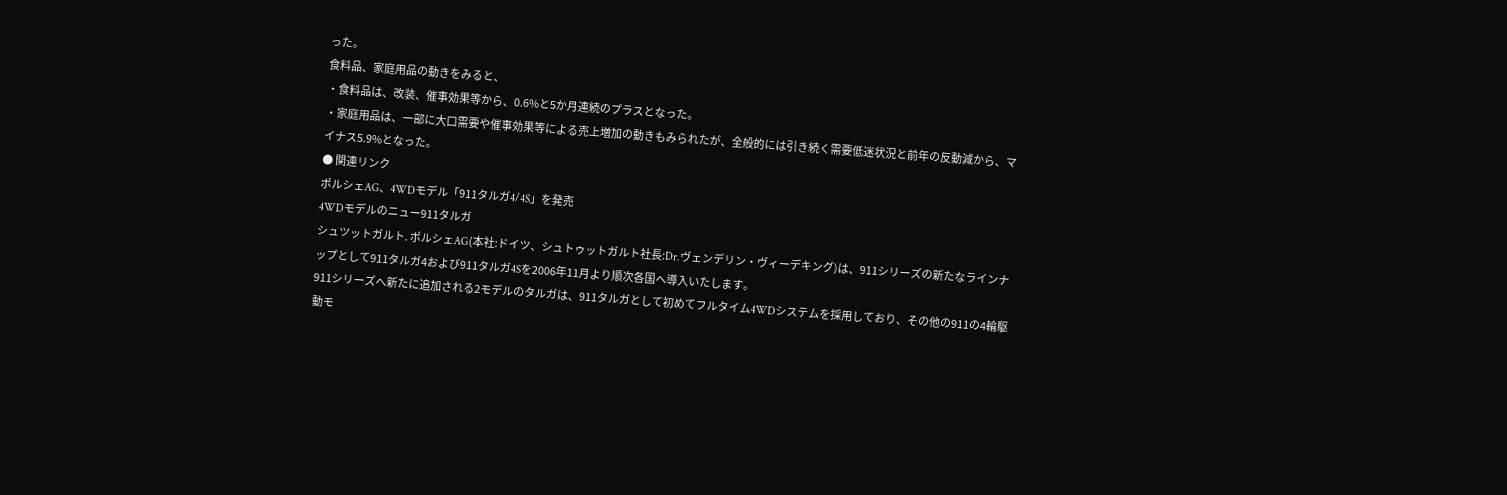った。
食料品、家庭用品の動きをみると、
・食料品は、改装、催事効果等から、0.6%と5か月連続のプラスとなった。
・家庭用品は、一部に大口需要や催事効果等による売上増加の動きもみられたが、全般的には引き続く需要低迷状況と前年の反動減から、マイナス5.9%となった。
● 関連リンク
ポルシェAG、4WDモデル「911タルガ4/4S」を発売
4WDモデルのニュー911タルガ
シュツットガルト. ポルシェAG(本社:ドイツ、シュトゥットガルト社長:Dr.ヴェンデリン・ヴィーデキング)は、911シリーズの新たなラインナップとして911タルガ4および911タルガ4Sを2006年11月より順次各国へ導入いたします。
911シリーズへ新たに追加される2モデルのタルガは、911タルガとして初めてフルタイム4WDシステムを採用しており、その他の911の4輪駆動モ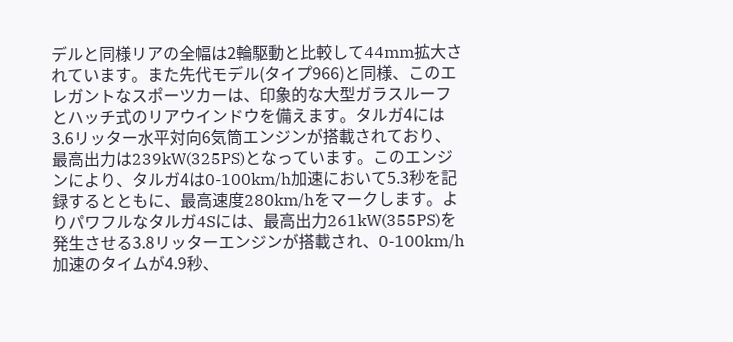デルと同様リアの全幅は2輪駆動と比較して44mm拡大されています。また先代モデル(タイプ966)と同様、このエレガントなスポーツカーは、印象的な大型ガラスルーフとハッチ式のリアウインドウを備えます。タルガ4には3.6リッター水平対向6気筒エンジンが搭載されており、最高出力は239kW(325PS)となっています。このエンジンにより、タルガ4は0-100km/h加速において5.3秒を記録するとともに、最高速度280km/hをマークします。よりパワフルなタルガ4Sには、最高出力261kW(355PS)を発生させる3.8リッターエンジンが搭載され、0-100km/h加速のタイムが4.9秒、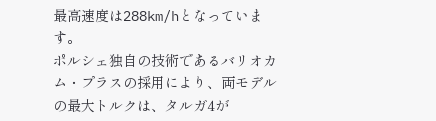最高速度は288km/hとなっています。
ポルシェ独自の技術であるバリオカム・プラスの採用により、両モデルの最大トルクは、タルガ4が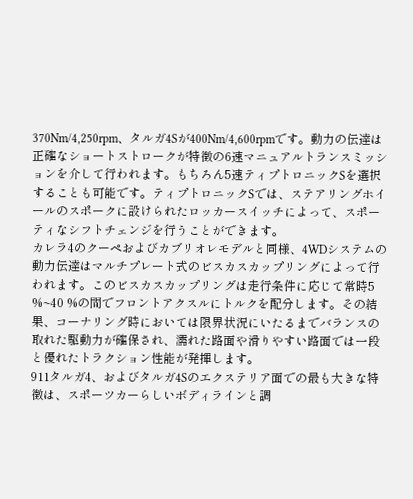370Nm/4,250rpm、タルガ4Sが400Nm/4,600rpmです。動力の伝達は正確なショートストロークが特徴の6速マニュアルトランスミッションを介して行われます。もちろん5速ティプトロニックSを選択することも可能です。ティプトロニックSでは、ステアリングホイールのスポークに設けられたロッカースイッチによって、スポーティなシフトチェンジを行うことができます。
カレラ4のクーペおよびカブリオレモデルと同様、4WDシステムの動力伝達はマルチプレート式のビスカスカップリングによって行われます。このビスカスカップリングは走行条件に応じて常時5 %~40 %の間でフロントアクスルにトルクを配分します。その結果、コーナリング時においては限界状況にいたるまでバランスの取れた駆動力が確保され、濡れた路面や滑りやすい路面では一段と優れたトラクション性能が発揮します。
911タルガ4、およびタルガ4Sのエクステリア面での最も大きな特徴は、スポーツカーらしいボディラインと調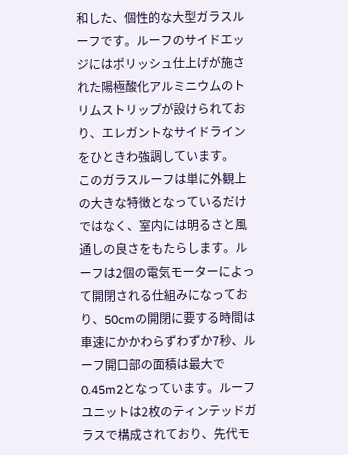和した、個性的な大型ガラスルーフです。ルーフのサイドエッジにはポリッシュ仕上げが施された陽極酸化アルミニウムのトリムストリップが設けられており、エレガントなサイドラインをひときわ強調しています。
このガラスルーフは単に外観上の大きな特徴となっているだけではなく、室内には明るさと風通しの良さをもたらします。ルーフは2個の電気モーターによって開閉される仕組みになっており、50cmの開閉に要する時間は車速にかかわらずわずか7秒、ルーフ開口部の面積は最大で0.45m2となっています。ルーフユニットは2枚のティンテッドガラスで構成されており、先代モ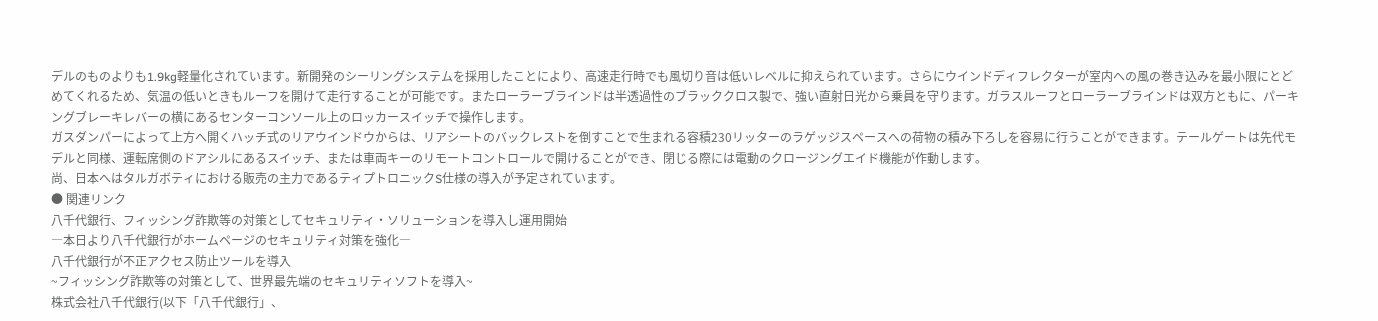デルのものよりも1.9kg軽量化されています。新開発のシーリングシステムを採用したことにより、高速走行時でも風切り音は低いレベルに抑えられています。さらにウインドディフレクターが室内への風の巻き込みを最小限にとどめてくれるため、気温の低いときもルーフを開けて走行することが可能です。またローラーブラインドは半透過性のブラッククロス製で、強い直射日光から乗員を守ります。ガラスルーフとローラーブラインドは双方ともに、パーキングブレーキレバーの横にあるセンターコンソール上のロッカースイッチで操作します。
ガスダンパーによって上方へ開くハッチ式のリアウインドウからは、リアシートのバックレストを倒すことで生まれる容積230リッターのラゲッジスペースへの荷物の積み下ろしを容易に行うことができます。テールゲートは先代モデルと同様、運転席側のドアシルにあるスイッチ、または車両キーのリモートコントロールで開けることができ、閉じる際には電動のクロージングエイド機能が作動します。
尚、日本へはタルガボティにおける販売の主力であるティプトロニックS仕様の導入が予定されています。
● 関連リンク
八千代銀行、フィッシング詐欺等の対策としてセキュリティ・ソリューションを導入し運用開始
―本日より八千代銀行がホームページのセキュリティ対策を強化―
八千代銀行が不正アクセス防止ツールを導入
~フィッシング詐欺等の対策として、世界最先端のセキュリティソフトを導入~
株式会社八千代銀行(以下「八千代銀行」、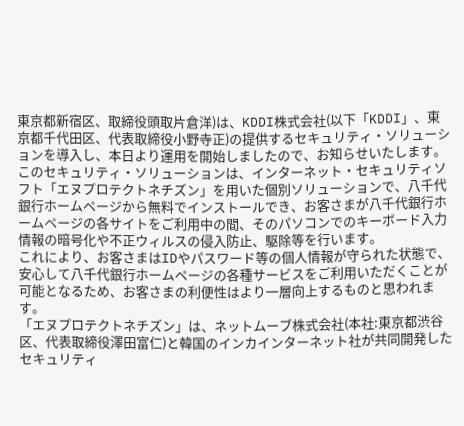東京都新宿区、取締役頭取片倉洋)は、KDDI株式会社(以下「KDDI」、東京都千代田区、代表取締役小野寺正)の提供するセキュリティ・ソリューションを導入し、本日より運用を開始しましたので、お知らせいたします。
このセキュリティ・ソリューションは、インターネット・セキュリティソフト「エヌプロテクトネチズン」を用いた個別ソリューションで、八千代銀行ホームページから無料でインストールでき、お客さまが八千代銀行ホームページの各サイトをご利用中の間、そのパソコンでのキーボード入力情報の暗号化や不正ウィルスの侵入防止、駆除等を行います。
これにより、お客さまはIDやパスワード等の個人情報が守られた状態で、安心して八千代銀行ホームページの各種サービスをご利用いただくことが可能となるため、お客さまの利便性はより一層向上するものと思われます。
「エヌプロテクトネチズン」は、ネットムーブ株式会社(本社:東京都渋谷区、代表取締役澤田富仁)と韓国のインカインターネット社が共同開発したセキュリティ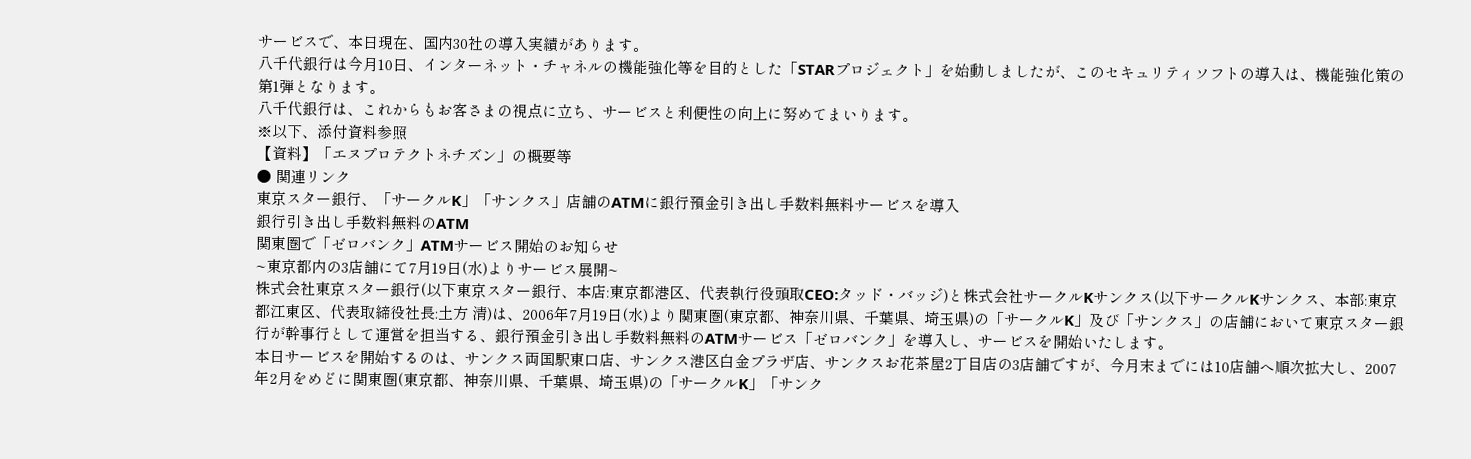サービスで、本日現在、国内30社の導入実績があります。
八千代銀行は今月10日、インターネット・チャネルの機能強化等を目的とした「STARプロジェクト」を始動しましたが、このセキュリティソフトの導入は、機能強化策の第1弾となります。
八千代銀行は、これからもお客さまの視点に立ち、サービスと利便性の向上に努めてまいります。
※以下、添付資料参照
【資料】「エヌプロテクトネチズン」の概要等
● 関連リンク
東京スター銀行、「サークルK」「サンクス」店舗のATMに銀行預金引き出し手数料無料サービスを導入
銀行引き出し手数料無料のATM
関東圏で「ゼロバンク」ATMサービス開始のお知らせ
~東京都内の3店舗にて7月19日(水)よりサービス展開~
株式会社東京スター銀行(以下東京スター銀行、本店:東京都港区、代表執行役頭取CEO:タッド・バッジ)と株式会社サークルKサンクス(以下サークルKサンクス、本部:東京都江東区、代表取締役社長:土方 清)は、2006年7月19日(水)より関東圏(東京都、神奈川県、千葉県、埼玉県)の「サークルK」及び「サンクス」の店舗において東京スター銀行が幹事行として運営を担当する、銀行預金引き出し手数料無料のATMサービス「ゼロバンク」を導入し、サービスを開始いたします。
本日サービスを開始するのは、サンクス両国駅東口店、サンクス港区白金プラザ店、サンクスお花茶屋2丁目店の3店舗ですが、今月末までには10店舗へ順次拡大し、2007年2月をめどに関東圏(東京都、神奈川県、千葉県、埼玉県)の「サークルK」「サンク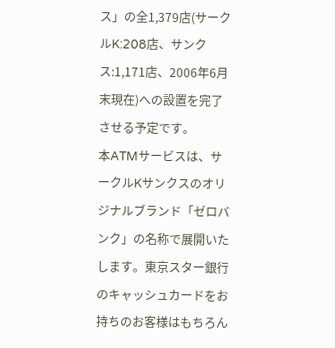ス」の全1,379店(サークルK:208店、サンクス:1,171店、2006年6月末現在)への設置を完了させる予定です。
本ATMサービスは、サークルKサンクスのオリジナルブランド「ゼロバンク」の名称で展開いたします。東京スター銀行のキャッシュカードをお持ちのお客様はもちろん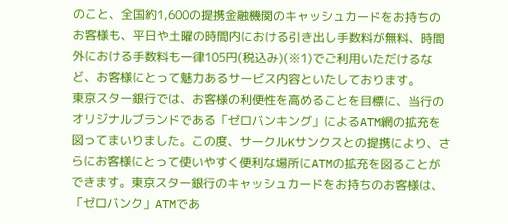のこと、全国約1,600の提携金融機関のキャッシュカードをお持ちのお客様も、平日や土曜の時間内における引き出し手数料が無料、時間外における手数料も一律105円(税込み)(※1)でご利用いただけるなど、お客様にとって魅力あるサービス内容といたしております。
東京スター銀行では、お客様の利便性を高めることを目標に、当行のオリジナルブランドである「ゼロバンキング」によるATM網の拡充を図ってまいりました。この度、サークルKサンクスとの提携により、さらにお客様にとって使いやすく便利な場所にATMの拡充を図ることができます。東京スター銀行のキャッシュカードをお持ちのお客様は、「ゼロバンク」ATMであ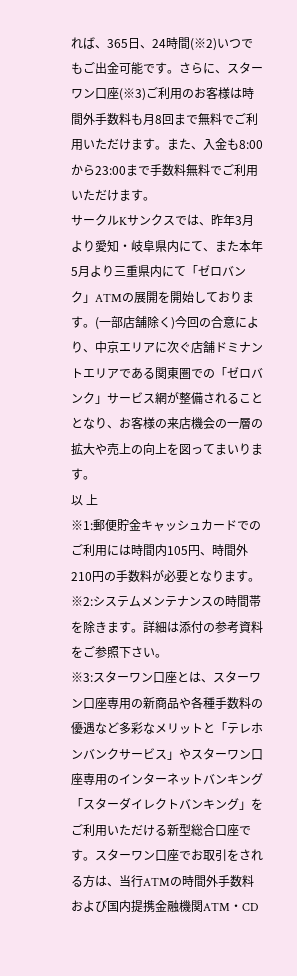れば、365日、24時間(※2)いつでもご出金可能です。さらに、スターワン口座(※3)ご利用のお客様は時間外手数料も月8回まで無料でご利用いただけます。また、入金も8:00から23:00まで手数料無料でご利用いただけます。
サークルKサンクスでは、昨年3月より愛知・岐阜県内にて、また本年5月より三重県内にて「ゼロバンク」ATMの展開を開始しております。(一部店舗除く)今回の合意により、中京エリアに次ぐ店舗ドミナントエリアである関東圏での「ゼロバンク」サービス網が整備されることとなり、お客様の来店機会の一層の拡大や売上の向上を図ってまいります。
以 上
※1:郵便貯金キャッシュカードでのご利用には時間内105円、時間外210円の手数料が必要となります。
※2:システムメンテナンスの時間帯を除きます。詳細は添付の参考資料をご参照下さい。
※3:スターワン口座とは、スターワン口座専用の新商品や各種手数料の優遇など多彩なメリットと「テレホンバンクサービス」やスターワン口座専用のインターネットバンキング 「スターダイレクトバンキング」をご利用いただける新型総合口座です。スターワン口座でお取引をされる方は、当行ATMの時間外手数料および国内提携金融機関ATM・CD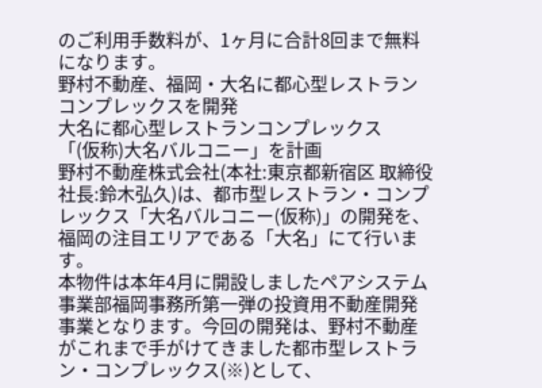のご利用手数料が、1ヶ月に合計8回まで無料になります。
野村不動産、福岡・大名に都心型レストランコンプレックスを開発
大名に都心型レストランコンプレックス
「(仮称)大名バルコニー」を計画
野村不動産株式会社(本社:東京都新宿区 取締役社長:鈴木弘久)は、都市型レストラン・コンプレックス「大名バルコニー(仮称)」の開発を、福岡の注目エリアである「大名」にて行います。
本物件は本年4月に開設しましたペアシステム事業部福岡事務所第一弾の投資用不動産開発事業となります。今回の開発は、野村不動産がこれまで手がけてきました都市型レストラン・コンプレックス(※)として、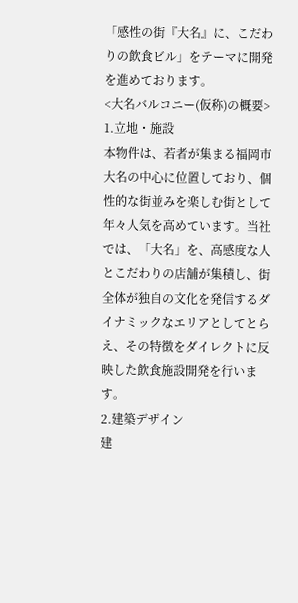「感性の街『大名』に、こだわりの飲食ビル」をテーマに開発を進めております。
<大名バルコニー(仮称)の概要>
1.立地・施設
本物件は、若者が集まる福岡市大名の中心に位置しており、個性的な街並みを楽しむ街として年々人気を高めています。当社では、「大名」を、高感度な人とこだわりの店舗が集積し、街全体が独自の文化を発信するダイナミックなエリアとしてとらえ、その特徴をダイレクトに反映した飲食施設開発を行います。
2.建築デザイン
建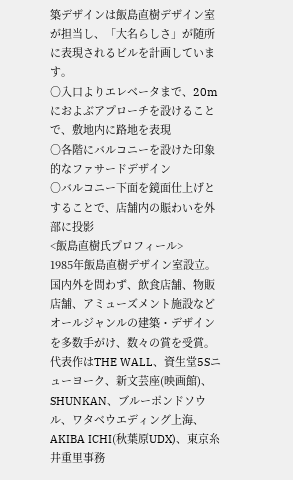築デザインは飯島直樹デザイン室が担当し、「大名らしさ」が随所に表現されるビルを計画しています。
○入口よりエレベータまで、20mにおよぶアプローチを設けることで、敷地内に路地を表現
○各階にバルコニーを設けた印象的なファサードデザイン
○バルコニー下面を鏡面仕上げとすることで、店舗内の賑わいを外部に投影
<飯島直樹氏プロフィール>
1985年飯島直樹デザイン室設立。国内外を問わず、飲食店舗、物販店舗、アミューズメント施設などオールジャンルの建築・デザインを多数手がけ、数々の賞を受賞。代表作はTHE WALL、資生堂5Sニューヨーク、新文芸座(映画館)、SHUNKAN、ブルーポンドソウル、ワタベウエディング上海、AKIBA ICHI(秋葉原UDX)、東京糸井重里事務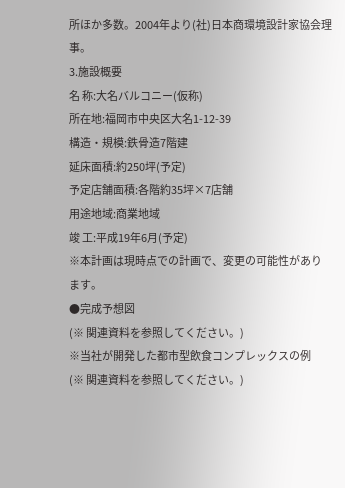所ほか多数。2004年より(社)日本商環境設計家協会理事。
3.施設概要
名 称:大名バルコニー(仮称)
所在地:福岡市中央区大名1-12-39
構造・規模:鉄骨造7階建
延床面積:約250坪(予定)
予定店舗面積:各階約35坪×7店舗
用途地域:商業地域
竣 工:平成19年6月(予定)
※本計画は現時点での計画で、変更の可能性があります。
●完成予想図
(※ 関連資料を参照してください。)
※当社が開発した都市型飲食コンプレックスの例
(※ 関連資料を参照してください。)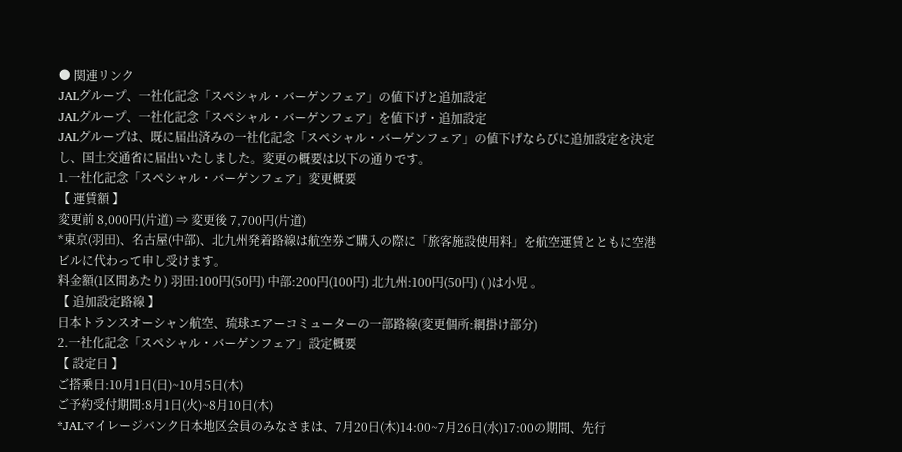● 関連リンク
JALグループ、一社化記念「スペシャル・バーゲンフェア」の値下げと追加設定
JALグループ、一社化記念「スペシャル・バーゲンフェア」を値下げ・追加設定
JALグループは、既に届出済みの一社化記念「スペシャル・バーゲンフェア」の値下げならびに追加設定を決定し、国土交通省に届出いたしました。変更の概要は以下の通りです。
1.一社化記念「スペシャル・バーゲンフェア」変更概要
【 運賃額 】
変更前 8,000円(片道) ⇒ 変更後 7,700円(片道)
*東京(羽田)、名古屋(中部)、北九州発着路線は航空券ご購入の際に「旅客施設使用料」を航空運賃とともに空港ビルに代わって申し受けます。
料金額(1区間あたり) 羽田:100円(50円) 中部:200円(100円) 北九州:100円(50円) ( )は小児 。
【 追加設定路線 】
日本トランスオーシャン航空、琉球エアーコミューターの一部路線(変更個所:網掛け部分)
2.一社化記念「スペシャル・バーゲンフェア」設定概要
【 設定日 】
ご搭乗日:10月1日(日)~10月5日(木)
ご予約受付期間:8月1日(火)~8月10日(木)
*JALマイレージバンク日本地区会員のみなさまは、7月20日(木)14:00~7月26日(水)17:00の期間、先行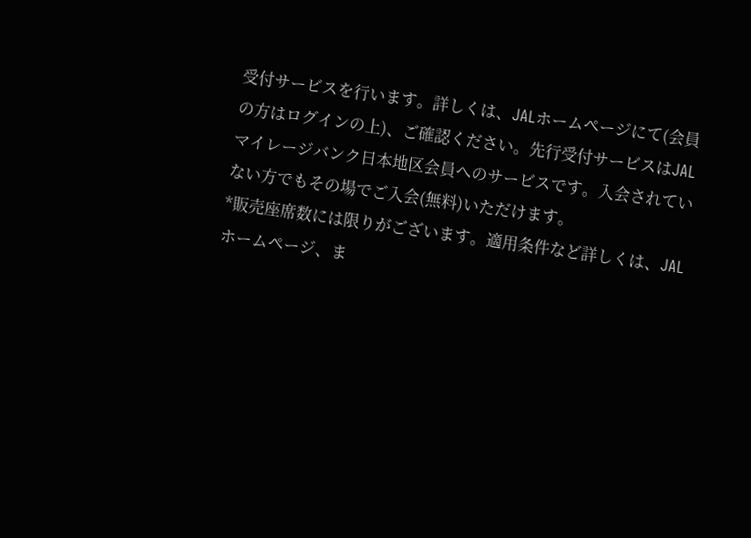受付サービスを行います。詳しくは、JALホームページにて(会員の方はログインの上)、ご確認ください。先行受付サービスはJALマイレージバンク日本地区会員へのサービスです。入会されていない方でもその場でご入会(無料)いただけます。
*販売座席数には限りがございます。適用条件など詳しくは、JALホームページ、ま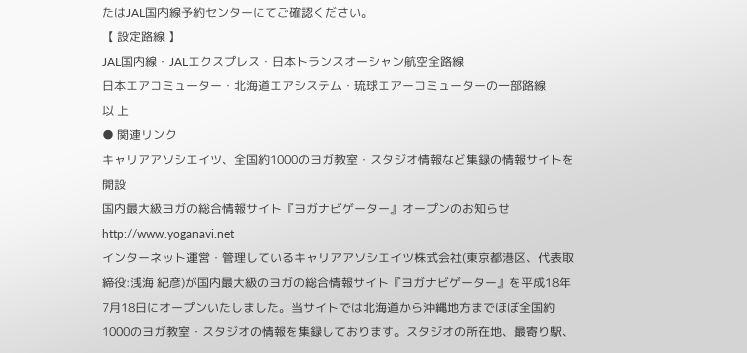たはJAL国内線予約センターにてご確認ください。
【 設定路線 】
JAL国内線・JALエクスプレス・日本トランスオーシャン航空全路線
日本エアコミューター・北海道エアシステム・琉球エアーコミューターの一部路線
以 上
● 関連リンク
キャリアアソシエイツ、全国約1000のヨガ教室・スタジオ情報など集録の情報サイトを開設
国内最大級ヨガの総合情報サイト『ヨガナビゲーター』オープンのお知らせ
http://www.yoganavi.net
インターネット運営・管理しているキャリアアソシエイツ株式会社(東京都港区、代表取締役:浅海 紀彦)が国内最大級のヨガの総合情報サイト『ヨガナビゲーター』を平成18年7月18日にオープンいたしました。当サイトでは北海道から沖縄地方までほぼ全国約1000のヨガ教室・スタジオの情報を集録しております。スタジオの所在地、最寄り駅、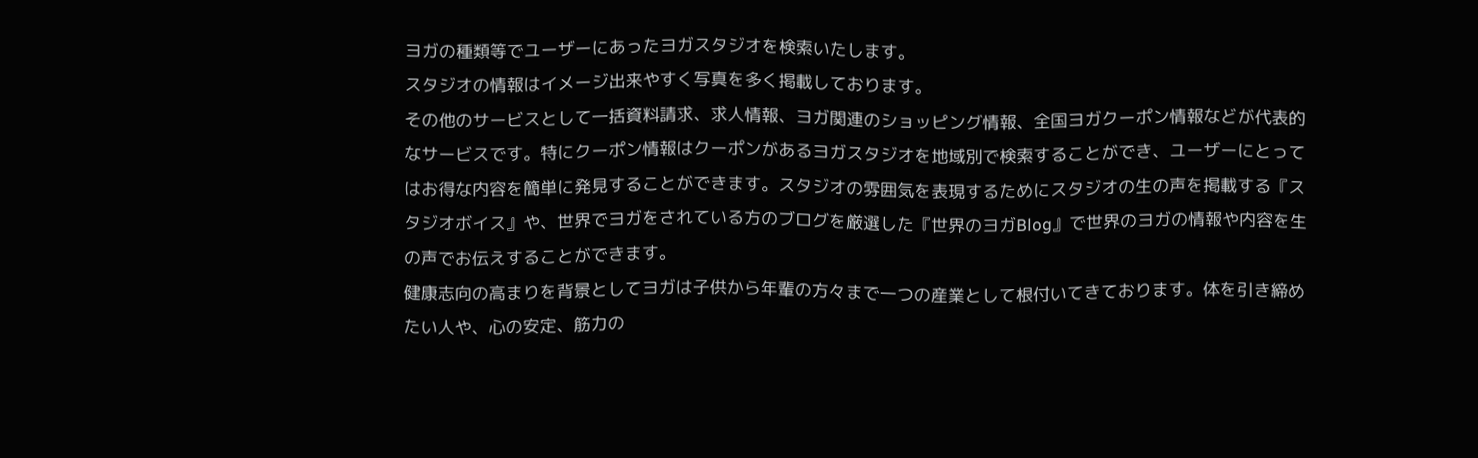ヨガの種類等でユーザーにあったヨガスタジオを検索いたします。
スタジオの情報はイメージ出来やすく写真を多く掲載しております。
その他のサービスとして一括資料請求、求人情報、ヨガ関連のショッピング情報、全国ヨガクーポン情報などが代表的なサービスです。特にクーポン情報はクーポンがあるヨガスタジオを地域別で検索することができ、ユーザーにとってはお得な内容を簡単に発見することができます。スタジオの雰囲気を表現するためにスタジオの生の声を掲載する『スタジオボイス』や、世界でヨガをされている方のブログを厳選した『世界のヨガBlog』で世界のヨガの情報や内容を生の声でお伝えすることができます。
健康志向の高まりを背景としてヨガは子供から年輩の方々まで一つの産業として根付いてきております。体を引き締めたい人や、心の安定、筋力の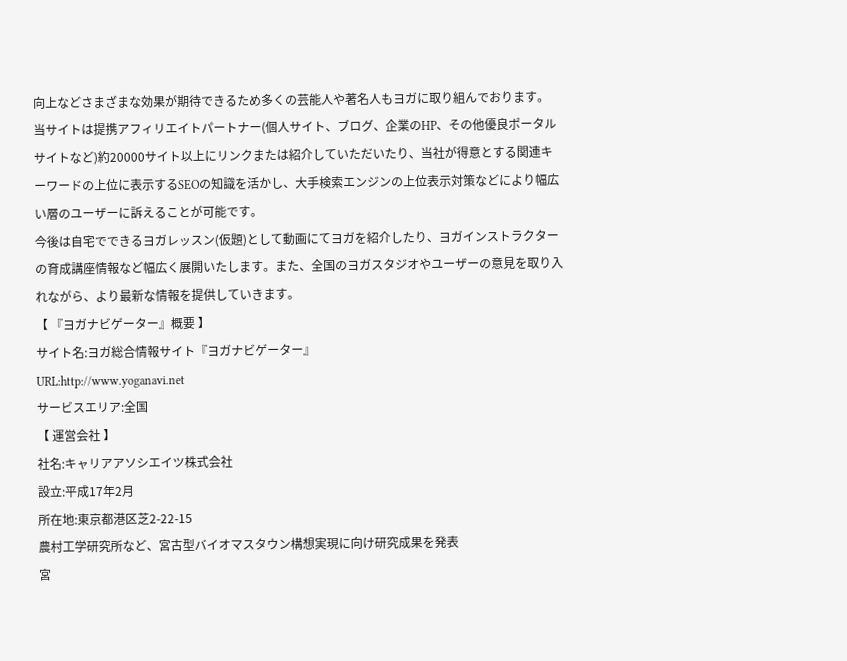向上などさまざまな効果が期待できるため多くの芸能人や著名人もヨガに取り組んでおります。
当サイトは提携アフィリエイトパートナー(個人サイト、ブログ、企業のHP、その他優良ポータルサイトなど)約20000サイト以上にリンクまたは紹介していただいたり、当社が得意とする関連キーワードの上位に表示するSEOの知識を活かし、大手検索エンジンの上位表示対策などにより幅広い層のユーザーに訴えることが可能です。
今後は自宅でできるヨガレッスン(仮題)として動画にてヨガを紹介したり、ヨガインストラクターの育成講座情報など幅広く展開いたします。また、全国のヨガスタジオやユーザーの意見を取り入れながら、より最新な情報を提供していきます。
【 『ヨガナビゲーター』概要 】
サイト名:ヨガ総合情報サイト『ヨガナビゲーター』
URL:http://www.yoganavi.net
サービスエリア:全国
【 運営会社 】
社名:キャリアアソシエイツ株式会社
設立:平成17年2月
所在地:東京都港区芝2-22-15
農村工学研究所など、宮古型バイオマスタウン構想実現に向け研究成果を発表
宮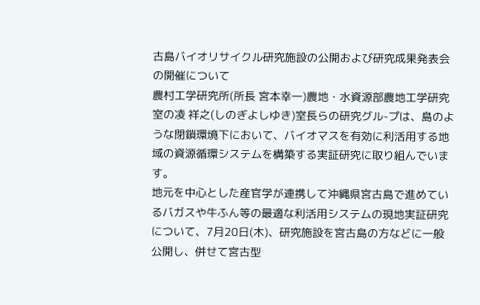古島バイオリサイクル研究施設の公開および研究成果発表会の開催について
農村工学研究所(所長 宮本幸一)農地・水資源部農地工学研究室の凌 祥之(しのぎよしゆき)室長らの研究グル-プは、島のような閉鎖環境下において、バイオマスを有効に利活用する地域の資源循環システムを構築する実証研究に取り組んでいます。
地元を中心とした産官学が連携して沖縄県宮古島で進めているバガスや牛ふん等の最適な利活用システムの現地実証研究について、7月20日(木)、研究施設を宮古島の方などに一般公開し、併せて宮古型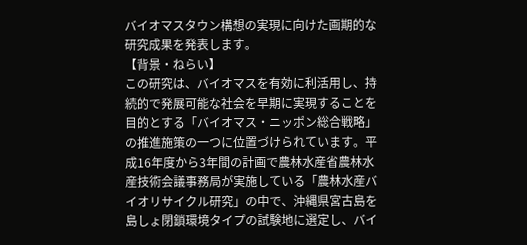バイオマスタウン構想の実現に向けた画期的な研究成果を発表します。
【背景・ねらい】
この研究は、バイオマスを有効に利活用し、持続的で発展可能な社会を早期に実現することを目的とする「バイオマス・ニッポン総合戦略」の推進施策の一つに位置づけられています。平成16年度から3年間の計画で農林水産省農林水産技術会議事務局が実施している「農林水産バイオリサイクル研究」の中で、沖縄県宮古島を島しょ閉鎖環境タイプの試験地に選定し、バイ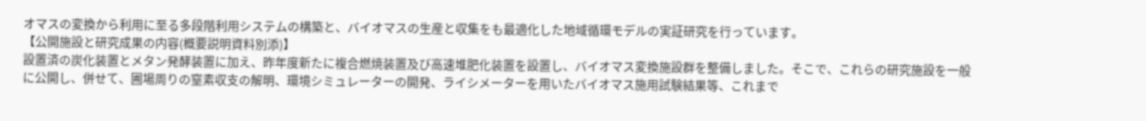オマスの変換から利用に至る多段階利用システムの構築と、バイオマスの生産と収集をも最適化した地域循環モデルの実証研究を行っています。
【公開施設と研究成果の内容(概要説明資料別添)】
設置済の炭化装置とメタン発酵装置に加え、昨年度新たに複合燃焼装置及び高速堆肥化装置を設置し、バイオマス変換施設群を整備しました。そこで、これらの研究施設を一般に公開し、併せて、圃場周りの窒素収支の解明、環境シミュレーターの開発、ライシメーターを用いたバイオマス施用試験結果等、これまで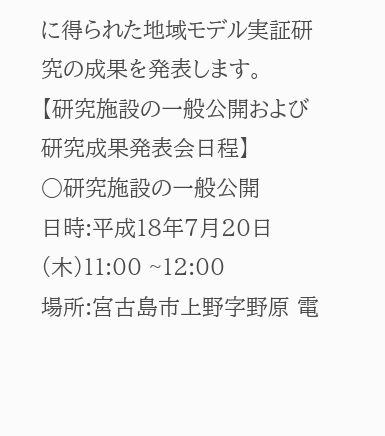に得られた地域モデル実証研究の成果を発表します。
【研究施設の一般公開および研究成果発表会日程】
○研究施設の一般公開
日時:平成18年7月20日(木)11:00 ~12:00
場所:宮古島市上野字野原 電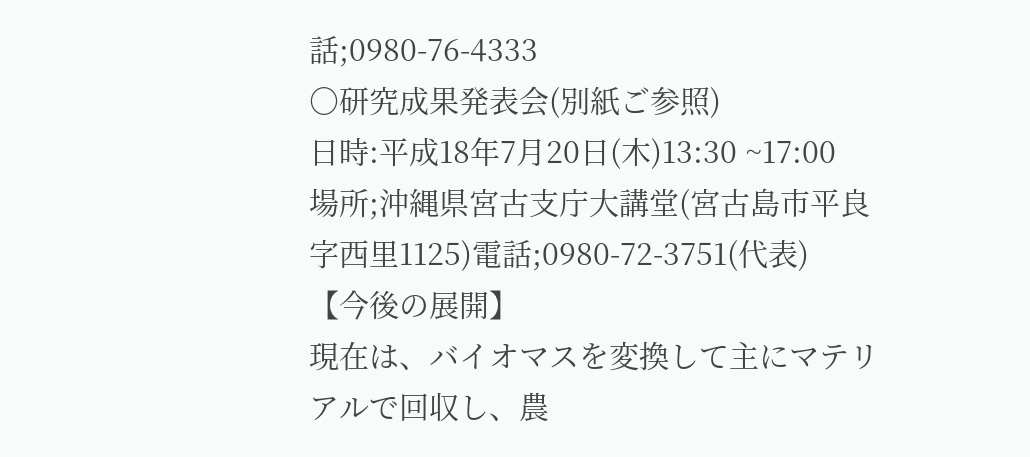話;0980-76-4333
○研究成果発表会(別紙ご参照)
日時:平成18年7月20日(木)13:30 ~17:00
場所;沖縄県宮古支庁大講堂(宮古島市平良字西里1125)電話;0980-72-3751(代表)
【今後の展開】
現在は、バイオマスを変換して主にマテリアルで回収し、農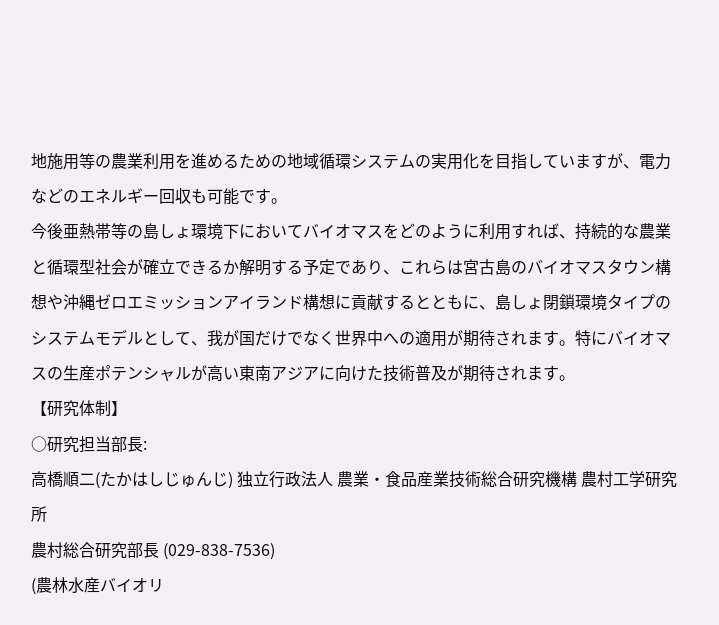地施用等の農業利用を進めるための地域循環システムの実用化を目指していますが、電力などのエネルギー回収も可能です。
今後亜熱帯等の島しょ環境下においてバイオマスをどのように利用すれば、持続的な農業と循環型社会が確立できるか解明する予定であり、これらは宮古島のバイオマスタウン構想や沖縄ゼロエミッションアイランド構想に貢献するとともに、島しょ閉鎖環境タイプのシステムモデルとして、我が国だけでなく世界中への適用が期待されます。特にバイオマスの生産ポテンシャルが高い東南アジアに向けた技術普及が期待されます。
【研究体制】
○研究担当部長:
高橋順二(たかはしじゅんじ) 独立行政法人 農業・食品産業技術総合研究機構 農村工学研究所
農村総合研究部長 (029-838-7536)
(農林水産バイオリ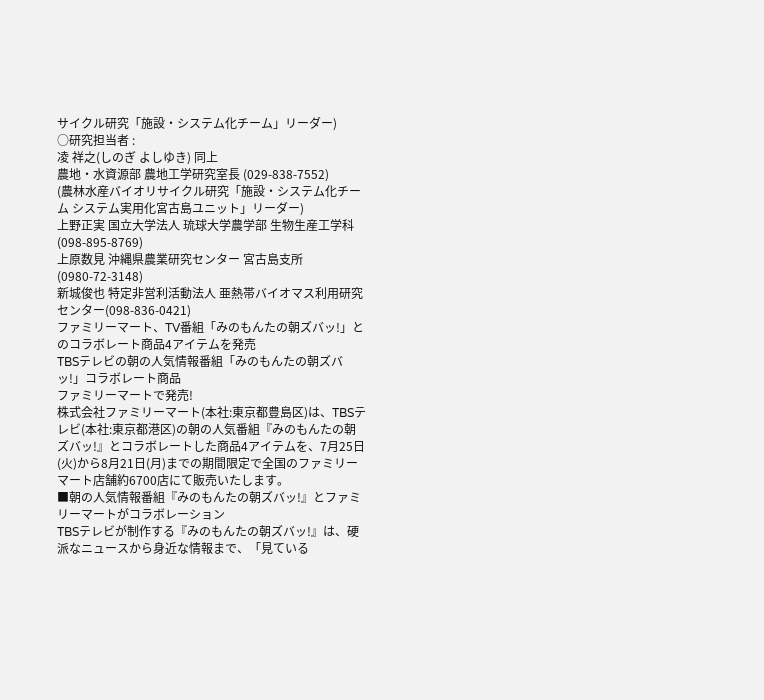サイクル研究「施設・システム化チーム」リーダー)
○研究担当者 :
凌 祥之(しのぎ よしゆき) 同上
農地・水資源部 農地工学研究室長 (029-838-7552)
(農林水産バイオリサイクル研究「施設・システム化チーム システム実用化宮古島ユニット」リーダー)
上野正実 国立大学法人 琉球大学農学部 生物生産工学科 (098-895-8769)
上原数見 沖縄県農業研究センター 宮古島支所 (0980-72-3148)
新城俊也 特定非営利活動法人 亜熱帯バイオマス利用研究センター(098-836-0421)
ファミリーマート、TV番組「みのもんたの朝ズバッ!」とのコラボレート商品4アイテムを発売
TBSテレビの朝の人気情報番組「みのもんたの朝ズバッ!」コラボレート商品
ファミリーマートで発売!
株式会社ファミリーマート(本社:東京都豊島区)は、TBSテレビ(本社:東京都港区)の朝の人気番組『みのもんたの朝ズバッ!』とコラボレートした商品4アイテムを、7月25日(火)から8月21日(月)までの期間限定で全国のファミリーマート店舗約6700店にて販売いたします。
■朝の人気情報番組『みのもんたの朝ズバッ!』とファミリーマートがコラボレーション
TBSテレビが制作する『みのもんたの朝ズバッ!』は、硬派なニュースから身近な情報まで、「見ている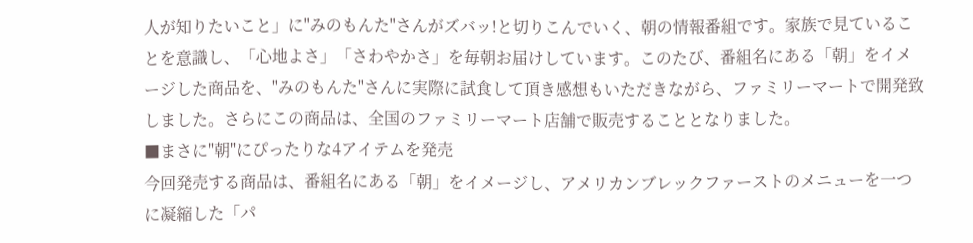人が知りたいこと」に"みのもんた"さんがズバッ!と切りこんでいく、朝の情報番組です。家族で見ていることを意識し、「心地よさ」「さわやかさ」を毎朝お届けしています。このたび、番組名にある「朝」をイメージした商品を、"みのもんた"さんに実際に試食して頂き感想もいただきながら、ファミリーマートで開発致しました。さらにこの商品は、全国のファミリーマート店舗で販売することとなりました。
■まさに"朝"にぴったりな4アイテムを発売
今回発売する商品は、番組名にある「朝」をイメージし、アメリカンブレックファーストのメニューを一つに凝縮した「パ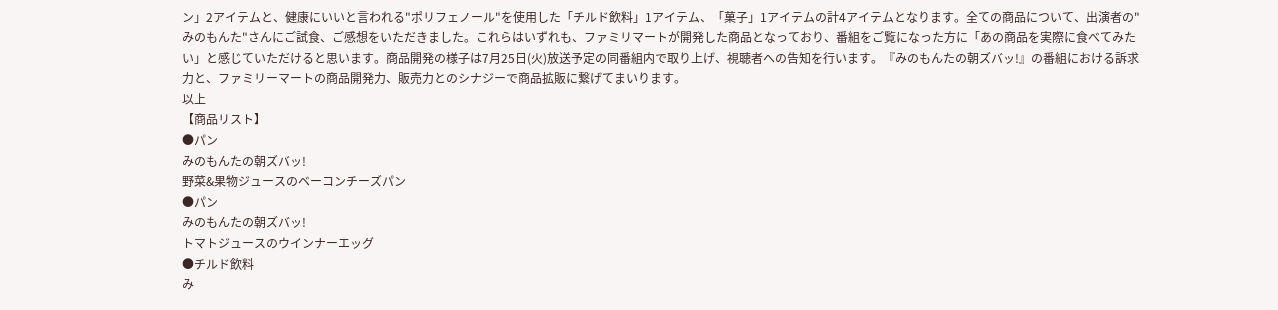ン」2アイテムと、健康にいいと言われる"ポリフェノール"を使用した「チルド飲料」1アイテム、「菓子」1アイテムの計4アイテムとなります。全ての商品について、出演者の"みのもんた"さんにご試食、ご感想をいただきました。これらはいずれも、ファミリマートが開発した商品となっており、番組をご覧になった方に「あの商品を実際に食べてみたい」と感じていただけると思います。商品開発の様子は7月25日(火)放送予定の同番組内で取り上げ、視聴者への告知を行います。『みのもんたの朝ズバッ!』の番組における訴求力と、ファミリーマートの商品開発力、販売力とのシナジーで商品拡販に繋げてまいります。
以上
【商品リスト】
●パン
みのもんたの朝ズバッ!
野菜&果物ジュースのベーコンチーズパン
●パン
みのもんたの朝ズバッ!
トマトジュースのウインナーエッグ
●チルド飲料
み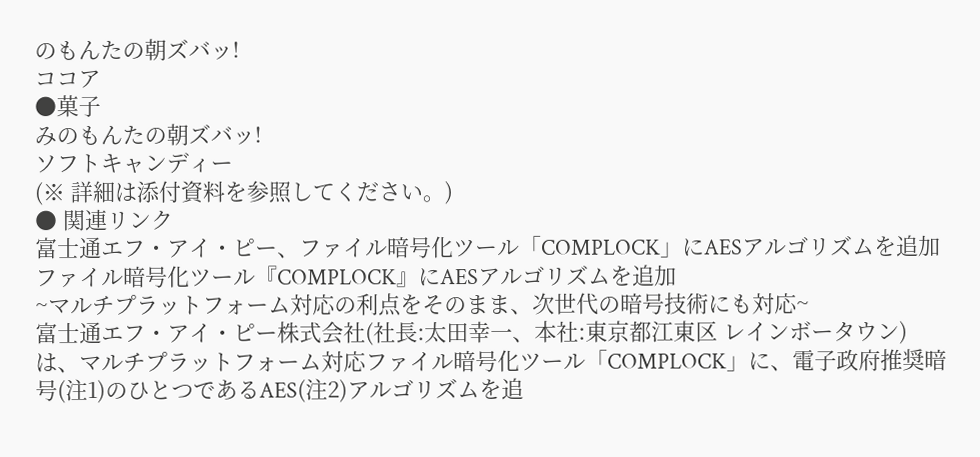のもんたの朝ズバッ!
ココア
●菓子
みのもんたの朝ズバッ!
ソフトキャンディー
(※ 詳細は添付資料を参照してください。)
● 関連リンク
富士通エフ・アイ・ピー、ファイル暗号化ツール「COMPLOCK」にAESアルゴリズムを追加
ファイル暗号化ツール『COMPLOCK』にAESアルゴリズムを追加
~マルチプラットフォーム対応の利点をそのまま、次世代の暗号技術にも対応~
富士通エフ・アイ・ピー株式会社(社長:太田幸一、本社:東京都江東区 レインボータウン)は、マルチプラットフォーム対応ファイル暗号化ツール「COMPLOCK」に、電子政府推奨暗号(注1)のひとつであるAES(注2)アルゴリズムを追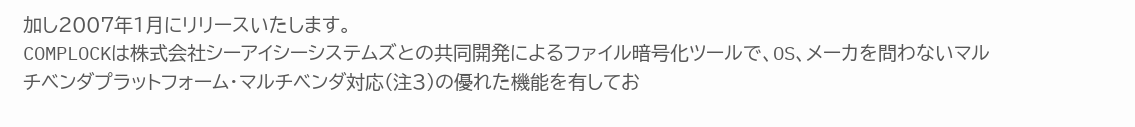加し2007年1月にリリースいたします。
COMPLOCKは株式会社シーアイシーシステムズとの共同開発によるファイル暗号化ツールで、OS、メーカを問わないマルチベンダプラットフォーム・マルチベンダ対応(注3)の優れた機能を有してお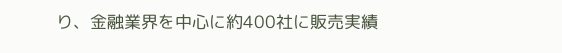り、金融業界を中心に約400社に販売実績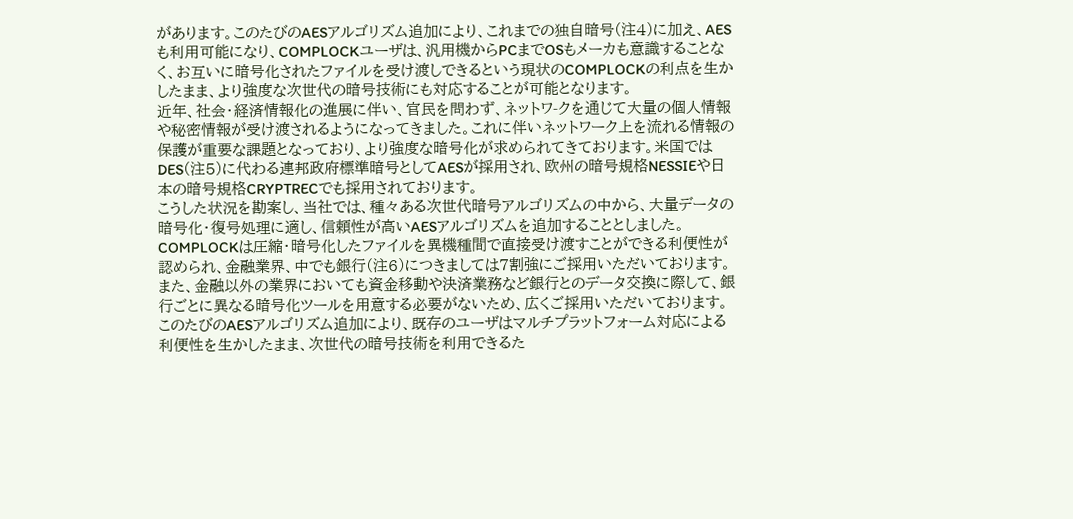があります。このたびのAESアルゴリズム追加により、これまでの独自暗号(注4)に加え、AESも利用可能になり、COMPLOCKユーザは、汎用機からPCまでOSもメーカも意識することなく、お互いに暗号化されたファイルを受け渡しできるという現状のCOMPLOCKの利点を生かしたまま、より強度な次世代の暗号技術にも対応することが可能となります。
近年、社会・経済情報化の進展に伴い、官民を問わず、ネットワ-クを通じて大量の個人情報や秘密情報が受け渡されるようになってきました。これに伴いネットワーク上を流れる情報の保護が重要な課題となっており、より強度な暗号化が求められてきております。米国ではDES(注5)に代わる連邦政府標準暗号としてAESが採用され、欧州の暗号規格NESSIEや日本の暗号規格CRYPTRECでも採用されております。
こうした状況を勘案し、当社では、種々ある次世代暗号アルゴリズムの中から、大量データの暗号化・復号処理に適し、信頼性が高いAESアルゴリズムを追加することとしました。COMPLOCKは圧縮・暗号化したファイルを異機種間で直接受け渡すことができる利便性が認められ、金融業界、中でも銀行(注6)につきましては7割強にご採用いただいております。また、金融以外の業界においても資金移動や決済業務など銀行とのデータ交換に際して、銀行ごとに異なる暗号化ツールを用意する必要がないため、広くご採用いただいております。このたびのAESアルゴリズム追加により、既存のユーザはマルチプラットフォーム対応による利便性を生かしたまま、次世代の暗号技術を利用できるた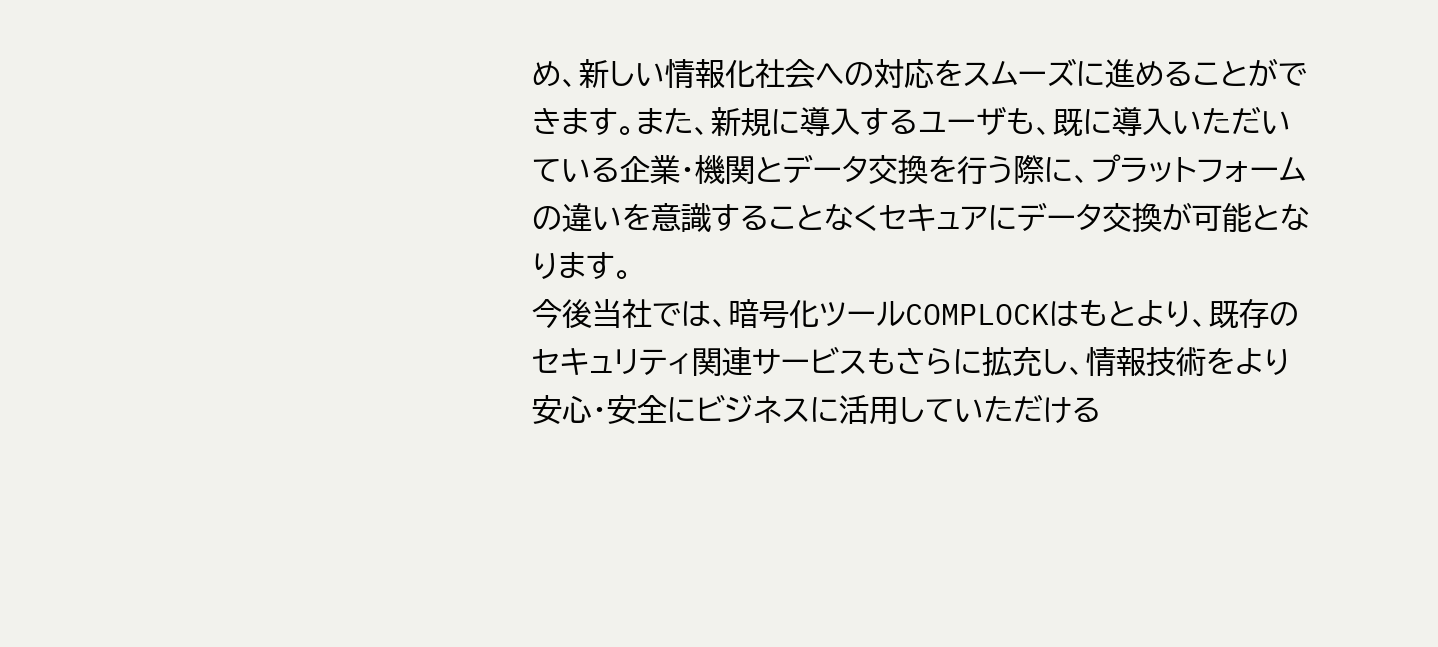め、新しい情報化社会への対応をスムーズに進めることができます。また、新規に導入するユーザも、既に導入いただいている企業・機関とデータ交換を行う際に、プラットフォームの違いを意識することなくセキュアにデータ交換が可能となります。
今後当社では、暗号化ツールCOMPLOCKはもとより、既存のセキュリティ関連サービスもさらに拡充し、情報技術をより安心・安全にビジネスに活用していただける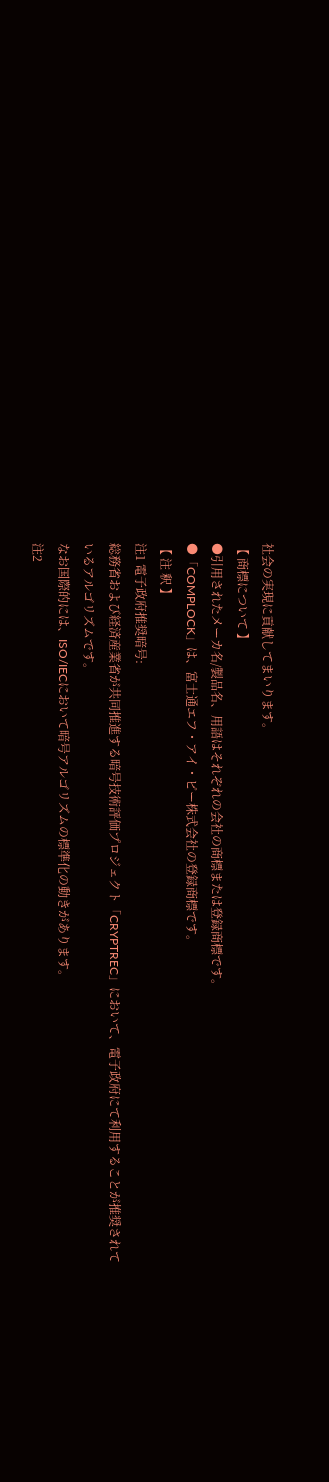社会の実現に貢献してまいります。
【 商標について 】
●引用されたメーカ名/製品名、用語はそれぞれの会社の商標または登録商標です。
●「COMPLOCK」は、富士通エフ・アイ・ピー株式会社の登録商標です。
【 注 釈 】
注1 電子政府推奨暗号:
総務省および経済産業省が共同推進する暗号技術評価プロジェクト「CRYPTREC」において、電子政府にて利用することが推奨されているアルゴリズムです。
なお国際的には、ISO/IECにおいて暗号アルゴリズムの標準化の動きがあります。
注2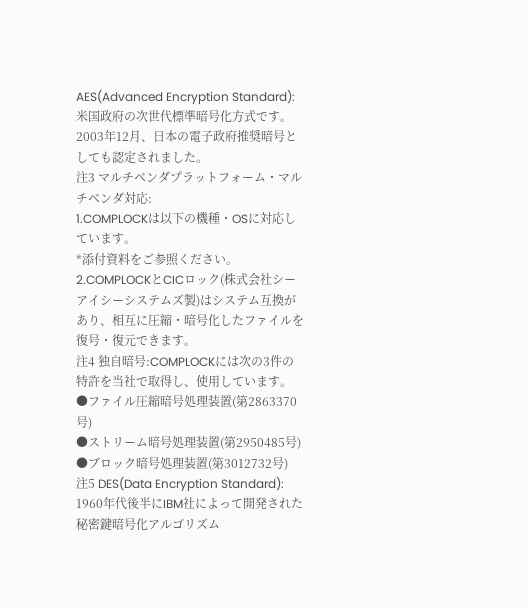AES(Advanced Encryption Standard):
米国政府の次世代標準暗号化方式です。2003年12月、日本の電子政府推奨暗号としても認定されました。
注3 マルチベンダプラットフォーム・マルチベンダ対応:
1.COMPLOCKは以下の機種・OSに対応しています。
*添付資料をご参照ください。
2.COMPLOCKとCICロック(株式会社シーアイシーシステムズ製)はシステム互換があり、相互に圧縮・暗号化したファイルを復号・復元できます。
注4 独自暗号:COMPLOCKには次の3件の特許を当社で取得し、使用しています。
●ファイル圧縮暗号処理装置(第2863370号)
●ストリーム暗号処理装置(第2950485号)
●ブロック暗号処理装置(第3012732号)
注5 DES(Data Encryption Standard):
1960年代後半にIBM社によって開発された秘密鍵暗号化アルゴリズム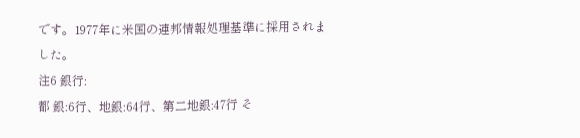です。1977年に米国の連邦情報処理基準に採用されました。
注6 銀行:
都 銀:6行、地銀:64行、第二地銀:47行 そ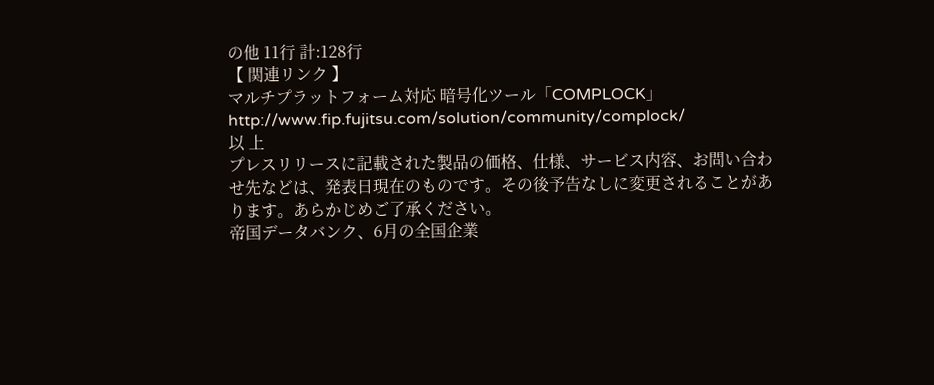の他 11行 計:128行
【 関連リンク 】
マルチプラットフォーム対応 暗号化ツール「COMPLOCK」
http://www.fip.fujitsu.com/solution/community/complock/
以 上
プレスリリースに記載された製品の価格、仕様、サービス内容、お問い合わせ先などは、発表日現在のものです。その後予告なしに変更されることがあります。あらかじめご了承ください。
帝国データバンク、6月の全国企業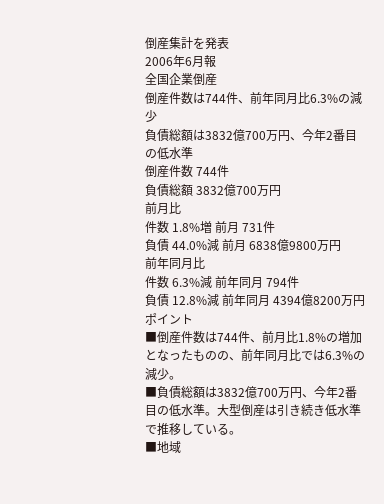倒産集計を発表
2006年6月報
全国企業倒産
倒産件数は744件、前年同月比6.3%の減少
負債総額は3832億700万円、今年2番目の低水準
倒産件数 744件
負債総額 3832億700万円
前月比
件数 1.8%増 前月 731件
負債 44.0%減 前月 6838億9800万円
前年同月比
件数 6.3%減 前年同月 794件
負債 12.8%減 前年同月 4394億8200万円
ポイント
■倒産件数は744件、前月比1.8%の増加となったものの、前年同月比では6.3%の減少。
■負債総額は3832億700万円、今年2番目の低水準。大型倒産は引き続き低水準で推移している。
■地域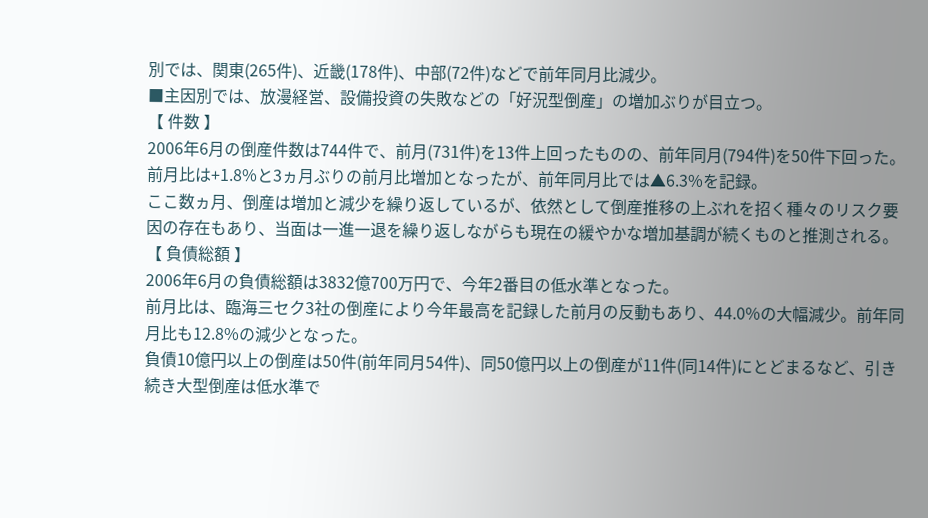別では、関東(265件)、近畿(178件)、中部(72件)などで前年同月比減少。
■主因別では、放漫経営、設備投資の失敗などの「好況型倒産」の増加ぶりが目立つ。
【 件数 】
2006年6月の倒産件数は744件で、前月(731件)を13件上回ったものの、前年同月(794件)を50件下回った。
前月比は+1.8%と3ヵ月ぶりの前月比増加となったが、前年同月比では▲6.3%を記録。
ここ数ヵ月、倒産は増加と減少を繰り返しているが、依然として倒産推移の上ぶれを招く種々のリスク要因の存在もあり、当面は一進一退を繰り返しながらも現在の緩やかな増加基調が続くものと推測される。
【 負債総額 】
2006年6月の負債総額は3832億700万円で、今年2番目の低水準となった。
前月比は、臨海三セク3社の倒産により今年最高を記録した前月の反動もあり、44.0%の大幅減少。前年同月比も12.8%の減少となった。
負債10億円以上の倒産は50件(前年同月54件)、同50億円以上の倒産が11件(同14件)にとどまるなど、引き続き大型倒産は低水準で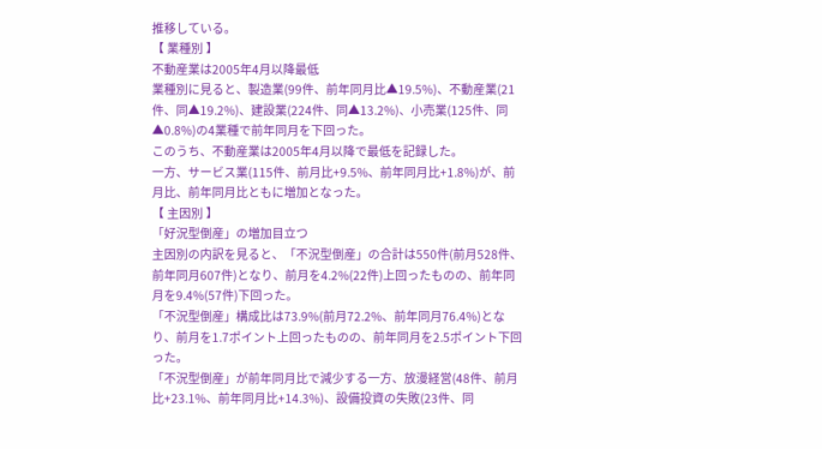推移している。
【 業種別 】
不動産業は2005年4月以降最低
業種別に見ると、製造業(99件、前年同月比▲19.5%)、不動産業(21件、同▲19.2%)、建設業(224件、同▲13.2%)、小売業(125件、同▲0.8%)の4業種で前年同月を下回った。
このうち、不動産業は2005年4月以降で最低を記録した。
一方、サービス業(115件、前月比+9.5%、前年同月比+1.8%)が、前月比、前年同月比ともに増加となった。
【 主因別 】
「好況型倒産」の増加目立つ
主因別の内訳を見ると、「不況型倒産」の合計は550件(前月528件、前年同月607件)となり、前月を4.2%(22件)上回ったものの、前年同月を9.4%(57件)下回った。
「不況型倒産」構成比は73.9%(前月72.2%、前年同月76.4%)となり、前月を1.7ポイント上回ったものの、前年同月を2.5ポイント下回った。
「不況型倒産」が前年同月比で減少する一方、放漫経営(48件、前月比+23.1%、前年同月比+14.3%)、設備投資の失敗(23件、同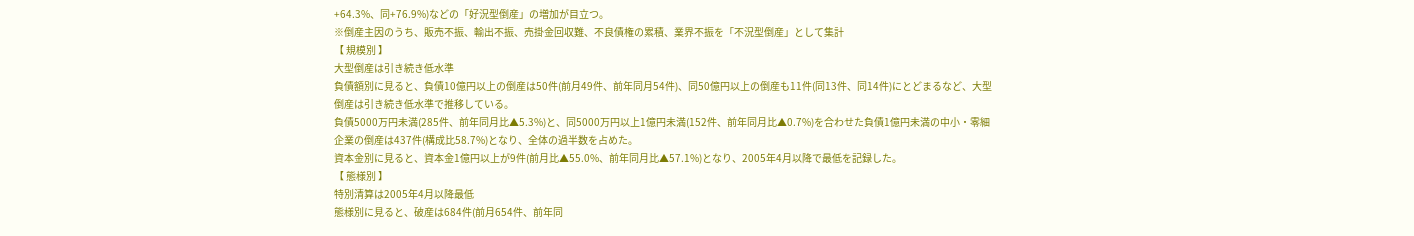+64.3%、同+76.9%)などの「好況型倒産」の増加が目立つ。
※倒産主因のうち、販売不振、輸出不振、売掛金回収難、不良債権の累積、業界不振を「不況型倒産」として集計
【 規模別 】
大型倒産は引き続き低水準
負債額別に見ると、負債10億円以上の倒産は50件(前月49件、前年同月54件)、同50億円以上の倒産も11件(同13件、同14件)にとどまるなど、大型倒産は引き続き低水準で推移している。
負債5000万円未満(285件、前年同月比▲5.3%)と、同5000万円以上1億円未満(152件、前年同月比▲0.7%)を合わせた負債1億円未満の中小・零細企業の倒産は437件(構成比58.7%)となり、全体の過半数を占めた。
資本金別に見ると、資本金1億円以上が9件(前月比▲55.0%、前年同月比▲57.1%)となり、2005年4月以降で最低を記録した。
【 態様別 】
特別清算は2005年4月以降最低
態様別に見ると、破産は684件(前月654件、前年同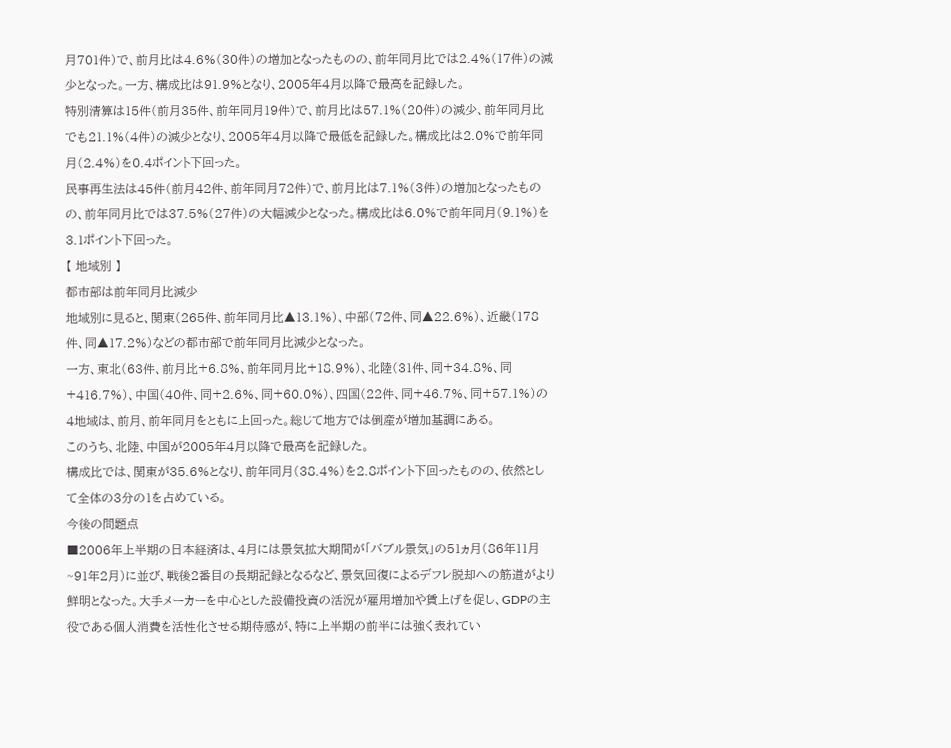月701件)で、前月比は4.6%(30件)の増加となったものの、前年同月比では2.4%(17件)の減少となった。一方、構成比は91.9%となり、2005年4月以降で最高を記録した。
特別清算は15件(前月35件、前年同月19件)で、前月比は57.1%(20件)の減少、前年同月比でも21.1%(4件)の減少となり、2005年4月以降で最低を記録した。構成比は2.0%で前年同月(2.4%)を0.4ポイント下回った。
民事再生法は45件(前月42件、前年同月72件)で、前月比は7.1%(3件)の増加となったものの、前年同月比では37.5%(27件)の大幅減少となった。構成比は6.0%で前年同月(9.1%)を3.1ポイント下回った。
【 地域別 】
都市部は前年同月比減少
地域別に見ると、関東(265件、前年同月比▲13.1%)、中部(72件、同▲22.6%)、近畿(178件、同▲17.2%)などの都市部で前年同月比減少となった。
一方、東北(63件、前月比+6.8%、前年同月比+18.9%)、北陸(31件、同+34.8%、同+416.7%)、中国(40件、同+2.6%、同+60.0%)、四国(22件、同+46.7%、同+57.1%)の4地域は、前月、前年同月をともに上回った。総じて地方では倒産が増加基調にある。
このうち、北陸、中国が2005年4月以降で最高を記録した。
構成比では、関東が35.6%となり、前年同月(38.4%)を2.8ポイント下回ったものの、依然として全体の3分の1を占めている。
今後の問題点
■2006年上半期の日本経済は、4月には景気拡大期間が「バブル景気」の51ヵ月(86年11月~91年2月)に並び、戦後2番目の長期記録となるなど、景気回復によるデフレ脱却への筋道がより鮮明となった。大手メーカーを中心とした設備投資の活況が雇用増加や賃上げを促し、GDPの主役である個人消費を活性化させる期待感が、特に上半期の前半には強く表れてい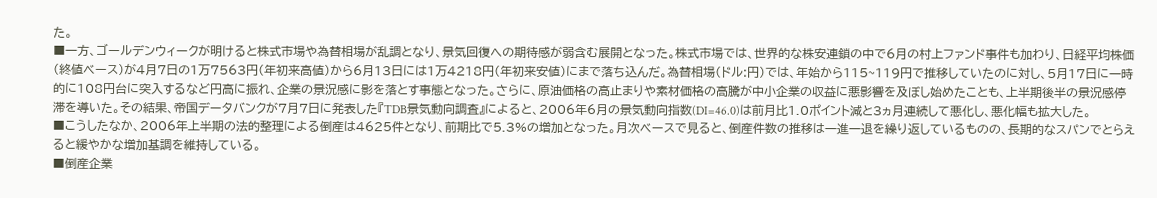た。
■一方、ゴールデンウィークが明けると株式市場や為替相場が乱調となり、景気回復への期待感が弱含む展開となった。株式市場では、世界的な株安連鎖の中で6月の村上ファンド事件も加わり、日経平均株価(終値ベース)が4月7日の1万7563円(年初来高値)から6月13日には1万4218円(年初来安値)にまで落ち込んだ。為替相場(ドル:円)では、年始から115~119円で推移していたのに対し、5月17日に一時的に108円台に突入するなど円高に振れ、企業の景況感に影を落とす事態となった。さらに、原油価格の高止まりや素材価格の高騰が中小企業の収益に悪影響を及ぼし始めたことも、上半期後半の景況感停滞を導いた。その結果、帝国データバンクが7月7日に発表した『TDB景気動向調査』によると、2006年6月の景気動向指数(DI=46.0)は前月比1.0ポイント減と3ヵ月連続して悪化し、悪化幅も拡大した。
■こうしたなか、2006年上半期の法的整理による倒産は4625件となり、前期比で5.3%の増加となった。月次ベースで見ると、倒産件数の推移は一進一退を繰り返しているものの、長期的なスパンでとらえると緩やかな増加基調を維持している。
■倒産企業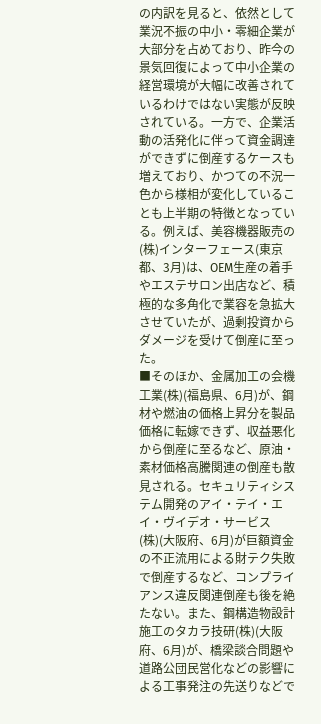の内訳を見ると、依然として業況不振の中小・零細企業が大部分を占めており、昨今の景気回復によって中小企業の経営環境が大幅に改善されているわけではない実態が反映されている。一方で、企業活動の活発化に伴って資金調達ができずに倒産するケースも増えており、かつての不況一色から様相が変化していることも上半期の特徴となっている。例えば、美容機器販売の(株)インターフェース(東京都、3月)は、OEM生産の着手やエステサロン出店など、積極的な多角化で業容を急拡大させていたが、過剰投資からダメージを受けて倒産に至った。
■そのほか、金属加工の会機工業(株)(福島県、6月)が、鋼材や燃油の価格上昇分を製品価格に転嫁できず、収益悪化から倒産に至るなど、原油・素材価格高騰関連の倒産も散見される。セキュリティシステム開発のアイ・テイ・エイ・ヴイデオ・サービス(株)(大阪府、6月)が巨額資金の不正流用による財テク失敗で倒産するなど、コンプライアンス違反関連倒産も後を絶たない。また、鋼構造物設計施工のタカラ技研(株)(大阪府、6月)が、橋梁談合問題や道路公団民営化などの影響による工事発注の先送りなどで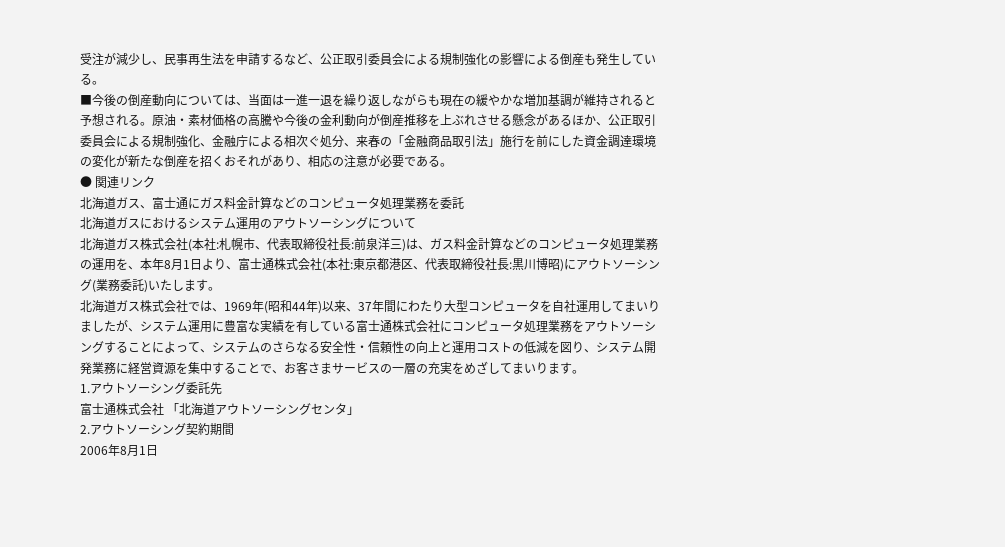受注が減少し、民事再生法を申請するなど、公正取引委員会による規制強化の影響による倒産も発生している。
■今後の倒産動向については、当面は一進一退を繰り返しながらも現在の緩やかな増加基調が維持されると予想される。原油・素材価格の高騰や今後の金利動向が倒産推移を上ぶれさせる懸念があるほか、公正取引委員会による規制強化、金融庁による相次ぐ処分、来春の「金融商品取引法」施行を前にした資金調達環境の変化が新たな倒産を招くおそれがあり、相応の注意が必要である。
● 関連リンク
北海道ガス、富士通にガス料金計算などのコンピュータ処理業務を委託
北海道ガスにおけるシステム運用のアウトソーシングについて
北海道ガス株式会社(本社:札幌市、代表取締役社長:前泉洋三)は、ガス料金計算などのコンピュータ処理業務の運用を、本年8月1日より、富士通株式会社(本社:東京都港区、代表取締役社長:黒川博昭)にアウトソーシング(業務委託)いたします。
北海道ガス株式会社では、1969年(昭和44年)以来、37年間にわたり大型コンピュータを自社運用してまいりましたが、システム運用に豊富な実績を有している富士通株式会社にコンピュータ処理業務をアウトソーシングすることによって、システムのさらなる安全性・信頼性の向上と運用コストの低減を図り、システム開発業務に経営資源を集中することで、お客さまサービスの一層の充実をめざしてまいります。
1.アウトソーシング委託先
富士通株式会社 「北海道アウトソーシングセンタ」
2.アウトソーシング契約期間
2006年8月1日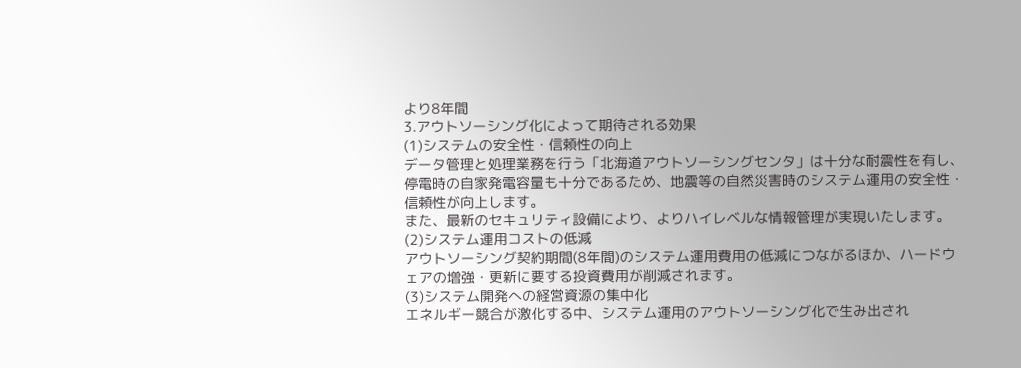より8年間
3.アウトソーシング化によって期待される効果
(1)システムの安全性・信頼性の向上
データ管理と処理業務を行う「北海道アウトソーシングセンタ」は十分な耐震性を有し、停電時の自家発電容量も十分であるため、地震等の自然災害時のシステム運用の安全性・信頼性が向上します。
また、最新のセキュリティ設備により、よりハイレベルな情報管理が実現いたします。
(2)システム運用コストの低減
アウトソーシング契約期間(8年間)のシステム運用費用の低減につながるほか、ハードウェアの増強・更新に要する投資費用が削減されます。
(3)システム開発への経営資源の集中化
エネルギー競合が激化する中、システム運用のアウトソーシング化で生み出され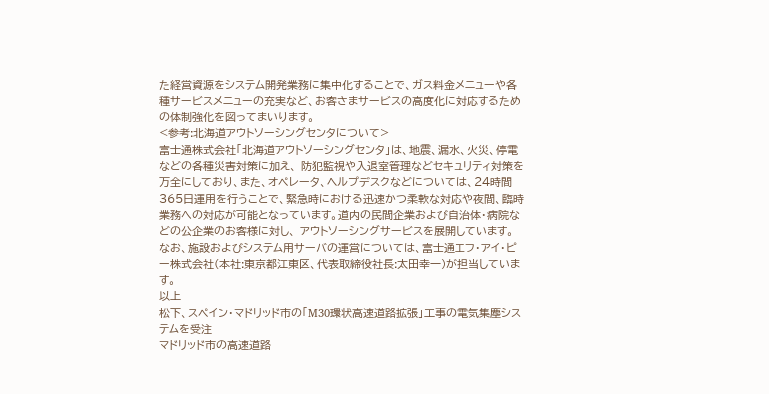た経営資源をシステム開発業務に集中化することで、ガス料金メニューや各種サービスメニューの充実など、お客さまサービスの高度化に対応するための体制強化を図ってまいります。
<参考:北海道アウトソーシングセンタについて>
富士通株式会社「北海道アウトソーシングセンタ」は、地震、漏水、火災、停電などの各種災害対策に加え、 防犯監視や入退室管理などセキュリティ対策を万全にしており、また、オペレータ、ヘルプデスクなどについては、24時間365日運用を行うことで、緊急時における迅速かつ柔軟な対応や夜間、臨時業務への対応が可能となっています。道内の民間企業および自治体・病院などの公企業のお客様に対し、 アウトソーシングサービスを展開しています。
なお、施設およびシステム用サーバの運営については、富士通エフ・アイ・ピー株式会社(本社:東京都江東区、代表取締役社長:太田幸一)が担当しています。
以上
松下、スペイン・マドリッド市の「M30環状高速道路拡張」工事の電気集塵システムを受注
マドリッド市の高速道路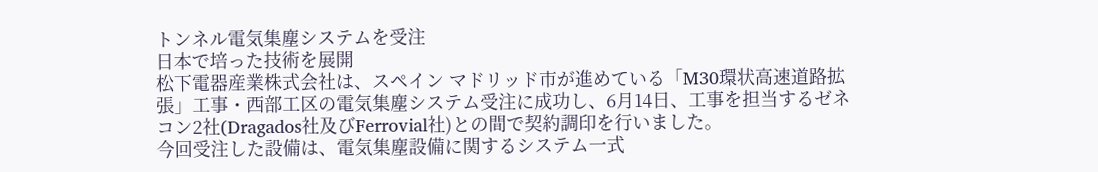トンネル電気集塵システムを受注
日本で培った技術を展開
松下電器産業株式会社は、スペイン マドリッド市が進めている「M30環状高速道路拡張」工事・西部工区の電気集塵システム受注に成功し、6月14日、工事を担当するゼネコン2社(Dragados社及びFerrovial社)との間で契約調印を行いました。
今回受注した設備は、電気集塵設備に関するシステム一式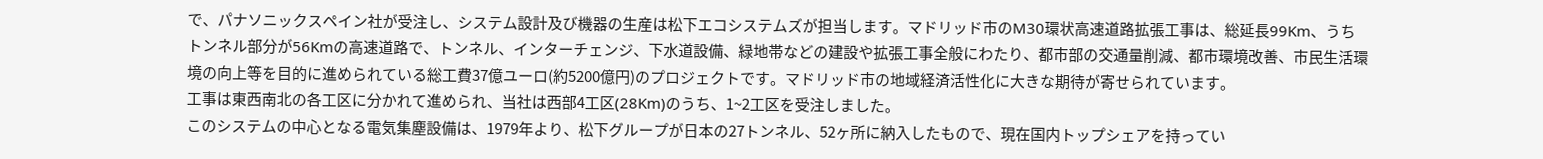で、パナソニックスペイン社が受注し、システム設計及び機器の生産は松下エコシステムズが担当します。マドリッド市のM30環状高速道路拡張工事は、総延長99Km、うちトンネル部分が56Kmの高速道路で、トンネル、インターチェンジ、下水道設備、緑地帯などの建設や拡張工事全般にわたり、都市部の交通量削減、都市環境改善、市民生活環境の向上等を目的に進められている総工費37億ユーロ(約5200億円)のプロジェクトです。マドリッド市の地域経済活性化に大きな期待が寄せられています。
工事は東西南北の各工区に分かれて進められ、当社は西部4工区(28Km)のうち、1~2工区を受注しました。
このシステムの中心となる電気集塵設備は、1979年より、松下グループが日本の27トンネル、52ヶ所に納入したもので、現在国内トップシェアを持ってい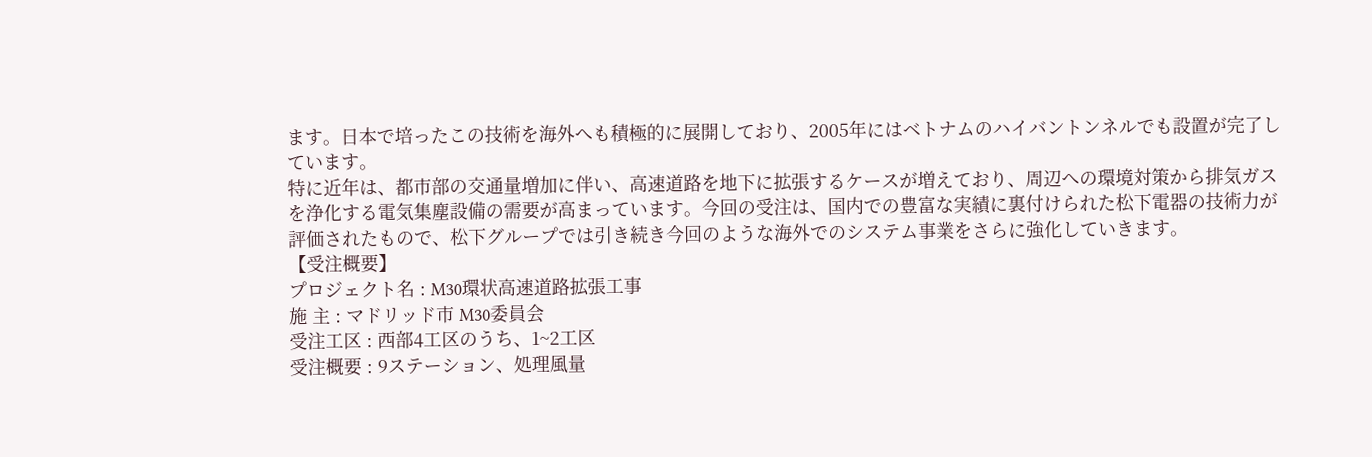ます。日本で培ったこの技術を海外へも積極的に展開しており、2005年にはベトナムのハイバントンネルでも設置が完了しています。
特に近年は、都市部の交通量増加に伴い、高速道路を地下に拡張するケースが増えており、周辺への環境対策から排気ガスを浄化する電気集塵設備の需要が高まっています。今回の受注は、国内での豊富な実績に裏付けられた松下電器の技術力が評価されたもので、松下グループでは引き続き今回のような海外でのシステム事業をさらに強化していきます。
【受注概要】
プロジェクト名 : M30環状高速道路拡張工事
施 主 : マドリッド市 M30委員会
受注工区 : 西部4工区のうち、1~2工区
受注概要 : 9ステーション、処理風量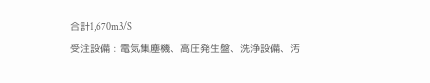合計1,670m3/S
受注設備 : 電気集塵機、高圧発生盤、洗浄設備、汚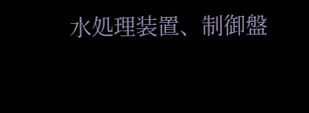水処理装置、制御盤